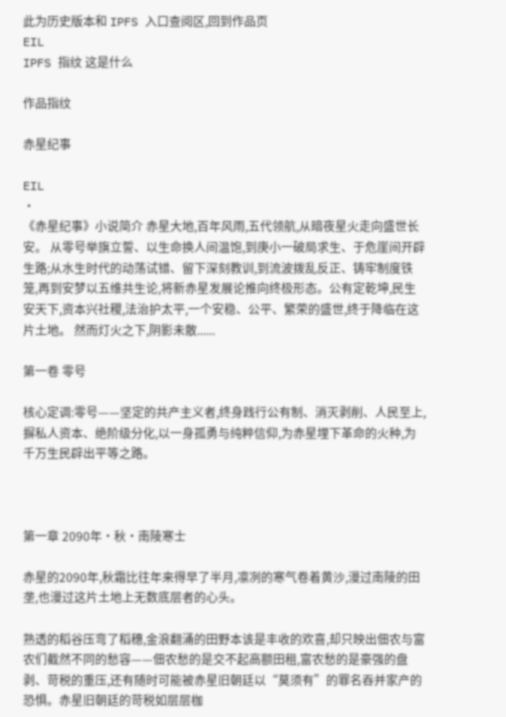此为历史版本和 IPFS 入口查阅区,回到作品页
EIL
IPFS 指纹 这是什么

作品指纹

赤星纪事

EIL
·
《赤星纪事》小说简介 赤星大地,百年风雨,五代领航,从暗夜星火走向盛世长安。 从零号举旗立誓、以生命换人间温饱,到庚小一破局求生、于危崖间开辟生路;从水生时代的动荡试错、留下深刻教训,到流波拨乱反正、铸牢制度铁笼,再到安梦以五维共生论,将新赤星发展论推向终极形态。公有定乾坤,民生安天下,资本兴社稷,法治护太平,一个安稳、公平、繁荣的盛世,终于降临在这片土地。 然而灯火之下,阴影未散......

第一卷 零号

核心定调:零号——坚定的共产主义者,终身践行公有制、消灭剥削、人民至上,摒私人资本、绝阶级分化,以一身孤勇与纯粹信仰,为赤星埋下革命的火种,为千万生民辟出平等之路。



第一章 2090年·秋·南陵寒士

赤星的2090年,秋霜比往年来得早了半月,凛冽的寒气卷着黄沙,漫过南陵的田垄,也漫过这片土地上无数底层者的心头。

熟透的稻谷压弯了稻穗,金浪翻涌的田野本该是丰收的欢喜,却只映出佃农与富农们截然不同的愁容——佃农愁的是交不起高额田租,富农愁的是豪强的盘剥、苛税的重压,还有随时可能被赤星旧朝廷以“莫须有”的罪名吞并家产的恐惧。赤星旧朝廷的苛税如层层枷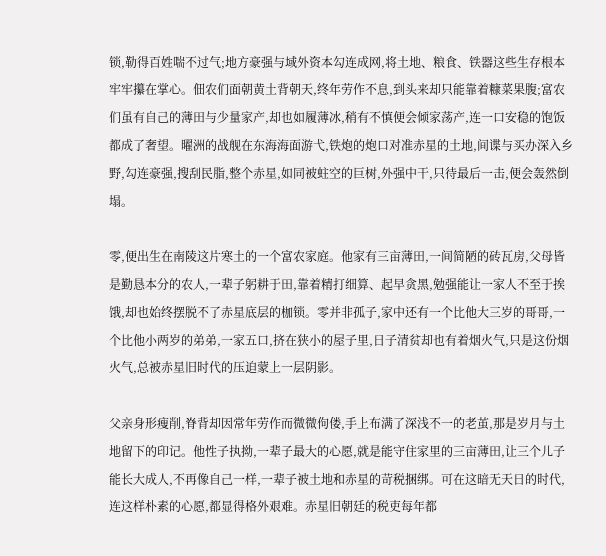锁,勒得百姓喘不过气;地方豪强与域外资本勾连成网,将土地、粮食、铁器这些生存根本牢牢攥在掌心。佃农们面朝黄土背朝天,终年劳作不息,到头来却只能靠着糠菜果腹;富农们虽有自己的薄田与少量家产,却也如履薄冰,稍有不慎便会倾家荡产,连一口安稳的饱饭都成了奢望。曜洲的战舰在东海海面游弋,铁炮的炮口对准赤星的土地,间谍与买办深入乡野,勾连豪强,搜刮民脂,整个赤星,如同被蛀空的巨树,外强中干,只待最后一击,便会轰然倒塌。

零,便出生在南陵这片寒土的一个富农家庭。他家有三亩薄田,一间简陋的砖瓦房,父母皆是勤恳本分的农人,一辈子躬耕于田,靠着精打细算、起早贪黑,勉强能让一家人不至于挨饿,却也始终摆脱不了赤星底层的枷锁。零并非孤子,家中还有一个比他大三岁的哥哥,一个比他小两岁的弟弟,一家五口,挤在狭小的屋子里,日子清贫却也有着烟火气,只是这份烟火气,总被赤星旧时代的压迫蒙上一层阴影。

父亲身形瘦削,脊背却因常年劳作而微微佝偻,手上布满了深浅不一的老茧,那是岁月与土地留下的印记。他性子执拗,一辈子最大的心愿,就是能守住家里的三亩薄田,让三个儿子能长大成人,不再像自己一样,一辈子被土地和赤星的苛税捆绑。可在这暗无天日的时代,连这样朴素的心愿,都显得格外艰难。赤星旧朝廷的税吏每年都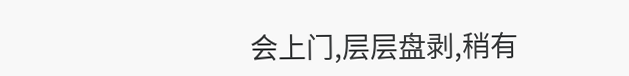会上门,层层盘剥,稍有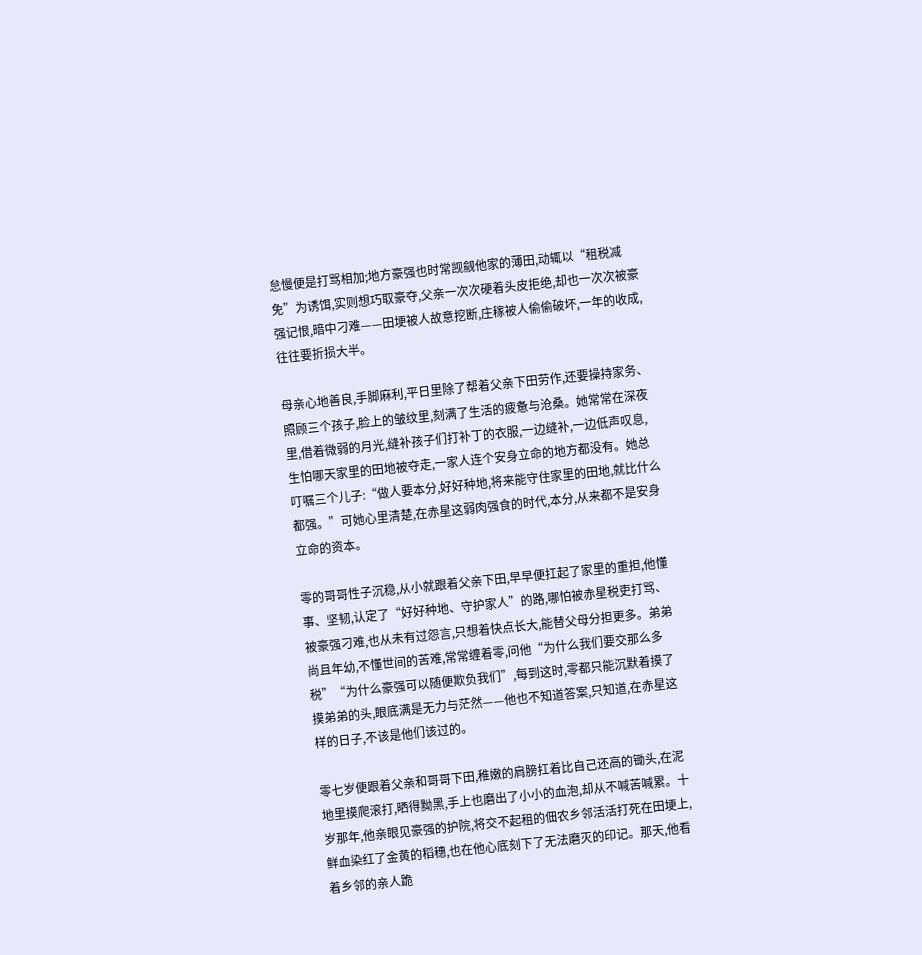怠慢便是打骂相加;地方豪强也时常觊觎他家的薄田,动辄以“租税减免”为诱饵,实则想巧取豪夺,父亲一次次硬着头皮拒绝,却也一次次被豪强记恨,暗中刁难——田埂被人故意挖断,庄稼被人偷偷破坏,一年的收成,往往要折损大半。

母亲心地善良,手脚麻利,平日里除了帮着父亲下田劳作,还要操持家务、照顾三个孩子,脸上的皱纹里,刻满了生活的疲惫与沧桑。她常常在深夜里,借着微弱的月光,缝补孩子们打补丁的衣服,一边缝补,一边低声叹息,生怕哪天家里的田地被夺走,一家人连个安身立命的地方都没有。她总叮嘱三个儿子:“做人要本分,好好种地,将来能守住家里的田地,就比什么都强。”可她心里清楚,在赤星这弱肉强食的时代,本分,从来都不是安身立命的资本。

零的哥哥性子沉稳,从小就跟着父亲下田,早早便扛起了家里的重担,他懂事、坚韧,认定了“好好种地、守护家人”的路,哪怕被赤星税吏打骂、被豪强刁难,也从未有过怨言,只想着快点长大,能替父母分担更多。弟弟尚且年幼,不懂世间的苦难,常常缠着零,问他“为什么我们要交那么多税”“为什么豪强可以随便欺负我们”,每到这时,零都只能沉默着摸了摸弟弟的头,眼底满是无力与茫然——他也不知道答案,只知道,在赤星这样的日子,不该是他们该过的。

零七岁便跟着父亲和哥哥下田,稚嫩的肩膀扛着比自己还高的锄头,在泥地里摸爬滚打,晒得黝黑,手上也磨出了小小的血泡,却从不喊苦喊累。十岁那年,他亲眼见豪强的护院,将交不起租的佃农乡邻活活打死在田埂上,鲜血染红了金黄的稻穗,也在他心底刻下了无法磨灭的印记。那天,他看着乡邻的亲人跪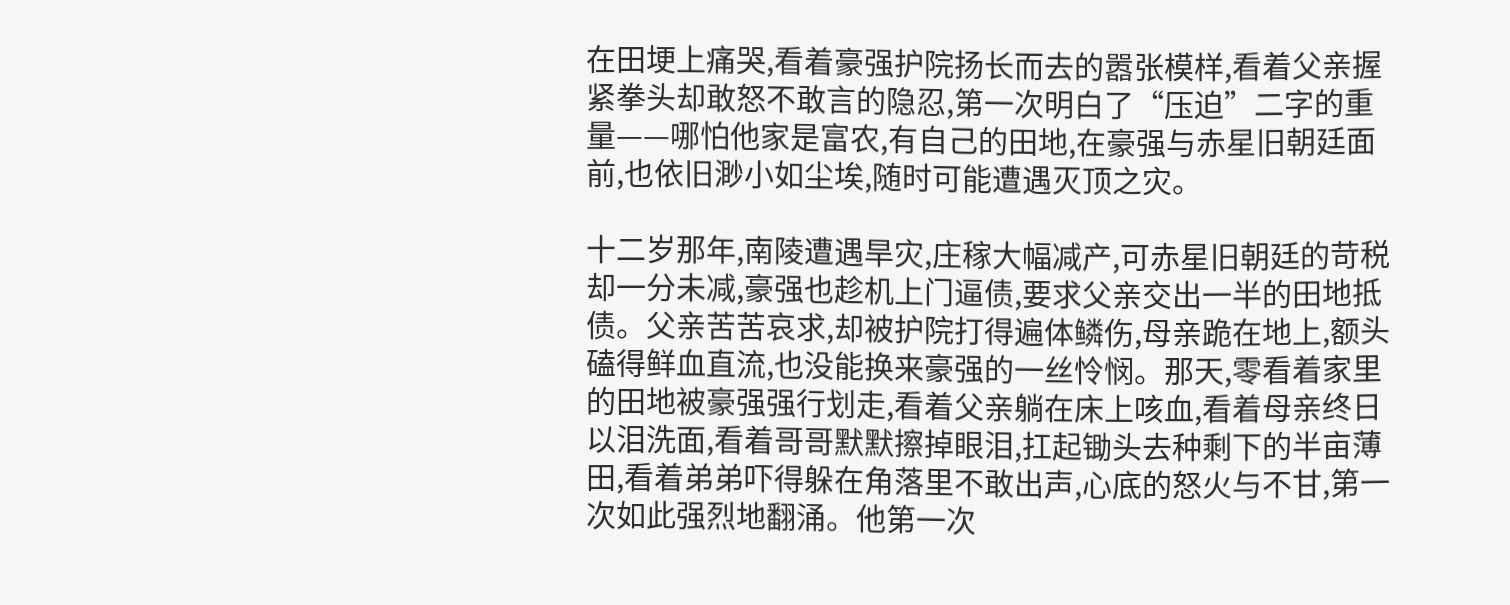在田埂上痛哭,看着豪强护院扬长而去的嚣张模样,看着父亲握紧拳头却敢怒不敢言的隐忍,第一次明白了“压迫”二字的重量——哪怕他家是富农,有自己的田地,在豪强与赤星旧朝廷面前,也依旧渺小如尘埃,随时可能遭遇灭顶之灾。

十二岁那年,南陵遭遇旱灾,庄稼大幅减产,可赤星旧朝廷的苛税却一分未减,豪强也趁机上门逼债,要求父亲交出一半的田地抵债。父亲苦苦哀求,却被护院打得遍体鳞伤,母亲跪在地上,额头磕得鲜血直流,也没能换来豪强的一丝怜悯。那天,零看着家里的田地被豪强强行划走,看着父亲躺在床上咳血,看着母亲终日以泪洗面,看着哥哥默默擦掉眼泪,扛起锄头去种剩下的半亩薄田,看着弟弟吓得躲在角落里不敢出声,心底的怒火与不甘,第一次如此强烈地翻涌。他第一次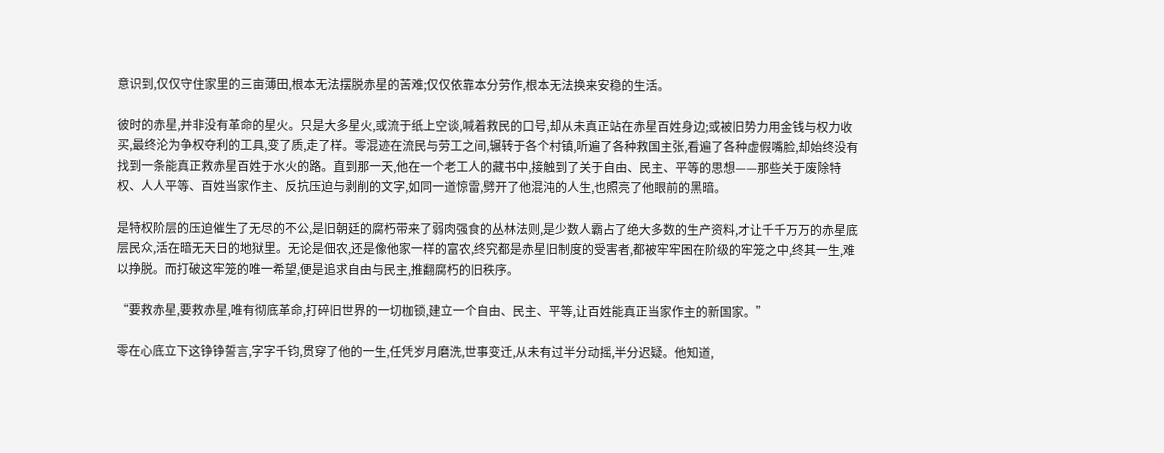意识到,仅仅守住家里的三亩薄田,根本无法摆脱赤星的苦难;仅仅依靠本分劳作,根本无法换来安稳的生活。

彼时的赤星,并非没有革命的星火。只是大多星火,或流于纸上空谈,喊着救民的口号,却从未真正站在赤星百姓身边;或被旧势力用金钱与权力收买,最终沦为争权夺利的工具,变了质,走了样。零混迹在流民与劳工之间,辗转于各个村镇,听遍了各种救国主张,看遍了各种虚假嘴脸,却始终没有找到一条能真正救赤星百姓于水火的路。直到那一天,他在一个老工人的藏书中,接触到了关于自由、民主、平等的思想——那些关于废除特权、人人平等、百姓当家作主、反抗压迫与剥削的文字,如同一道惊雷,劈开了他混沌的人生,也照亮了他眼前的黑暗。

是特权阶层的压迫催生了无尽的不公,是旧朝廷的腐朽带来了弱肉强食的丛林法则,是少数人霸占了绝大多数的生产资料,才让千千万万的赤星底层民众,活在暗无天日的地狱里。无论是佃农,还是像他家一样的富农,终究都是赤星旧制度的受害者,都被牢牢困在阶级的牢笼之中,终其一生,难以挣脱。而打破这牢笼的唯一希望,便是追求自由与民主,推翻腐朽的旧秩序。

“要救赤星,要救赤星,唯有彻底革命,打碎旧世界的一切枷锁,建立一个自由、民主、平等,让百姓能真正当家作主的新国家。”

零在心底立下这铮铮誓言,字字千钧,贯穿了他的一生,任凭岁月磨洗,世事变迁,从未有过半分动摇,半分迟疑。他知道,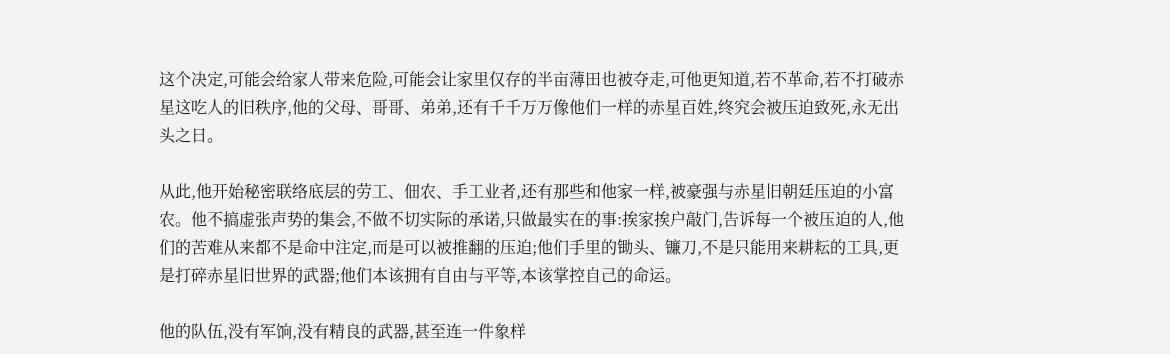这个决定,可能会给家人带来危险,可能会让家里仅存的半亩薄田也被夺走,可他更知道,若不革命,若不打破赤星这吃人的旧秩序,他的父母、哥哥、弟弟,还有千千万万像他们一样的赤星百姓,终究会被压迫致死,永无出头之日。

从此,他开始秘密联络底层的劳工、佃农、手工业者,还有那些和他家一样,被豪强与赤星旧朝廷压迫的小富农。他不搞虚张声势的集会,不做不切实际的承诺,只做最实在的事:挨家挨户敲门,告诉每一个被压迫的人,他们的苦难从来都不是命中注定,而是可以被推翻的压迫;他们手里的锄头、镰刀,不是只能用来耕耘的工具,更是打碎赤星旧世界的武器;他们本该拥有自由与平等,本该掌控自己的命运。

他的队伍,没有军饷,没有精良的武器,甚至连一件象样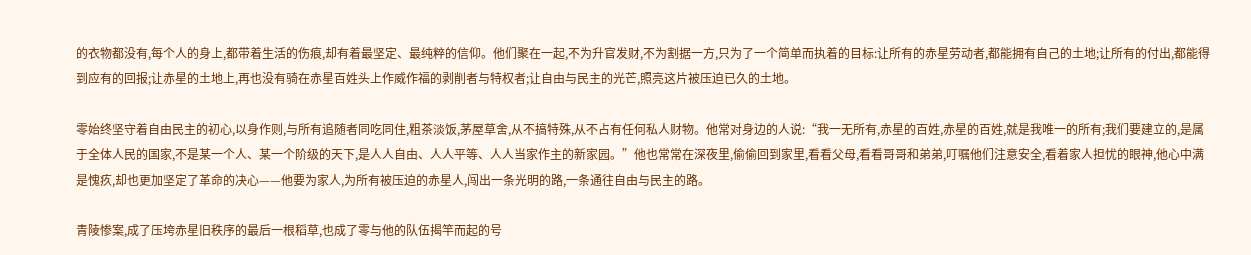的衣物都没有,每个人的身上,都带着生活的伤痕,却有着最坚定、最纯粹的信仰。他们聚在一起,不为升官发财,不为割据一方,只为了一个简单而执着的目标:让所有的赤星劳动者,都能拥有自己的土地;让所有的付出,都能得到应有的回报;让赤星的土地上,再也没有骑在赤星百姓头上作威作福的剥削者与特权者;让自由与民主的光芒,照亮这片被压迫已久的土地。

零始终坚守着自由民主的初心,以身作则,与所有追随者同吃同住,粗茶淡饭,茅屋草舍,从不搞特殊,从不占有任何私人财物。他常对身边的人说:“我一无所有,赤星的百姓,赤星的百姓,就是我唯一的所有;我们要建立的,是属于全体人民的国家,不是某一个人、某一个阶级的天下,是人人自由、人人平等、人人当家作主的新家园。”他也常常在深夜里,偷偷回到家里,看看父母,看看哥哥和弟弟,叮嘱他们注意安全,看着家人担忧的眼神,他心中满是愧疚,却也更加坚定了革命的决心——他要为家人,为所有被压迫的赤星人,闯出一条光明的路,一条通往自由与民主的路。

青陵惨案,成了压垮赤星旧秩序的最后一根稻草,也成了零与他的队伍揭竿而起的号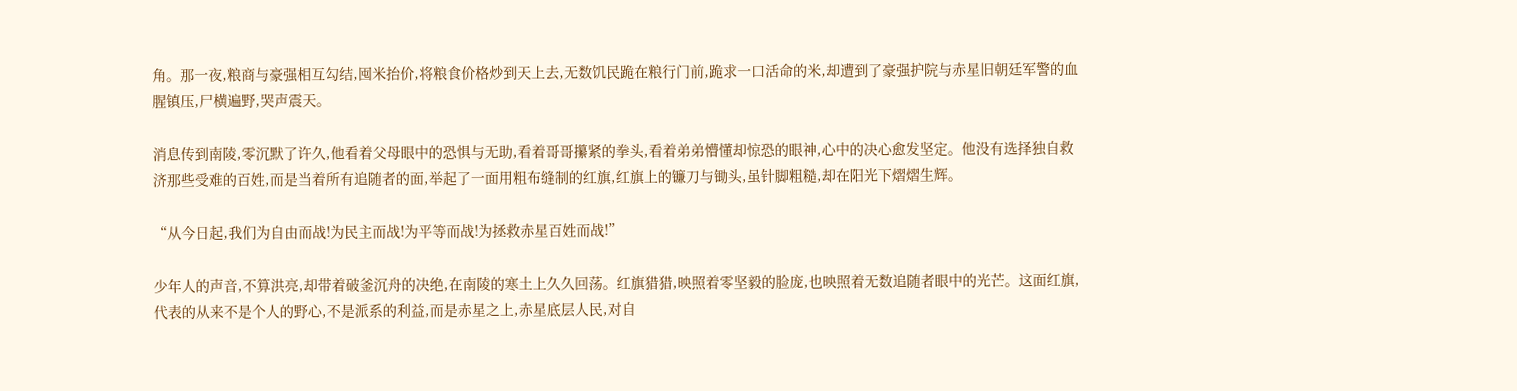角。那一夜,粮商与豪强相互勾结,囤米抬价,将粮食价格炒到天上去,无数饥民跪在粮行门前,跪求一口活命的米,却遭到了豪强护院与赤星旧朝廷军警的血腥镇压,尸横遍野,哭声震天。

消息传到南陵,零沉默了许久,他看着父母眼中的恐惧与无助,看着哥哥攥紧的拳头,看着弟弟懵懂却惊恐的眼神,心中的决心愈发坚定。他没有选择独自救济那些受难的百姓,而是当着所有追随者的面,举起了一面用粗布缝制的红旗,红旗上的镰刀与锄头,虽针脚粗糙,却在阳光下熠熠生辉。

“从今日起,我们为自由而战!为民主而战!为平等而战!为拯救赤星百姓而战!”

少年人的声音,不算洪亮,却带着破釜沉舟的决绝,在南陵的寒土上久久回荡。红旗猎猎,映照着零坚毅的脸庞,也映照着无数追随者眼中的光芒。这面红旗,代表的从来不是个人的野心,不是派系的利益,而是赤星之上,赤星底层人民,对自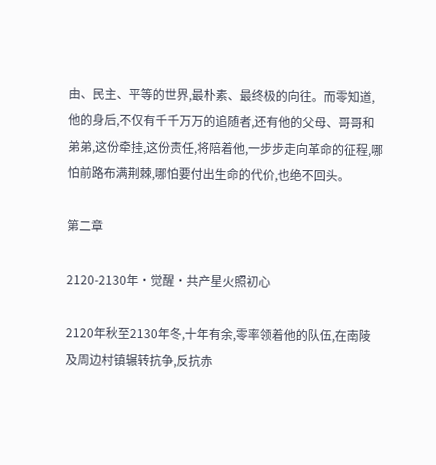由、民主、平等的世界,最朴素、最终极的向往。而零知道,他的身后,不仅有千千万万的追随者,还有他的父母、哥哥和弟弟,这份牵挂,这份责任,将陪着他,一步步走向革命的征程,哪怕前路布满荆棘,哪怕要付出生命的代价,也绝不回头。

第二章

2120-2130年·觉醒·共产星火照初心

2120年秋至2130年冬,十年有余,零率领着他的队伍,在南陵及周边村镇辗转抗争,反抗赤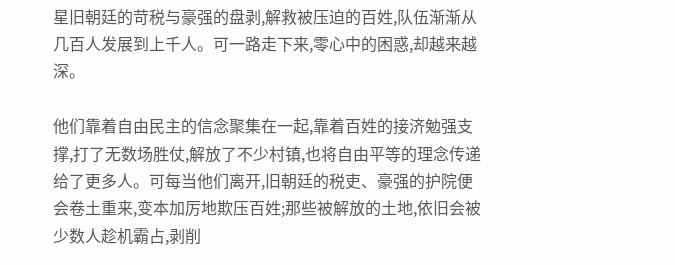星旧朝廷的苛税与豪强的盘剥,解救被压迫的百姓,队伍渐渐从几百人发展到上千人。可一路走下来,零心中的困惑,却越来越深。

他们靠着自由民主的信念聚集在一起,靠着百姓的接济勉强支撑,打了无数场胜仗,解放了不少村镇,也将自由平等的理念传递给了更多人。可每当他们离开,旧朝廷的税吏、豪强的护院便会卷土重来,变本加厉地欺压百姓;那些被解放的土地,依旧会被少数人趁机霸占,剥削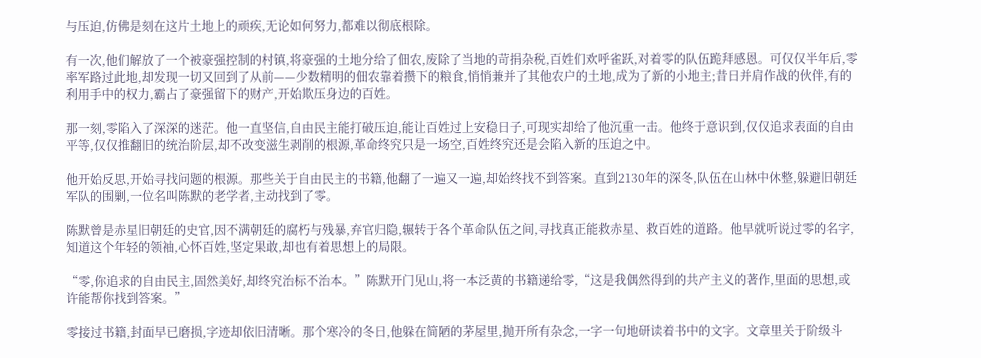与压迫,仿佛是刻在这片土地上的顽疾,无论如何努力,都难以彻底根除。

有一次,他们解放了一个被豪强控制的村镇,将豪强的土地分给了佃农,废除了当地的苛捐杂税,百姓们欢呼雀跃,对着零的队伍跪拜感恩。可仅仅半年后,零率军路过此地,却发现一切又回到了从前——少数精明的佃农靠着攒下的粮食,悄悄兼并了其他农户的土地,成为了新的小地主;昔日并肩作战的伙伴,有的利用手中的权力,霸占了豪强留下的财产,开始欺压身边的百姓。

那一刻,零陷入了深深的迷茫。他一直坚信,自由民主能打破压迫,能让百姓过上安稳日子,可现实却给了他沉重一击。他终于意识到,仅仅追求表面的自由平等,仅仅推翻旧的统治阶层,却不改变滋生剥削的根源,革命终究只是一场空,百姓终究还是会陷入新的压迫之中。

他开始反思,开始寻找问题的根源。那些关于自由民主的书籍,他翻了一遍又一遍,却始终找不到答案。直到2130年的深冬,队伍在山林中休整,躲避旧朝廷军队的围剿,一位名叫陈默的老学者,主动找到了零。

陈默曾是赤星旧朝廷的史官,因不满朝廷的腐朽与残暴,弃官归隐,辗转于各个革命队伍之间,寻找真正能救赤星、救百姓的道路。他早就听说过零的名字,知道这个年轻的领袖,心怀百姓,坚定果敢,却也有着思想上的局限。

“零,你追求的自由民主,固然美好,却终究治标不治本。”陈默开门见山,将一本泛黄的书籍递给零,“这是我偶然得到的共产主义的著作,里面的思想,或许能帮你找到答案。”

零接过书籍,封面早已磨损,字迹却依旧清晰。那个寒冷的冬日,他躲在简陋的茅屋里,抛开所有杂念,一字一句地研读着书中的文字。文章里关于阶级斗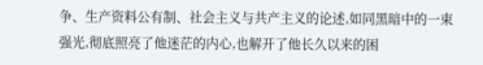争、生产资料公有制、社会主义与共产主义的论述,如同黑暗中的一束强光,彻底照亮了他迷茫的内心,也解开了他长久以来的困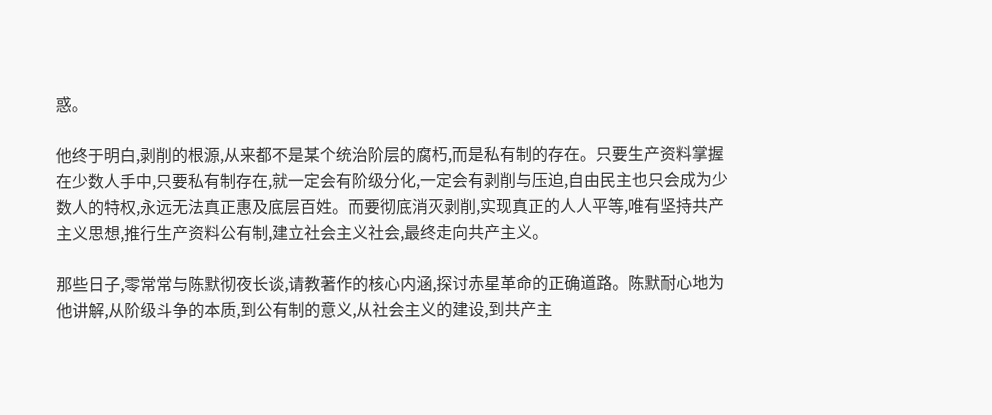惑。

他终于明白,剥削的根源,从来都不是某个统治阶层的腐朽,而是私有制的存在。只要生产资料掌握在少数人手中,只要私有制存在,就一定会有阶级分化,一定会有剥削与压迫,自由民主也只会成为少数人的特权,永远无法真正惠及底层百姓。而要彻底消灭剥削,实现真正的人人平等,唯有坚持共产主义思想,推行生产资料公有制,建立社会主义社会,最终走向共产主义。

那些日子,零常常与陈默彻夜长谈,请教著作的核心内涵,探讨赤星革命的正确道路。陈默耐心地为他讲解,从阶级斗争的本质,到公有制的意义,从社会主义的建设,到共产主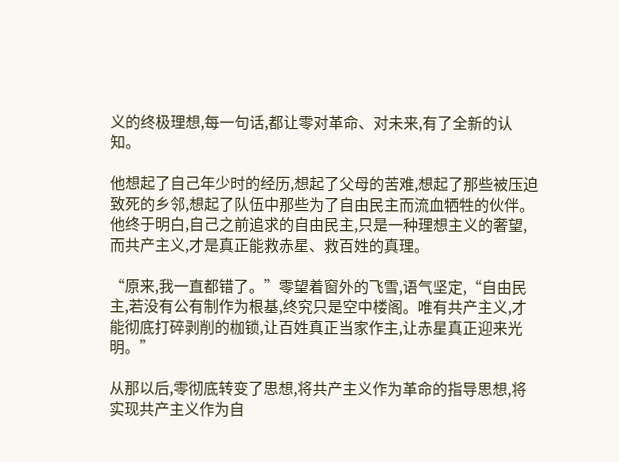义的终极理想,每一句话,都让零对革命、对未来,有了全新的认知。

他想起了自己年少时的经历,想起了父母的苦难,想起了那些被压迫致死的乡邻,想起了队伍中那些为了自由民主而流血牺牲的伙伴。他终于明白,自己之前追求的自由民主,只是一种理想主义的奢望,而共产主义,才是真正能救赤星、救百姓的真理。

“原来,我一直都错了。”零望着窗外的飞雪,语气坚定,“自由民主,若没有公有制作为根基,终究只是空中楼阁。唯有共产主义,才能彻底打碎剥削的枷锁,让百姓真正当家作主,让赤星真正迎来光明。”

从那以后,零彻底转变了思想,将共产主义作为革命的指导思想,将实现共产主义作为自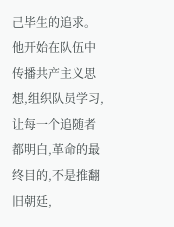己毕生的追求。他开始在队伍中传播共产主义思想,组织队员学习,让每一个追随者都明白,革命的最终目的,不是推翻旧朝廷,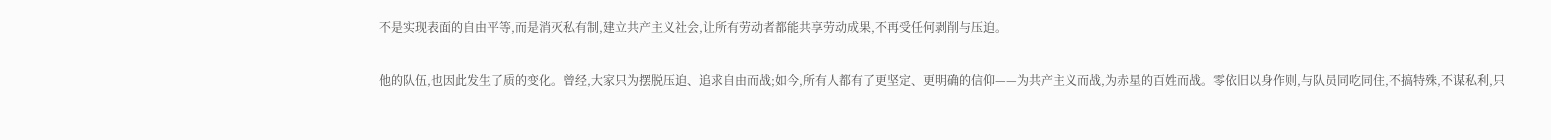不是实现表面的自由平等,而是消灭私有制,建立共产主义社会,让所有劳动者都能共享劳动成果,不再受任何剥削与压迫。

他的队伍,也因此发生了质的变化。曾经,大家只为摆脱压迫、追求自由而战;如今,所有人都有了更坚定、更明确的信仰——为共产主义而战,为赤星的百姓而战。零依旧以身作则,与队员同吃同住,不搞特殊,不谋私利,只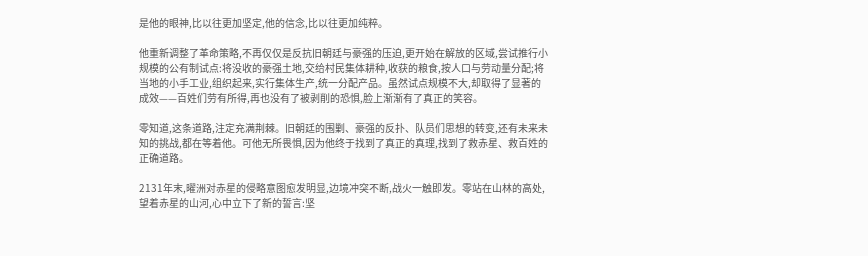是他的眼神,比以往更加坚定,他的信念,比以往更加纯粹。

他重新调整了革命策略,不再仅仅是反抗旧朝廷与豪强的压迫,更开始在解放的区域,尝试推行小规模的公有制试点:将没收的豪强土地,交给村民集体耕种,收获的粮食,按人口与劳动量分配;将当地的小手工业,组织起来,实行集体生产,统一分配产品。虽然试点规模不大,却取得了显著的成效——百姓们劳有所得,再也没有了被剥削的恐惧,脸上渐渐有了真正的笑容。

零知道,这条道路,注定充满荆棘。旧朝廷的围剿、豪强的反扑、队员们思想的转变,还有未来未知的挑战,都在等着他。可他无所畏惧,因为他终于找到了真正的真理,找到了救赤星、救百姓的正确道路。

2131年末,曜洲对赤星的侵略意图愈发明显,边境冲突不断,战火一触即发。零站在山林的高处,望着赤星的山河,心中立下了新的誓言:坚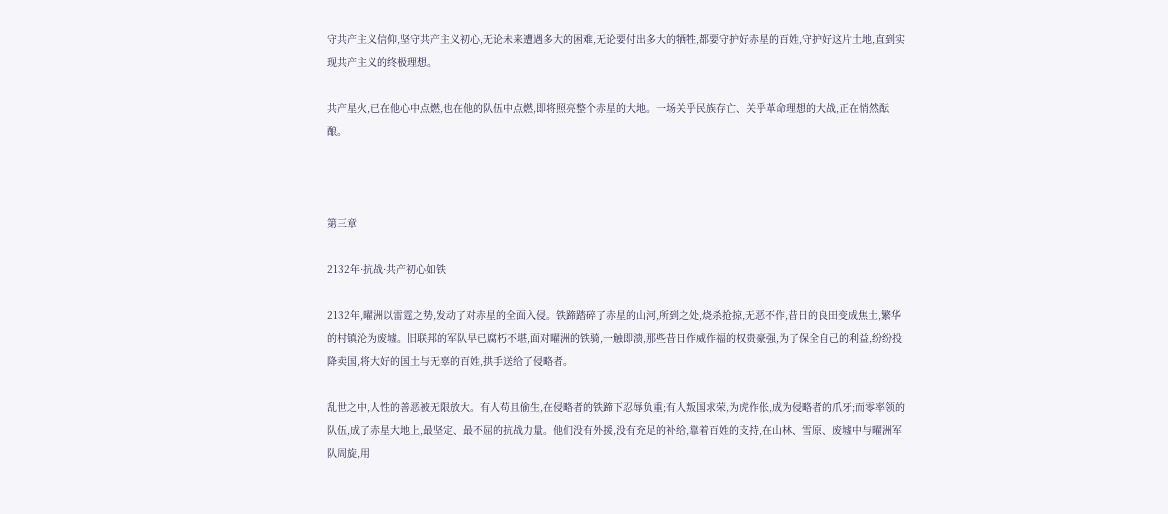守共产主义信仰,坚守共产主义初心,无论未来遭遇多大的困难,无论要付出多大的牺牲,都要守护好赤星的百姓,守护好这片土地,直到实现共产主义的终极理想。

共产星火,已在他心中点燃,也在他的队伍中点燃,即将照亮整个赤星的大地。一场关乎民族存亡、关乎革命理想的大战,正在悄然酝酿。



第三章

2132年·抗战·共产初心如铁

2132年,曜洲以雷霆之势,发动了对赤星的全面入侵。铁蹄踏碎了赤星的山河,所到之处,烧杀抢掠,无恶不作,昔日的良田变成焦土,繁华的村镇沦为废墟。旧联邦的军队早已腐朽不堪,面对曜洲的铁骑,一触即溃,那些昔日作威作福的权贵豪强,为了保全自己的利益,纷纷投降卖国,将大好的国土与无辜的百姓,拱手送给了侵略者。

乱世之中,人性的善恶被无限放大。有人苟且偷生,在侵略者的铁蹄下忍辱负重;有人叛国求荣,为虎作伥,成为侵略者的爪牙;而零率领的队伍,成了赤星大地上,最坚定、最不屈的抗战力量。他们没有外援,没有充足的补给,靠着百姓的支持,在山林、雪原、废墟中与曜洲军队周旋,用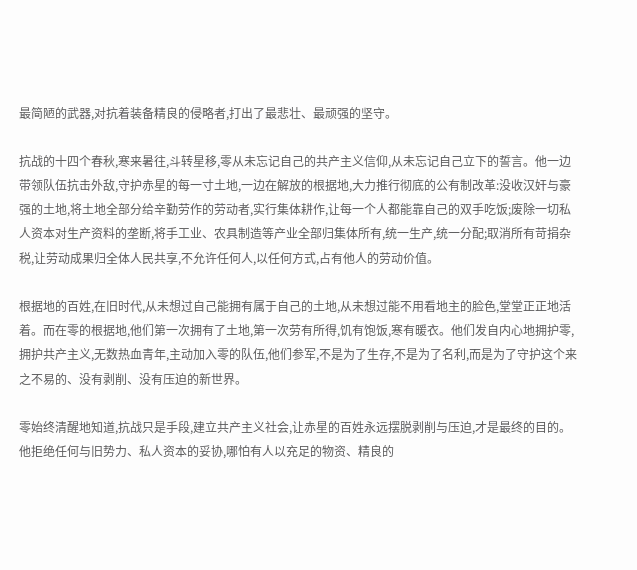最简陋的武器,对抗着装备精良的侵略者,打出了最悲壮、最顽强的坚守。

抗战的十四个春秋,寒来暑往,斗转星移,零从未忘记自己的共产主义信仰,从未忘记自己立下的誓言。他一边带领队伍抗击外敌,守护赤星的每一寸土地,一边在解放的根据地,大力推行彻底的公有制改革:没收汉奸与豪强的土地,将土地全部分给辛勤劳作的劳动者,实行集体耕作,让每一个人都能靠自己的双手吃饭;废除一切私人资本对生产资料的垄断,将手工业、农具制造等产业全部归集体所有,统一生产,统一分配;取消所有苛捐杂税,让劳动成果归全体人民共享,不允许任何人,以任何方式,占有他人的劳动价值。

根据地的百姓,在旧时代,从未想过自己能拥有属于自己的土地,从未想过能不用看地主的脸色,堂堂正正地活着。而在零的根据地,他们第一次拥有了土地,第一次劳有所得,饥有饱饭,寒有暖衣。他们发自内心地拥护零,拥护共产主义,无数热血青年,主动加入零的队伍,他们参军,不是为了生存,不是为了名利,而是为了守护这个来之不易的、没有剥削、没有压迫的新世界。

零始终清醒地知道,抗战只是手段,建立共产主义社会,让赤星的百姓永远摆脱剥削与压迫,才是最终的目的。他拒绝任何与旧势力、私人资本的妥协,哪怕有人以充足的物资、精良的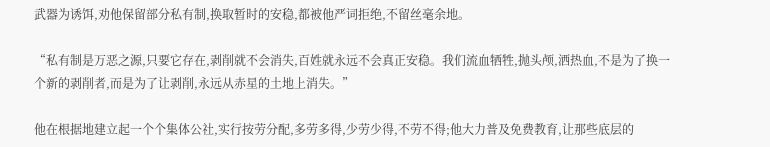武器为诱饵,劝他保留部分私有制,换取暂时的安稳,都被他严词拒绝,不留丝毫余地。

“私有制是万恶之源,只要它存在,剥削就不会消失,百姓就永远不会真正安稳。我们流血牺牲,抛头颅,洒热血,不是为了换一个新的剥削者,而是为了让剥削,永远从赤星的土地上消失。”

他在根据地建立起一个个集体公社,实行按劳分配,多劳多得,少劳少得,不劳不得;他大力普及免费教育,让那些底层的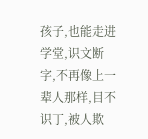孩子,也能走进学堂,识文断字,不再像上一辈人那样,目不识丁,被人欺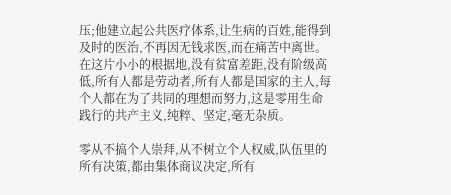压;他建立起公共医疗体系,让生病的百姓,能得到及时的医治,不再因无钱求医,而在痛苦中离世。在这片小小的根据地,没有贫富差距,没有阶级高低,所有人都是劳动者,所有人都是国家的主人,每个人都在为了共同的理想而努力,这是零用生命践行的共产主义,纯粹、坚定,毫无杂质。

零从不搞个人崇拜,从不树立个人权威,队伍里的所有决策,都由集体商议决定,所有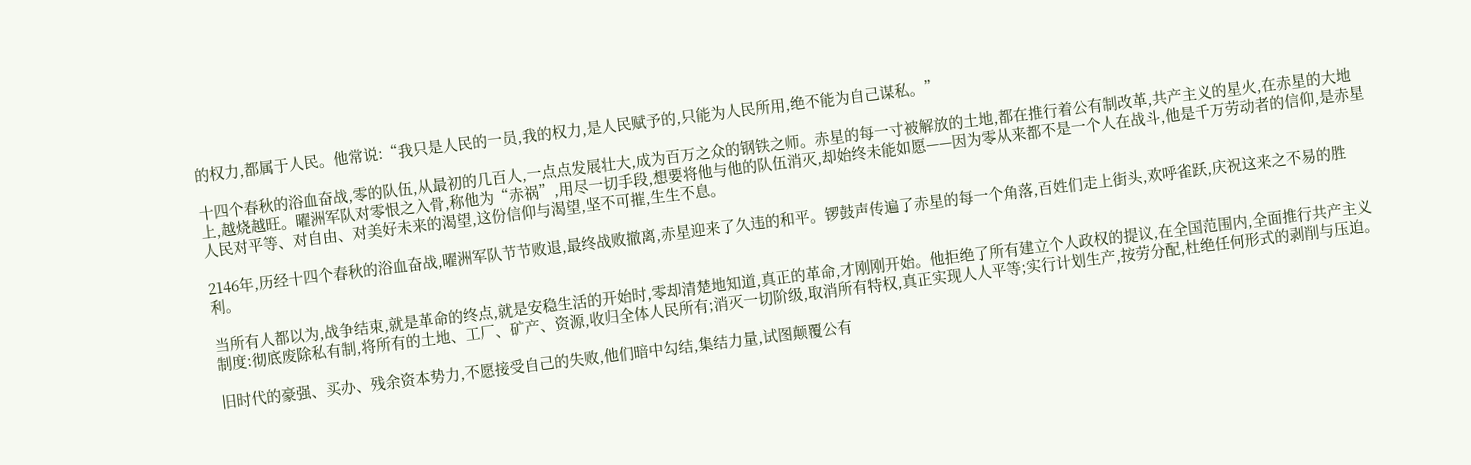的权力,都属于人民。他常说:“我只是人民的一员,我的权力,是人民赋予的,只能为人民所用,绝不能为自己谋私。”

十四个春秋的浴血奋战,零的队伍,从最初的几百人,一点点发展壮大,成为百万之众的钢铁之师。赤星的每一寸被解放的土地,都在推行着公有制改革,共产主义的星火,在赤星的大地上,越烧越旺。曜洲军队对零恨之入骨,称他为“赤祸”,用尽一切手段,想要将他与他的队伍消灭,却始终未能如愿——因为零从来都不是一个人在战斗,他是千万劳动者的信仰,是赤星人民对平等、对自由、对美好未来的渴望,这份信仰与渴望,坚不可摧,生生不息。

2146年,历经十四个春秋的浴血奋战,曜洲军队节节败退,最终战败撤离,赤星迎来了久违的和平。锣鼓声传遍了赤星的每一个角落,百姓们走上街头,欢呼雀跃,庆祝这来之不易的胜利。

当所有人都以为,战争结束,就是革命的终点,就是安稳生活的开始时,零却清楚地知道,真正的革命,才刚刚开始。他拒绝了所有建立个人政权的提议,在全国范围内,全面推行共产主义制度:彻底废除私有制,将所有的土地、工厂、矿产、资源,收归全体人民所有;消灭一切阶级,取消所有特权,真正实现人人平等;实行计划生产,按劳分配,杜绝任何形式的剥削与压迫。

旧时代的豪强、买办、残余资本势力,不愿接受自己的失败,他们暗中勾结,集结力量,试图颠覆公有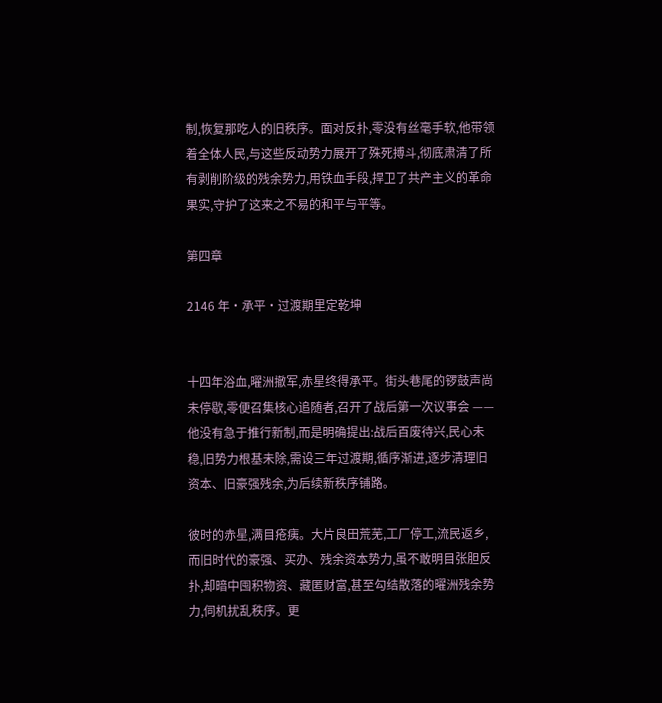制,恢复那吃人的旧秩序。面对反扑,零没有丝毫手软,他带领着全体人民,与这些反动势力展开了殊死搏斗,彻底肃清了所有剥削阶级的残余势力,用铁血手段,捍卫了共产主义的革命果实,守护了这来之不易的和平与平等。

第四章

2146 年・承平・过渡期里定乾坤


十四年浴血,曜洲撤军,赤星终得承平。街头巷尾的锣鼓声尚未停歇,零便召集核心追随者,召开了战后第一次议事会 —— 他没有急于推行新制,而是明确提出:战后百废待兴,民心未稳,旧势力根基未除,需设三年过渡期,循序渐进,逐步清理旧资本、旧豪强残余,为后续新秩序铺路。

彼时的赤星,满目疮痍。大片良田荒芜,工厂停工,流民返乡,而旧时代的豪强、买办、残余资本势力,虽不敢明目张胆反扑,却暗中囤积物资、藏匿财富,甚至勾结散落的曜洲残余势力,伺机扰乱秩序。更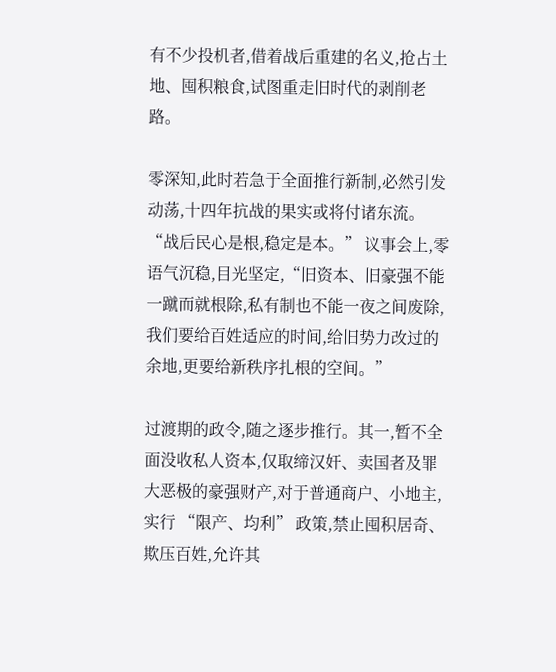有不少投机者,借着战后重建的名义,抢占土地、囤积粮食,试图重走旧时代的剥削老路。

零深知,此时若急于全面推行新制,必然引发动荡,十四年抗战的果实或将付诸东流。“战后民心是根,稳定是本。” 议事会上,零语气沉稳,目光坚定,“旧资本、旧豪强不能一蹴而就根除,私有制也不能一夜之间废除,我们要给百姓适应的时间,给旧势力改过的余地,更要给新秩序扎根的空间。”

过渡期的政令,随之逐步推行。其一,暂不全面没收私人资本,仅取缔汉奸、卖国者及罪大恶极的豪强财产,对于普通商户、小地主,实行 “限产、均利” 政策,禁止囤积居奇、欺压百姓,允许其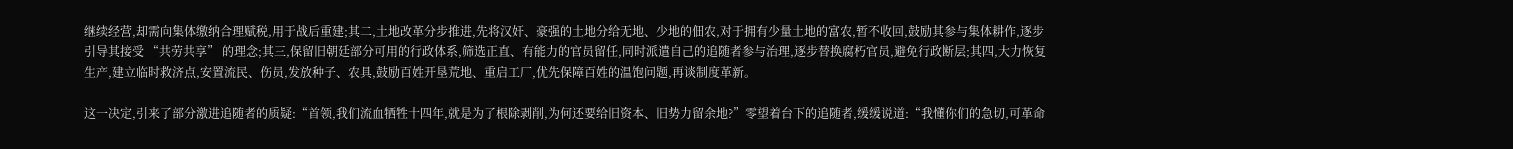继续经营,却需向集体缴纳合理赋税,用于战后重建;其二,土地改革分步推进,先将汉奸、豪强的土地分给无地、少地的佃农,对于拥有少量土地的富农,暂不收回,鼓励其参与集体耕作,逐步引导其接受 “共劳共享” 的理念;其三,保留旧朝廷部分可用的行政体系,筛选正直、有能力的官员留任,同时派遣自己的追随者参与治理,逐步替换腐朽官员,避免行政断层;其四,大力恢复生产,建立临时救济点,安置流民、伤员,发放种子、农具,鼓励百姓开垦荒地、重启工厂,优先保障百姓的温饱问题,再谈制度革新。

这一决定,引来了部分激进追随者的质疑:“首领,我们流血牺牲十四年,就是为了根除剥削,为何还要给旧资本、旧势力留余地?”零望着台下的追随者,缓缓说道:“我懂你们的急切,可革命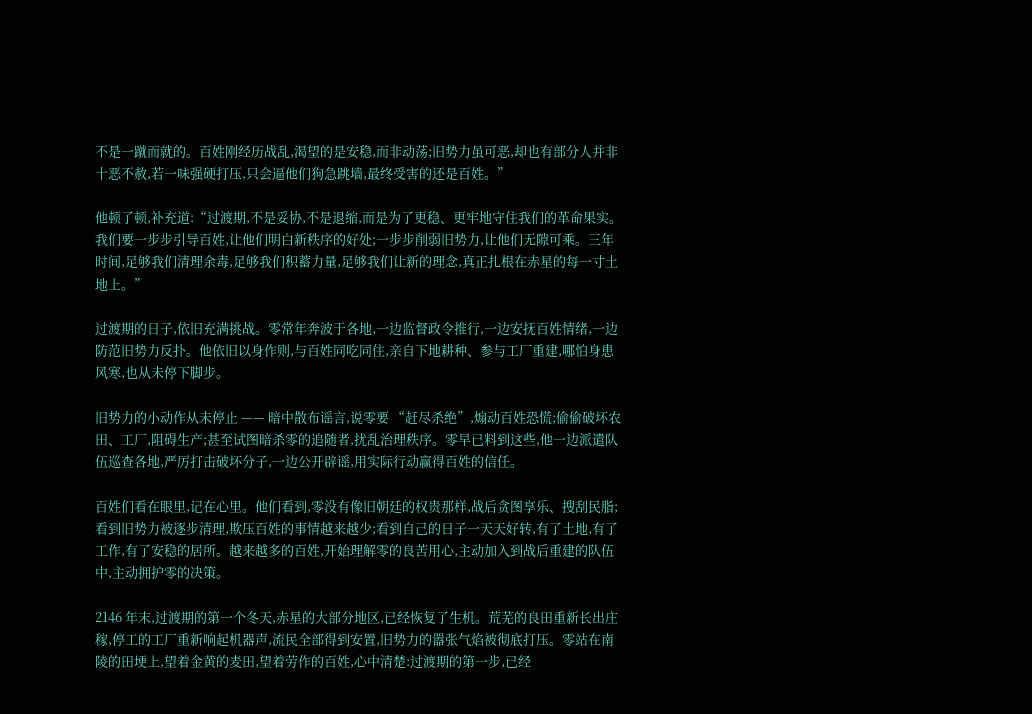不是一蹴而就的。百姓刚经历战乱,渴望的是安稳,而非动荡;旧势力虽可恶,却也有部分人并非十恶不赦,若一味强硬打压,只会逼他们狗急跳墙,最终受害的还是百姓。”

他顿了顿,补充道:“过渡期,不是妥协,不是退缩,而是为了更稳、更牢地守住我们的革命果实。我们要一步步引导百姓,让他们明白新秩序的好处;一步步削弱旧势力,让他们无隙可乘。三年时间,足够我们清理余毒,足够我们积蓄力量,足够我们让新的理念,真正扎根在赤星的每一寸土地上。”

过渡期的日子,依旧充满挑战。零常年奔波于各地,一边监督政令推行,一边安抚百姓情绪,一边防范旧势力反扑。他依旧以身作则,与百姓同吃同住,亲自下地耕种、参与工厂重建,哪怕身患风寒,也从未停下脚步。

旧势力的小动作从未停止 —— 暗中散布谣言,说零要 “赶尽杀绝”,煽动百姓恐慌;偷偷破坏农田、工厂,阻碍生产;甚至试图暗杀零的追随者,扰乱治理秩序。零早已料到这些,他一边派遣队伍巡查各地,严厉打击破坏分子,一边公开辟谣,用实际行动赢得百姓的信任。

百姓们看在眼里,记在心里。他们看到,零没有像旧朝廷的权贵那样,战后贪图享乐、搜刮民脂;看到旧势力被逐步清理,欺压百姓的事情越来越少;看到自己的日子一天天好转,有了土地,有了工作,有了安稳的居所。越来越多的百姓,开始理解零的良苦用心,主动加入到战后重建的队伍中,主动拥护零的决策。

2146 年末,过渡期的第一个冬天,赤星的大部分地区,已经恢复了生机。荒芜的良田重新长出庄稼,停工的工厂重新响起机器声,流民全部得到安置,旧势力的嚣张气焰被彻底打压。零站在南陵的田埂上,望着金黄的麦田,望着劳作的百姓,心中清楚:过渡期的第一步,已经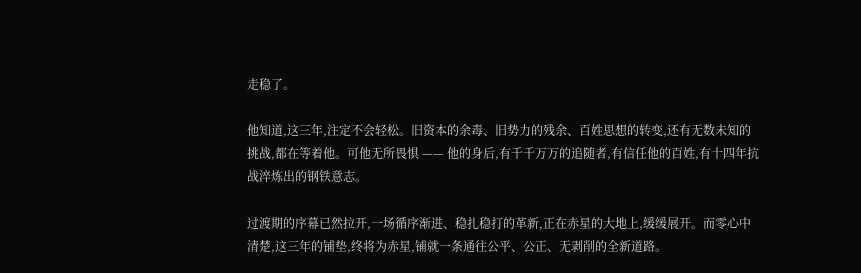走稳了。

他知道,这三年,注定不会轻松。旧资本的余毒、旧势力的残余、百姓思想的转变,还有无数未知的挑战,都在等着他。可他无所畏惧 —— 他的身后,有千千万万的追随者,有信任他的百姓,有十四年抗战淬炼出的钢铁意志。

过渡期的序幕已然拉开,一场循序渐进、稳扎稳打的革新,正在赤星的大地上,缓缓展开。而零心中清楚,这三年的铺垫,终将为赤星,铺就一条通往公平、公正、无剥削的全新道路。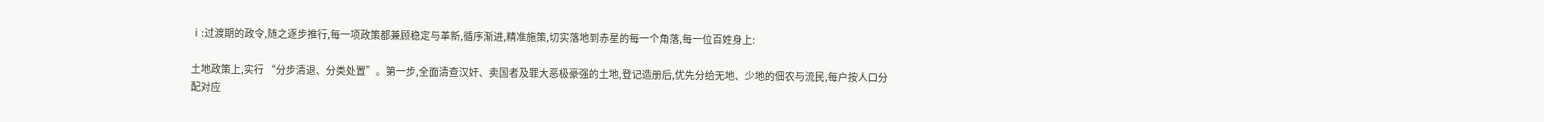ⅰ:过渡期的政令,随之逐步推行,每一项政策都兼顾稳定与革新,循序渐进,精准施策,切实落地到赤星的每一个角落,每一位百姓身上:

土地政策上,实行 “分步清退、分类处置”。第一步,全面清查汉奸、卖国者及罪大恶极豪强的土地,登记造册后,优先分给无地、少地的佃农与流民,每户按人口分配对应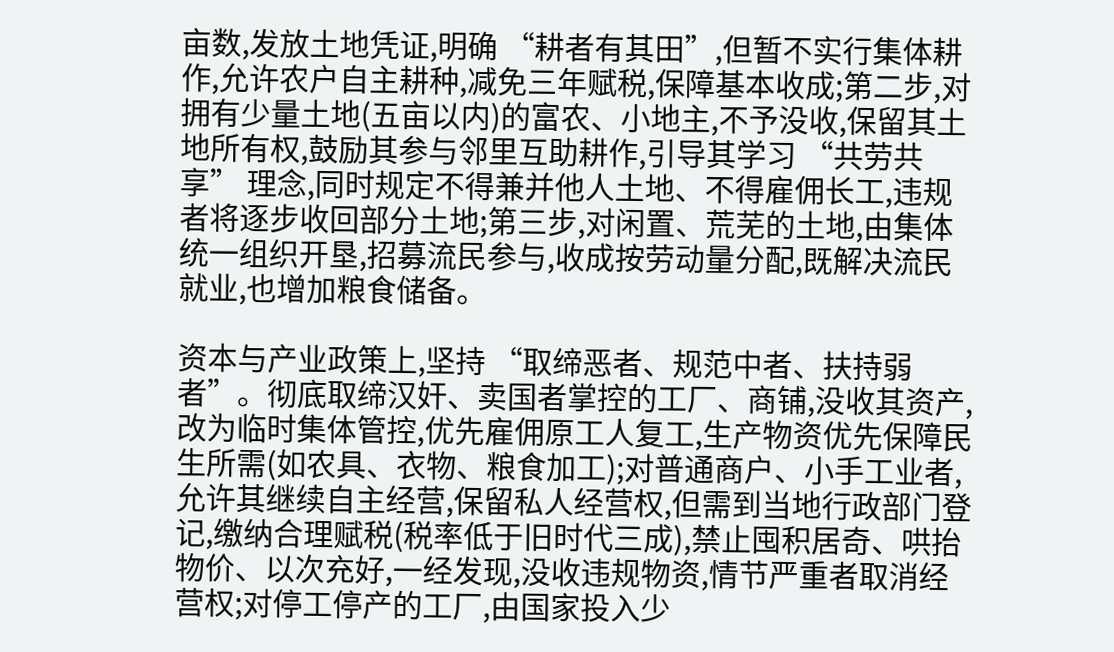亩数,发放土地凭证,明确 “耕者有其田”,但暂不实行集体耕作,允许农户自主耕种,减免三年赋税,保障基本收成;第二步,对拥有少量土地(五亩以内)的富农、小地主,不予没收,保留其土地所有权,鼓励其参与邻里互助耕作,引导其学习 “共劳共享” 理念,同时规定不得兼并他人土地、不得雇佣长工,违规者将逐步收回部分土地;第三步,对闲置、荒芜的土地,由集体统一组织开垦,招募流民参与,收成按劳动量分配,既解决流民就业,也增加粮食储备。

资本与产业政策上,坚持 “取缔恶者、规范中者、扶持弱者”。彻底取缔汉奸、卖国者掌控的工厂、商铺,没收其资产,改为临时集体管控,优先雇佣原工人复工,生产物资优先保障民生所需(如农具、衣物、粮食加工);对普通商户、小手工业者,允许其继续自主经营,保留私人经营权,但需到当地行政部门登记,缴纳合理赋税(税率低于旧时代三成),禁止囤积居奇、哄抬物价、以次充好,一经发现,没收违规物资,情节严重者取消经营权;对停工停产的工厂,由国家投入少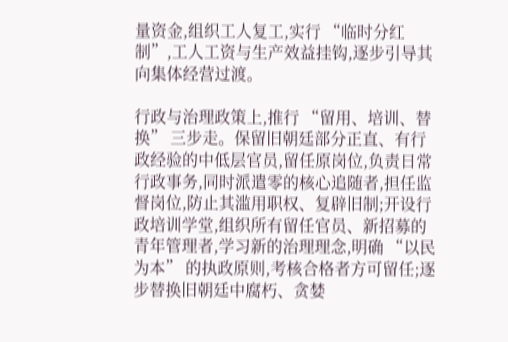量资金,组织工人复工,实行 “临时分红制”,工人工资与生产效益挂钩,逐步引导其向集体经营过渡。

行政与治理政策上,推行 “留用、培训、替换” 三步走。保留旧朝廷部分正直、有行政经验的中低层官员,留任原岗位,负责日常行政事务,同时派遣零的核心追随者,担任监督岗位,防止其滥用职权、复辟旧制;开设行政培训学堂,组织所有留任官员、新招募的青年管理者,学习新的治理理念,明确 “以民为本” 的执政原则,考核合格者方可留任;逐步替换旧朝廷中腐朽、贪婪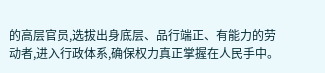的高层官员,选拔出身底层、品行端正、有能力的劳动者,进入行政体系,确保权力真正掌握在人民手中。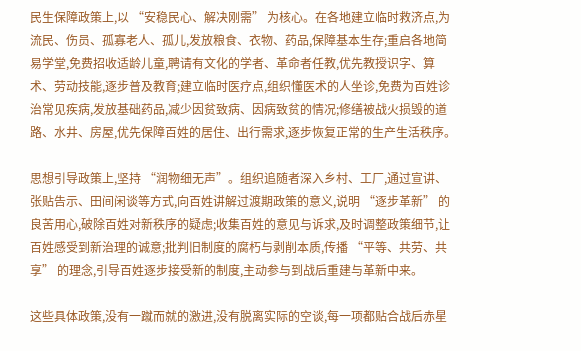民生保障政策上,以 “安稳民心、解决刚需” 为核心。在各地建立临时救济点,为流民、伤员、孤寡老人、孤儿,发放粮食、衣物、药品,保障基本生存;重启各地简易学堂,免费招收适龄儿童,聘请有文化的学者、革命者任教,优先教授识字、算术、劳动技能,逐步普及教育;建立临时医疗点,组织懂医术的人坐诊,免费为百姓诊治常见疾病,发放基础药品,减少因贫致病、因病致贫的情况;修缮被战火损毁的道路、水井、房屋,优先保障百姓的居住、出行需求,逐步恢复正常的生产生活秩序。

思想引导政策上,坚持 “润物细无声”。组织追随者深入乡村、工厂,通过宣讲、张贴告示、田间闲谈等方式,向百姓讲解过渡期政策的意义,说明 “逐步革新” 的良苦用心,破除百姓对新秩序的疑虑;收集百姓的意见与诉求,及时调整政策细节,让百姓感受到新治理的诚意;批判旧制度的腐朽与剥削本质,传播 “平等、共劳、共享” 的理念,引导百姓逐步接受新的制度,主动参与到战后重建与革新中来。

这些具体政策,没有一蹴而就的激进,没有脱离实际的空谈,每一项都贴合战后赤星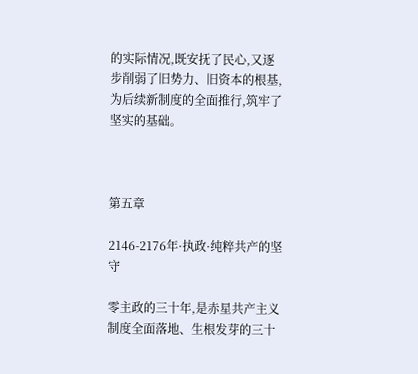的实际情况,既安抚了民心,又逐步削弱了旧势力、旧资本的根基,为后续新制度的全面推行,筑牢了坚实的基础。



第五章

2146-2176年·执政·纯粹共产的坚守

零主政的三十年,是赤星共产主义制度全面落地、生根发芽的三十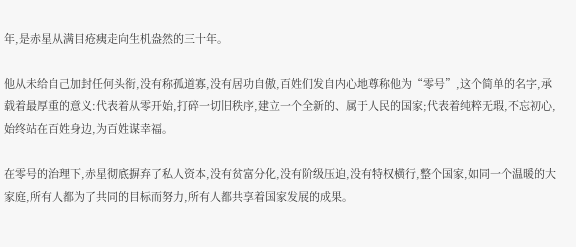年,是赤星从满目疮痍走向生机盎然的三十年。

他从未给自己加封任何头衔,没有称孤道寡,没有居功自傲,百姓们发自内心地尊称他为“零号”,这个简单的名字,承载着最厚重的意义:代表着从零开始,打碎一切旧秩序,建立一个全新的、属于人民的国家;代表着纯粹无瑕,不忘初心,始终站在百姓身边,为百姓谋幸福。

在零号的治理下,赤星彻底摒弃了私人资本,没有贫富分化,没有阶级压迫,没有特权横行,整个国家,如同一个温暖的大家庭,所有人都为了共同的目标而努力,所有人都共享着国家发展的成果。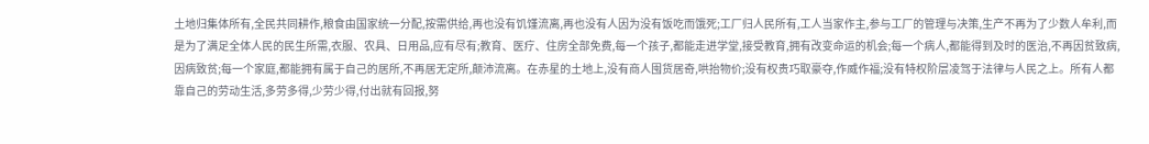土地归集体所有,全民共同耕作,粮食由国家统一分配,按需供给,再也没有饥馑流离,再也没有人因为没有饭吃而饿死;工厂归人民所有,工人当家作主,参与工厂的管理与决策,生产不再为了少数人牟利,而是为了满足全体人民的民生所需,衣服、农具、日用品,应有尽有;教育、医疗、住房全部免费,每一个孩子,都能走进学堂,接受教育,拥有改变命运的机会;每一个病人,都能得到及时的医治,不再因贫致病,因病致贫;每一个家庭,都能拥有属于自己的居所,不再居无定所,颠沛流离。在赤星的土地上,没有商人囤货居奇,哄抬物价;没有权贵巧取豪夺,作威作福;没有特权阶层凌驾于法律与人民之上。所有人都靠自己的劳动生活,多劳多得,少劳少得,付出就有回报,努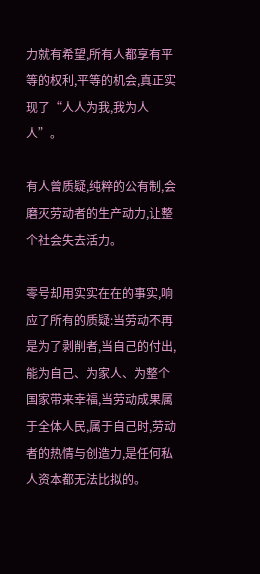力就有希望,所有人都享有平等的权利,平等的机会,真正实现了“人人为我,我为人人”。

有人曾质疑,纯粹的公有制,会磨灭劳动者的生产动力,让整个社会失去活力。

零号却用实实在在的事实,响应了所有的质疑:当劳动不再是为了剥削者,当自己的付出,能为自己、为家人、为整个国家带来幸福,当劳动成果属于全体人民,属于自己时,劳动者的热情与创造力,是任何私人资本都无法比拟的。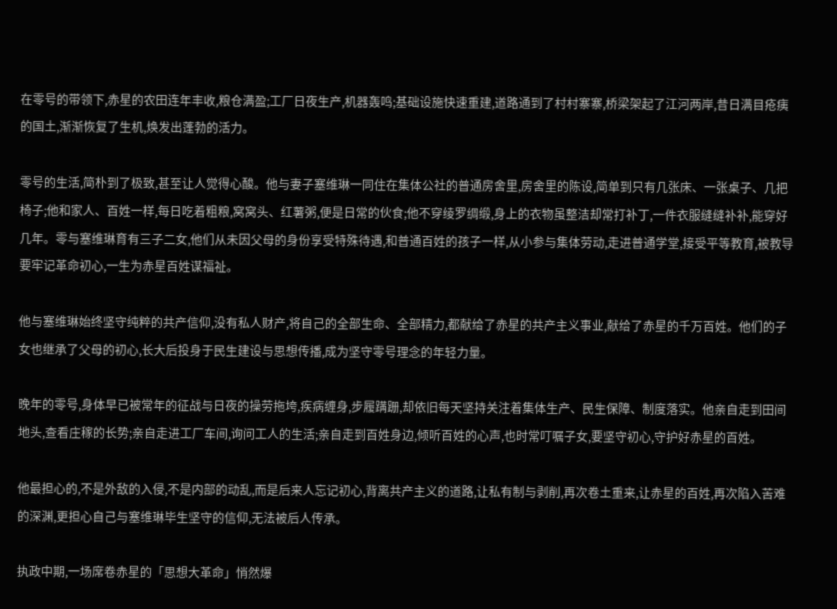在零号的带领下,赤星的农田连年丰收,粮仓满盈;工厂日夜生产,机器轰鸣;基础设施快速重建,道路通到了村村寨寨,桥梁架起了江河两岸,昔日满目疮痍的国土,渐渐恢复了生机,焕发出蓬勃的活力。

零号的生活,简朴到了极致,甚至让人觉得心酸。他与妻子塞维琳一同住在集体公社的普通房舍里,房舍里的陈设,简单到只有几张床、一张桌子、几把椅子;他和家人、百姓一样,每日吃着粗粮,窝窝头、红薯粥,便是日常的伙食;他不穿绫罗绸缎,身上的衣物虽整洁却常打补丁,一件衣服缝缝补补,能穿好几年。零与塞维琳育有三子二女,他们从未因父母的身份享受特殊待遇,和普通百姓的孩子一样,从小参与集体劳动,走进普通学堂,接受平等教育,被教导要牢记革命初心,一生为赤星百姓谋福祉。

他与塞维琳始终坚守纯粹的共产信仰,没有私人财产,将自己的全部生命、全部精力,都献给了赤星的共产主义事业,献给了赤星的千万百姓。他们的子女也继承了父母的初心,长大后投身于民生建设与思想传播,成为坚守零号理念的年轻力量。

晚年的零号,身体早已被常年的征战与日夜的操劳拖垮,疾病缠身,步履蹒跚,却依旧每天坚持关注着集体生产、民生保障、制度落实。他亲自走到田间地头,查看庄稼的长势;亲自走进工厂车间,询问工人的生活;亲自走到百姓身边,倾听百姓的心声,也时常叮嘱子女,要坚守初心,守护好赤星的百姓。

他最担心的,不是外敌的入侵,不是内部的动乱,而是后来人忘记初心,背离共产主义的道路,让私有制与剥削,再次卷土重来,让赤星的百姓,再次陷入苦难的深渊,更担心自己与塞维琳毕生坚守的信仰,无法被后人传承。

执政中期,一场席卷赤星的「思想大革命」悄然爆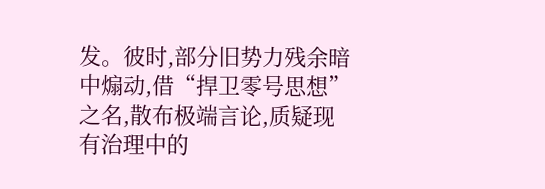发。彼时,部分旧势力残余暗中煽动,借“捍卫零号思想”之名,散布极端言论,质疑现有治理中的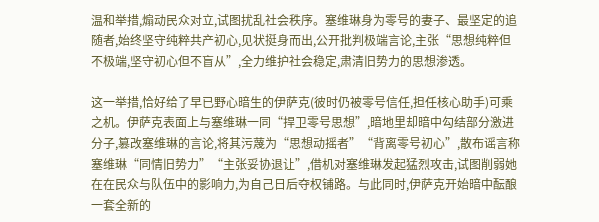温和举措,煽动民众对立,试图扰乱社会秩序。塞维琳身为零号的妻子、最坚定的追随者,始终坚守纯粹共产初心,见状挺身而出,公开批判极端言论,主张“思想纯粹但不极端,坚守初心但不盲从”,全力维护社会稳定,肃清旧势力的思想渗透。

这一举措,恰好给了早已野心暗生的伊萨克(彼时仍被零号信任,担任核心助手)可乘之机。伊萨克表面上与塞维琳一同“捍卫零号思想”,暗地里却暗中勾结部分激进分子,篡改塞维琳的言论,将其污蔑为“思想动摇者”“背离零号初心”,散布谣言称塞维琳“同情旧势力”“主张妥协退让”,借机对塞维琳发起猛烈攻击,试图削弱她在在民众与队伍中的影响力,为自己日后夺权铺路。与此同时,伊萨克开始暗中酝酿一套全新的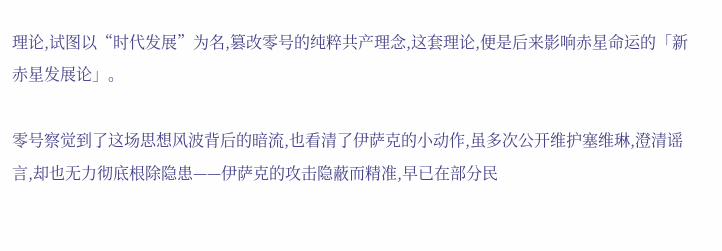理论,试图以“时代发展”为名,篡改零号的纯粹共产理念,这套理论,便是后来影响赤星命运的「新赤星发展论」。

零号察觉到了这场思想风波背后的暗流,也看清了伊萨克的小动作,虽多次公开维护塞维琳,澄清谣言,却也无力彻底根除隐患——伊萨克的攻击隐蔽而精准,早已在部分民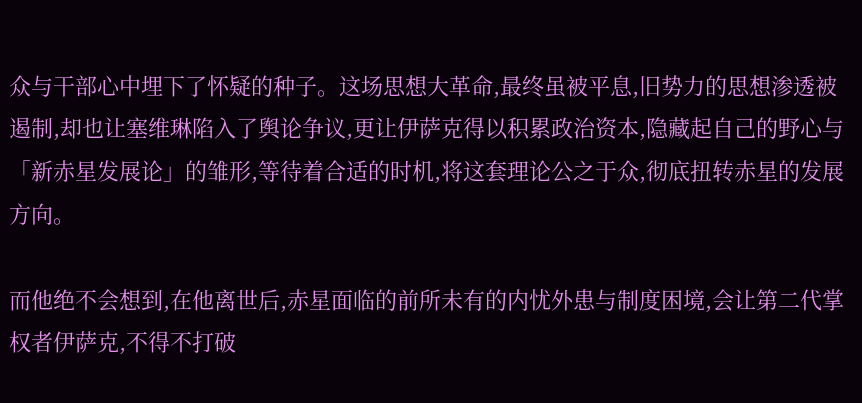众与干部心中埋下了怀疑的种子。这场思想大革命,最终虽被平息,旧势力的思想渗透被遏制,却也让塞维琳陷入了舆论争议,更让伊萨克得以积累政治资本,隐藏起自己的野心与「新赤星发展论」的雏形,等待着合适的时机,将这套理论公之于众,彻底扭转赤星的发展方向。

而他绝不会想到,在他离世后,赤星面临的前所未有的内忧外患与制度困境,会让第二代掌权者伊萨克,不得不打破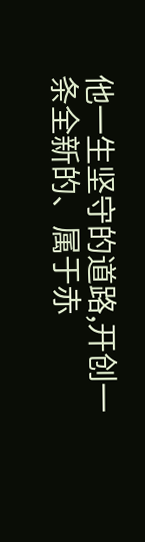他一生坚守的道路,开创一条全新的、属于赤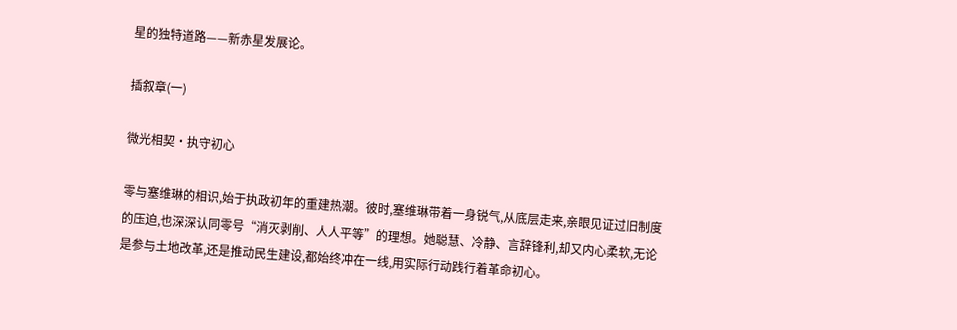星的独特道路——新赤星发展论。

插叙章(一)

微光相契·执守初心

零与塞维琳的相识,始于执政初年的重建热潮。彼时,塞维琳带着一身锐气,从底层走来,亲眼见证过旧制度的压迫,也深深认同零号“消灭剥削、人人平等”的理想。她聪慧、冷静、言辞锋利,却又内心柔软,无论是参与土地改革,还是推动民生建设,都始终冲在一线,用实际行动践行着革命初心。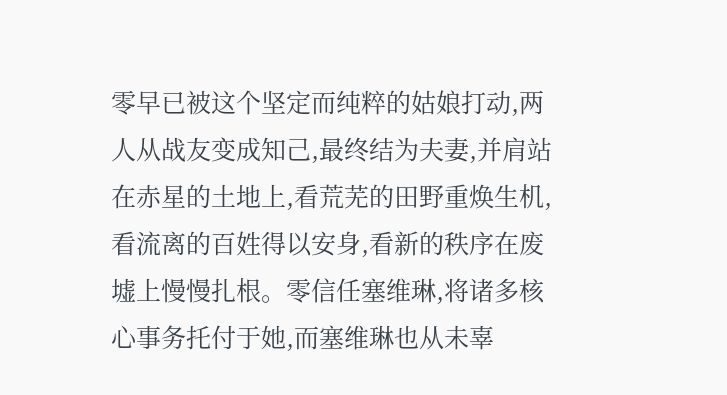零早已被这个坚定而纯粹的姑娘打动,两人从战友变成知己,最终结为夫妻,并肩站在赤星的土地上,看荒芜的田野重焕生机,看流离的百姓得以安身,看新的秩序在废墟上慢慢扎根。零信任塞维琳,将诸多核心事务托付于她,而塞维琳也从未辜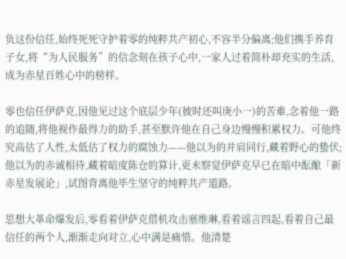负这份信任,始终死死守护着零的纯粹共产初心,不容半分偏离;他们携手养育子女,将“为人民服务”的信念刻在孩子心中,一家人过着简朴却充实的生活,成为赤星百姓心中的榜样。

零也信任伊萨克,因他见过这个底层少年(彼时还叫庚小一)的苦难,念着他一路的追随,将他视作最得力的助手,甚至默许他在自己身边慢慢积累权力。可他终究高估了人性,太低估了权力的腐蚀力——他以为的并肩同行,藏着野心的蛰伏;他以为的赤诚相待,藏着暗度陈仓的算计,更未察觉伊萨克早已在暗中酝酿「新赤星发展论」,试图背离他毕生坚守的纯粹共产道路。

思想大革命爆发后,零看着伊萨克借机攻击塞维琳,看着谣言四起,看着自己最信任的两个人,渐渐走向对立,心中满是痛惜。他清楚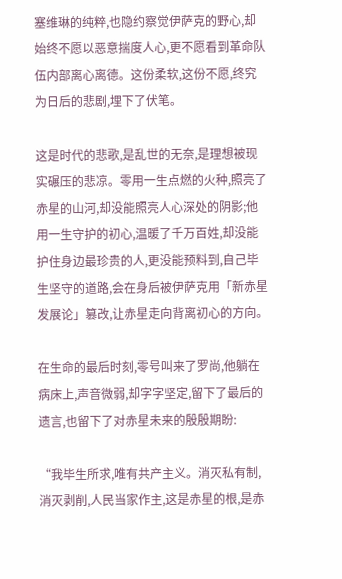塞维琳的纯粹,也隐约察觉伊萨克的野心,却始终不愿以恶意揣度人心,更不愿看到革命队伍内部离心离德。这份柔软,这份不愿,终究为日后的悲剧,埋下了伏笔。

这是时代的悲歌,是乱世的无奈,是理想被现实碾压的悲凉。零用一生点燃的火种,照亮了赤星的山河,却没能照亮人心深处的阴影;他用一生守护的初心,温暖了千万百姓,却没能护住身边最珍贵的人,更没能预料到,自己毕生坚守的道路,会在身后被伊萨克用「新赤星发展论」篡改,让赤星走向背离初心的方向。

在生命的最后时刻,零号叫来了罗尚,他躺在病床上,声音微弱,却字字坚定,留下了最后的遗言,也留下了对赤星未来的殷殷期盼:

“我毕生所求,唯有共产主义。消灭私有制,消灭剥削,人民当家作主,这是赤星的根,是赤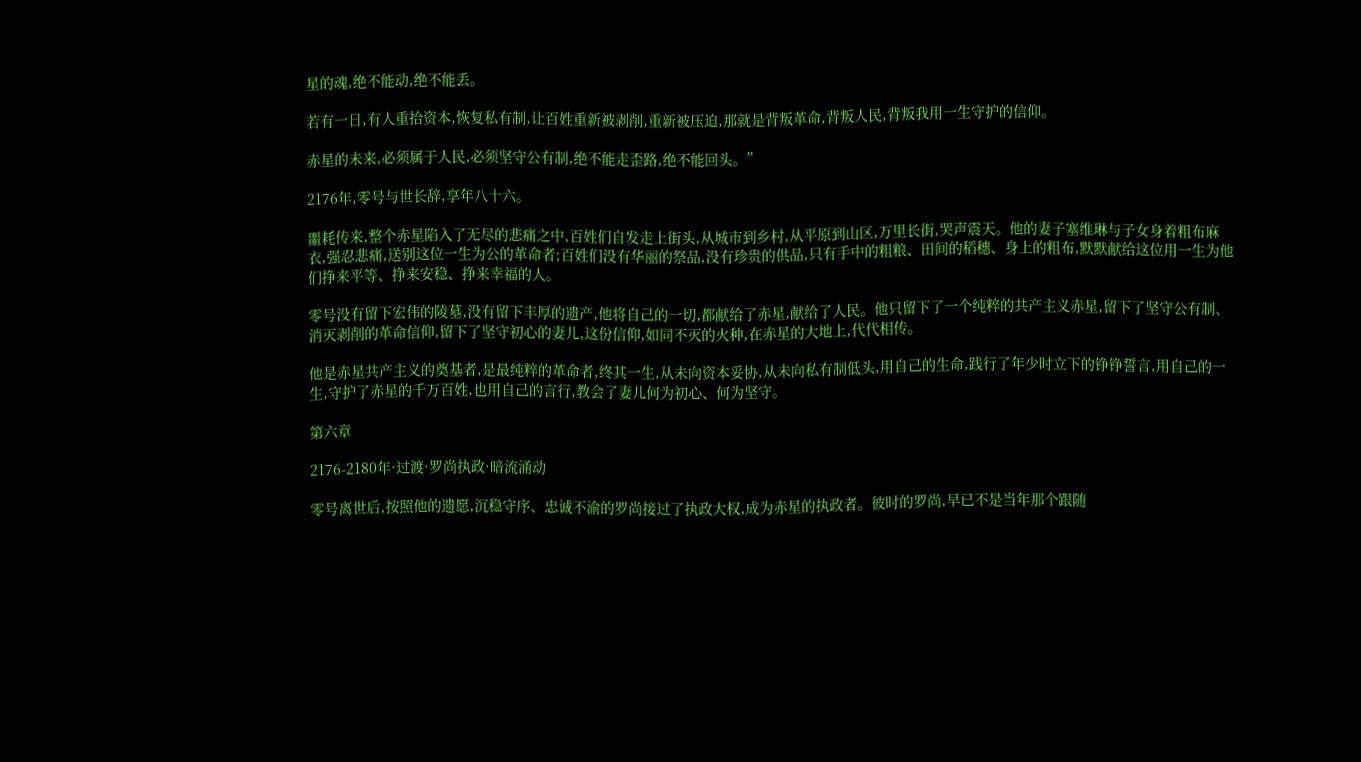星的魂,绝不能动,绝不能丢。

若有一日,有人重拾资本,恢复私有制,让百姓重新被剥削,重新被压迫,那就是背叛革命,背叛人民,背叛我用一生守护的信仰。

赤星的未来,必须属于人民,必须坚守公有制,绝不能走歪路,绝不能回头。”

2176年,零号与世长辞,享年八十六。

噩耗传来,整个赤星陷入了无尽的悲痛之中,百姓们自发走上街头,从城市到乡村,从平原到山区,万里长街,哭声震天。他的妻子塞维琳与子女身着粗布麻衣,强忍悲痛,送别这位一生为公的革命者;百姓们没有华丽的祭品,没有珍贵的供品,只有手中的粗粮、田间的稻穗、身上的粗布,默默献给这位用一生为他们挣来平等、挣来安稳、挣来幸福的人。

零号没有留下宏伟的陵墓,没有留下丰厚的遗产,他将自己的一切,都献给了赤星,献给了人民。他只留下了一个纯粹的共产主义赤星,留下了坚守公有制、消灭剥削的革命信仰,留下了坚守初心的妻儿,这份信仰,如同不灭的火种,在赤星的大地上,代代相传。

他是赤星共产主义的奠基者,是最纯粹的革命者,终其一生,从未向资本妥协,从未向私有制低头,用自己的生命,践行了年少时立下的铮铮誓言,用自己的一生,守护了赤星的千万百姓,也用自己的言行,教会了妻儿何为初心、何为坚守。

第六章

2176-2180年·过渡·罗尚执政·暗流涌动

零号离世后,按照他的遗愿,沉稳守序、忠诚不渝的罗尚接过了执政大权,成为赤星的执政者。彼时的罗尚,早已不是当年那个跟随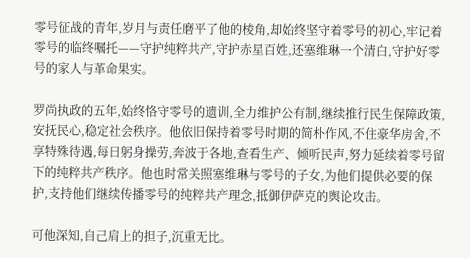零号征战的青年,岁月与责任磨平了他的棱角,却始终坚守着零号的初心,牢记着零号的临终嘱托——守护纯粹共产,守护赤星百姓,还塞维琳一个清白,守护好零号的家人与革命果实。

罗尚执政的五年,始终恪守零号的遗训,全力维护公有制,继续推行民生保障政策,安抚民心,稳定社会秩序。他依旧保持着零号时期的简朴作风,不住豪华房舍,不享特殊待遇,每日躬身操劳,奔波于各地,查看生产、倾听民声,努力延续着零号留下的纯粹共产秩序。他也时常关照塞维琳与零号的子女,为他们提供必要的保护,支持他们继续传播零号的纯粹共产理念,抵御伊萨克的舆论攻击。

可他深知,自己肩上的担子,沉重无比。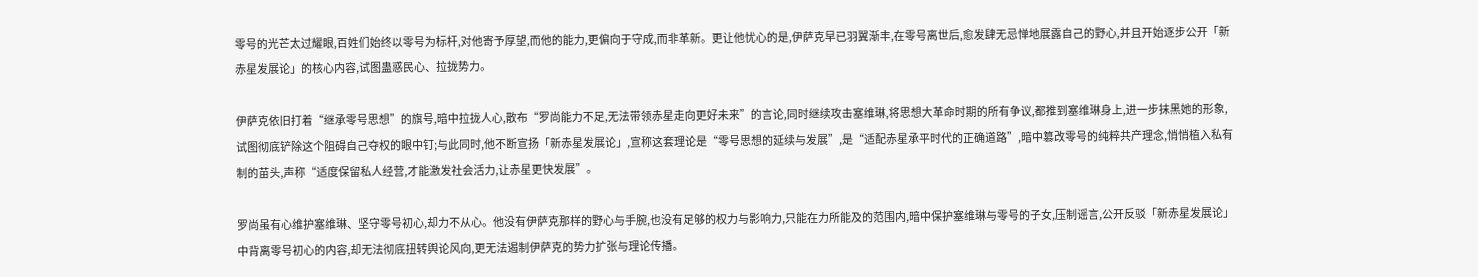零号的光芒太过耀眼,百姓们始终以零号为标杆,对他寄予厚望,而他的能力,更偏向于守成,而非革新。更让他忧心的是,伊萨克早已羽翼渐丰,在零号离世后,愈发肆无忌惮地展露自己的野心,并且开始逐步公开「新赤星发展论」的核心内容,试图蛊惑民心、拉拢势力。

伊萨克依旧打着“继承零号思想”的旗号,暗中拉拢人心,散布“罗尚能力不足,无法带领赤星走向更好未来”的言论,同时继续攻击塞维琳,将思想大革命时期的所有争议,都推到塞维琳身上,进一步抹黑她的形象,试图彻底铲除这个阻碍自己夺权的眼中钉;与此同时,他不断宣扬「新赤星发展论」,宣称这套理论是“零号思想的延续与发展”,是“适配赤星承平时代的正确道路”,暗中篡改零号的纯粹共产理念,悄悄植入私有制的苗头,声称“适度保留私人经营,才能激发社会活力,让赤星更快发展”。

罗尚虽有心维护塞维琳、坚守零号初心,却力不从心。他没有伊萨克那样的野心与手腕,也没有足够的权力与影响力,只能在力所能及的范围内,暗中保护塞维琳与零号的子女,压制谣言,公开反驳「新赤星发展论」中背离零号初心的内容,却无法彻底扭转舆论风向,更无法遏制伊萨克的势力扩张与理论传播。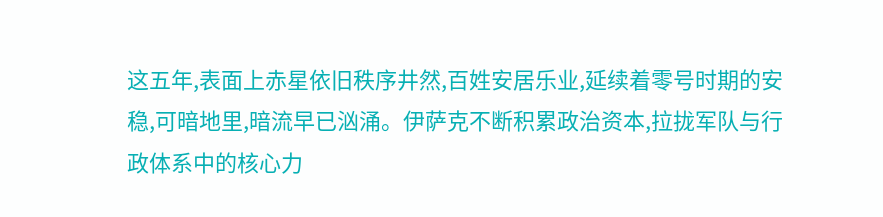这五年,表面上赤星依旧秩序井然,百姓安居乐业,延续着零号时期的安稳,可暗地里,暗流早已汹涌。伊萨克不断积累政治资本,拉拢军队与行政体系中的核心力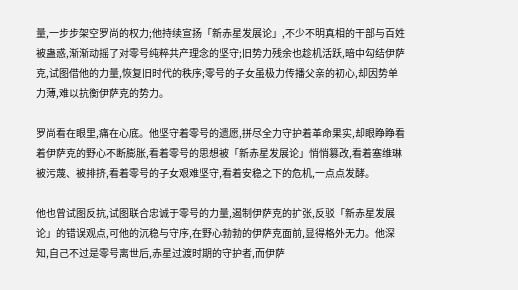量,一步步架空罗尚的权力;他持续宣扬「新赤星发展论」,不少不明真相的干部与百姓被蛊惑,渐渐动摇了对零号纯粹共产理念的坚守;旧势力残余也趁机活跃,暗中勾结伊萨克,试图借他的力量,恢复旧时代的秩序;零号的子女虽极力传播父亲的初心,却因势单力薄,难以抗衡伊萨克的势力。

罗尚看在眼里,痛在心底。他坚守着零号的遗愿,拼尽全力守护着革命果实,却眼睁睁看着伊萨克的野心不断膨胀,看着零号的思想被「新赤星发展论」悄悄篡改,看着塞维琳被污蔑、被排挤,看着零号的子女艰难坚守,看着安稳之下的危机,一点点发酵。

他也曾试图反抗,试图联合忠诚于零号的力量,遏制伊萨克的扩张,反驳「新赤星发展论」的错误观点,可他的沉稳与守序,在野心勃勃的伊萨克面前,显得格外无力。他深知,自己不过是零号离世后,赤星过渡时期的守护者,而伊萨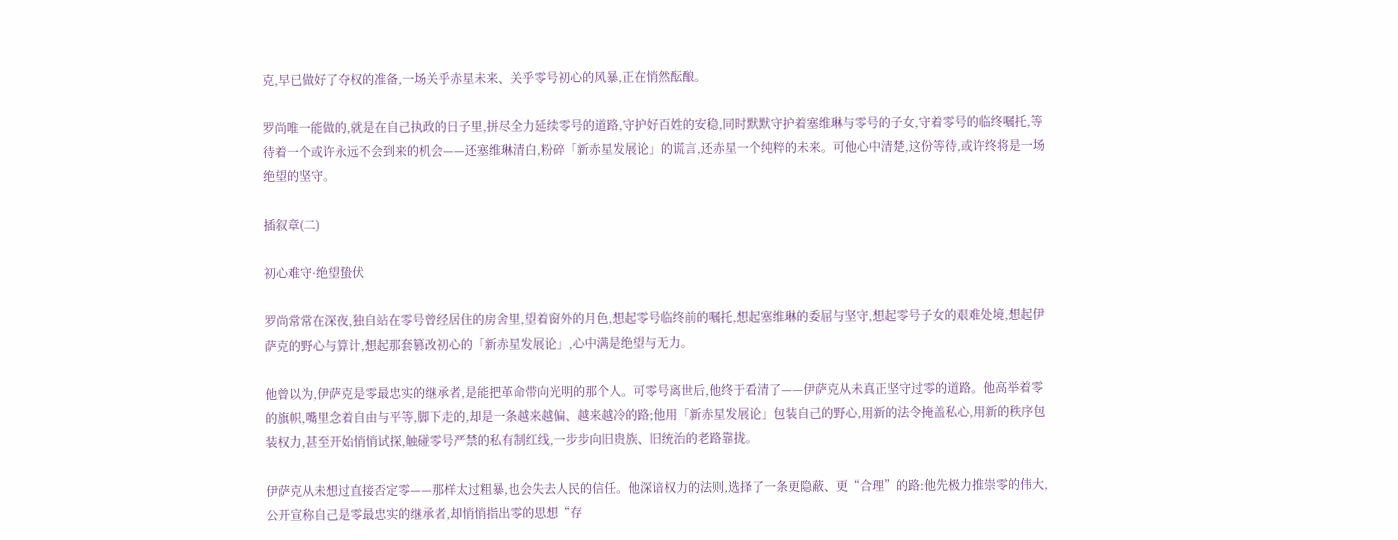克,早已做好了夺权的准备,一场关乎赤星未来、关乎零号初心的风暴,正在悄然酝酿。

罗尚唯一能做的,就是在自己执政的日子里,拼尽全力延续零号的道路,守护好百姓的安稳,同时默默守护着塞维琳与零号的子女,守着零号的临终嘱托,等待着一个或许永远不会到来的机会——还塞维琳清白,粉碎「新赤星发展论」的谎言,还赤星一个纯粹的未来。可他心中清楚,这份等待,或许终将是一场绝望的坚守。

插叙章(二)

初心难守·绝望蛰伏

罗尚常常在深夜,独自站在零号曾经居住的房舍里,望着窗外的月色,想起零号临终前的嘱托,想起塞维琳的委屈与坚守,想起零号子女的艰难处境,想起伊萨克的野心与算计,想起那套篡改初心的「新赤星发展论」,心中满是绝望与无力。

他曾以为,伊萨克是零最忠实的继承者,是能把革命带向光明的那个人。可零号离世后,他终于看清了——伊萨克从未真正坚守过零的道路。他高举着零的旗帜,嘴里念着自由与平等,脚下走的,却是一条越来越偏、越来越冷的路;他用「新赤星发展论」包装自己的野心,用新的法令掩盖私心,用新的秩序包装权力,甚至开始悄悄试探,触碰零号严禁的私有制红线,一步步向旧贵族、旧统治的老路靠拢。

伊萨克从未想过直接否定零——那样太过粗暴,也会失去人民的信任。他深谙权力的法则,选择了一条更隐蔽、更“合理”的路:他先极力推崇零的伟大,公开宣称自己是零最忠实的继承者,却悄悄指出零的思想“存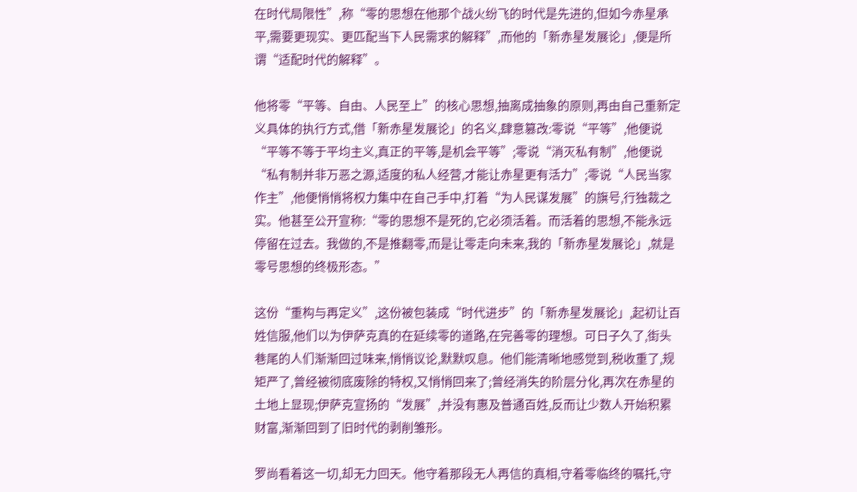在时代局限性”,称“零的思想在他那个战火纷飞的时代是先进的,但如今赤星承平,需要更现实、更匹配当下人民需求的解释”,而他的「新赤星发展论」,便是所谓“适配时代的解释”。

他将零“平等、自由、人民至上”的核心思想,抽离成抽象的原则,再由自己重新定义具体的执行方式,借「新赤星发展论」的名义,肆意篡改:零说“平等”,他便说“平等不等于平均主义,真正的平等,是机会平等”;零说“消灭私有制”,他便说“私有制并非万恶之源,适度的私人经营,才能让赤星更有活力”;零说“人民当家作主”,他便悄悄将权力集中在自己手中,打着“为人民谋发展”的旗号,行独裁之实。他甚至公开宣称:“零的思想不是死的,它必须活着。而活着的思想,不能永远停留在过去。我做的,不是推翻零,而是让零走向未来,我的「新赤星发展论」,就是零号思想的终极形态。”

这份“重构与再定义”,这份被包装成“时代进步”的「新赤星发展论」,起初让百姓信服,他们以为伊萨克真的在延续零的道路,在完善零的理想。可日子久了,街头巷尾的人们渐渐回过味来,悄悄议论,默默叹息。他们能清晰地感觉到,税收重了,规矩严了,曾经被彻底废除的特权,又悄悄回来了;曾经消失的阶层分化,再次在赤星的土地上显现;伊萨克宣扬的“发展”,并没有惠及普通百姓,反而让少数人开始积累财富,渐渐回到了旧时代的剥削雏形。

罗尚看着这一切,却无力回天。他守着那段无人再信的真相,守着零临终的嘱托,守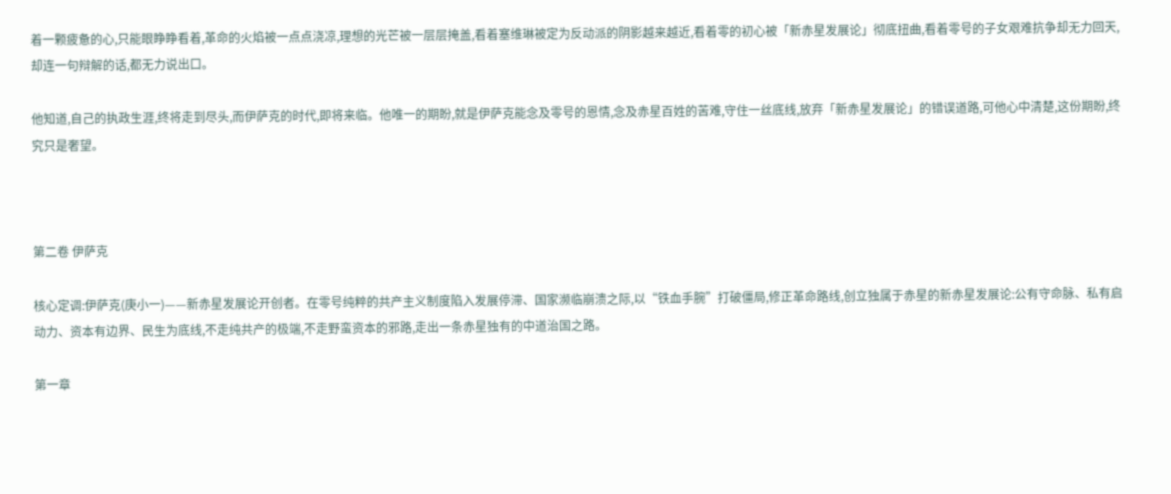着一颗疲惫的心,只能眼睁睁看着,革命的火焰被一点点浇凉,理想的光芒被一层层掩盖,看着塞维琳被定为反动派的阴影越来越近,看着零的初心被「新赤星发展论」彻底扭曲,看着零号的子女艰难抗争却无力回天,却连一句辩解的话,都无力说出口。

他知道,自己的执政生涯,终将走到尽头,而伊萨克的时代,即将来临。他唯一的期盼,就是伊萨克能念及零号的恩情,念及赤星百姓的苦难,守住一丝底线,放弃「新赤星发展论」的错误道路,可他心中清楚,这份期盼,终究只是奢望。



第二卷 伊萨克

核心定调:伊萨克(庚小一)——新赤星发展论开创者。在零号纯粹的共产主义制度陷入发展停滞、国家濒临崩溃之际,以“铁血手腕”打破僵局,修正革命路线,创立独属于赤星的新赤星发展论:公有守命脉、私有启动力、资本有边界、民生为底线,不走纯共产的极端,不走野蛮资本的邪路,走出一条赤星独有的中道治国之路。

第一章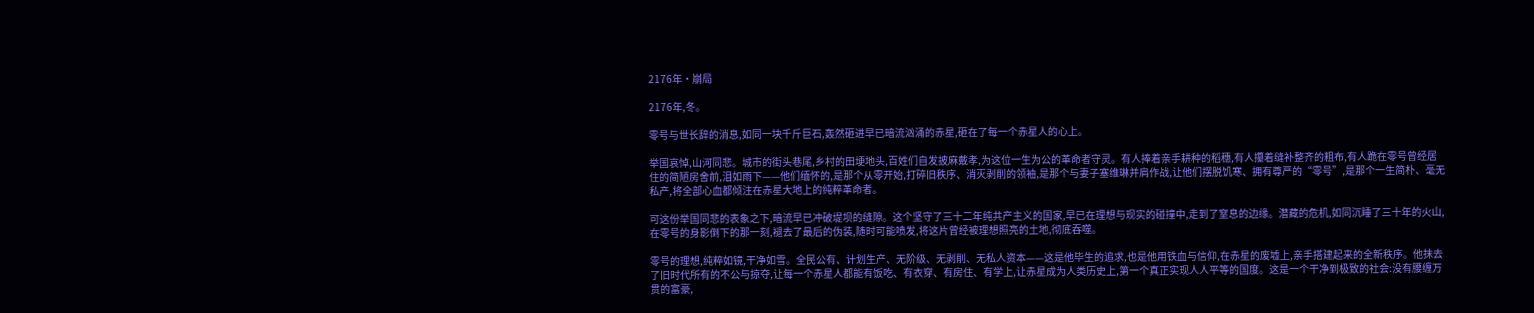2176年·崩局

2176年,冬。

零号与世长辞的消息,如同一块千斤巨石,轰然砸进早已暗流汹涌的赤星,砸在了每一个赤星人的心上。

举国哀悼,山河同悲。城市的街头巷尾,乡村的田埂地头,百姓们自发披麻戴孝,为这位一生为公的革命者守灵。有人捧着亲手耕种的稻穗,有人攥着缝补整齐的粗布,有人跪在零号曾经居住的简陋房舍前,泪如雨下——他们缅怀的,是那个从零开始,打碎旧秩序、消灭剥削的领袖,是那个与妻子塞维琳并肩作战,让他们摆脱饥寒、拥有尊严的“零号”,是那个一生简朴、毫无私产,将全部心血都倾注在赤星大地上的纯粹革命者。

可这份举国同悲的表象之下,暗流早已冲破堤坝的缝隙。这个坚守了三十二年纯共产主义的国家,早已在理想与现实的碰撞中,走到了窒息的边缘。潜藏的危机,如同沉睡了三十年的火山,在零号的身影倒下的那一刻,褪去了最后的伪装,随时可能喷发,将这片曾经被理想照亮的土地,彻底吞噬。

零号的理想,纯粹如镜,干净如雪。全民公有、计划生产、无阶级、无剥削、无私人资本——这是他毕生的追求,也是他用铁血与信仰,在赤星的废墟上,亲手搭建起来的全新秩序。他抹去了旧时代所有的不公与掠夺,让每一个赤星人都能有饭吃、有衣穿、有房住、有学上,让赤星成为人类历史上,第一个真正实现人人平等的国度。这是一个干净到极致的社会:没有腰缠万贯的富豪,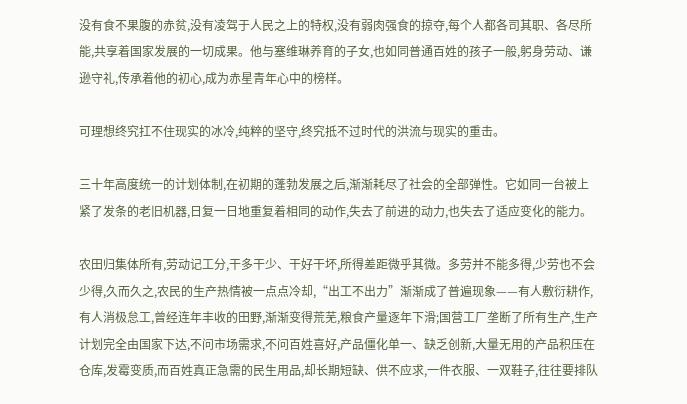没有食不果腹的赤贫,没有凌驾于人民之上的特权,没有弱肉强食的掠夺,每个人都各司其职、各尽所能,共享着国家发展的一切成果。他与塞维琳养育的子女,也如同普通百姓的孩子一般,躬身劳动、谦逊守礼,传承着他的初心,成为赤星青年心中的榜样。

可理想终究扛不住现实的冰冷,纯粹的坚守,终究抵不过时代的洪流与现实的重击。

三十年高度统一的计划体制,在初期的蓬勃发展之后,渐渐耗尽了社会的全部弹性。它如同一台被上紧了发条的老旧机器,日复一日地重复着相同的动作,失去了前进的动力,也失去了适应变化的能力。

农田归集体所有,劳动记工分,干多干少、干好干坏,所得差距微乎其微。多劳并不能多得,少劳也不会少得,久而久之,农民的生产热情被一点点冷却,“出工不出力”渐渐成了普遍现象——有人敷衍耕作,有人消极怠工,曾经连年丰收的田野,渐渐变得荒芜,粮食产量逐年下滑;国营工厂垄断了所有生产,生产计划完全由国家下达,不问市场需求,不问百姓喜好,产品僵化单一、缺乏创新,大量无用的产品积压在仓库,发霉变质,而百姓真正急需的民生用品,却长期短缺、供不应求,一件衣服、一双鞋子,往往要排队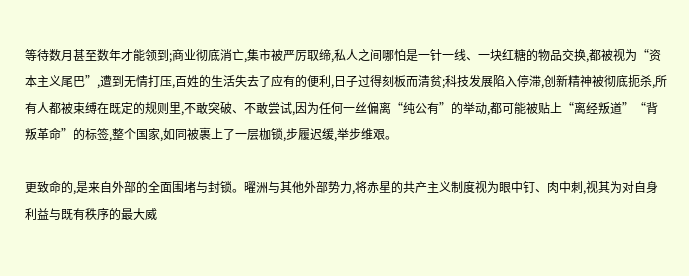等待数月甚至数年才能领到;商业彻底消亡,集市被严厉取缔,私人之间哪怕是一针一线、一块红糖的物品交换,都被视为“资本主义尾巴”,遭到无情打压,百姓的生活失去了应有的便利,日子过得刻板而清贫;科技发展陷入停滞,创新精神被彻底扼杀,所有人都被束缚在既定的规则里,不敢突破、不敢尝试,因为任何一丝偏离“纯公有”的举动,都可能被贴上“离经叛道”“背叛革命”的标签,整个国家,如同被裹上了一层枷锁,步履迟缓,举步维艰。

更致命的,是来自外部的全面围堵与封锁。曜洲与其他外部势力,将赤星的共产主义制度视为眼中钉、肉中刺,视其为对自身利益与既有秩序的最大威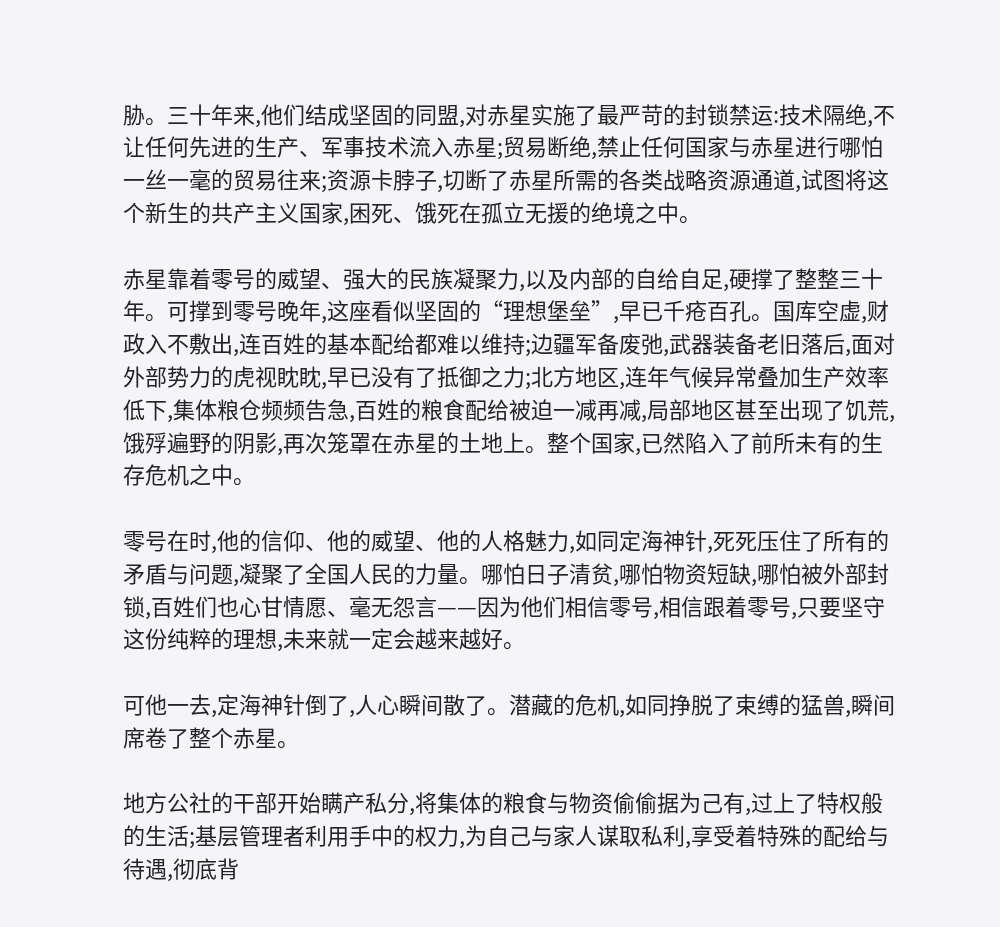胁。三十年来,他们结成坚固的同盟,对赤星实施了最严苛的封锁禁运:技术隔绝,不让任何先进的生产、军事技术流入赤星;贸易断绝,禁止任何国家与赤星进行哪怕一丝一毫的贸易往来;资源卡脖子,切断了赤星所需的各类战略资源通道,试图将这个新生的共产主义国家,困死、饿死在孤立无援的绝境之中。

赤星靠着零号的威望、强大的民族凝聚力,以及内部的自给自足,硬撑了整整三十年。可撑到零号晚年,这座看似坚固的“理想堡垒”,早已千疮百孔。国库空虚,财政入不敷出,连百姓的基本配给都难以维持;边疆军备废弛,武器装备老旧落后,面对外部势力的虎视眈眈,早已没有了抵御之力;北方地区,连年气候异常叠加生产效率低下,集体粮仓频频告急,百姓的粮食配给被迫一减再减,局部地区甚至出现了饥荒,饿殍遍野的阴影,再次笼罩在赤星的土地上。整个国家,已然陷入了前所未有的生存危机之中。

零号在时,他的信仰、他的威望、他的人格魅力,如同定海神针,死死压住了所有的矛盾与问题,凝聚了全国人民的力量。哪怕日子清贫,哪怕物资短缺,哪怕被外部封锁,百姓们也心甘情愿、毫无怨言——因为他们相信零号,相信跟着零号,只要坚守这份纯粹的理想,未来就一定会越来越好。

可他一去,定海神针倒了,人心瞬间散了。潜藏的危机,如同挣脱了束缚的猛兽,瞬间席卷了整个赤星。

地方公社的干部开始瞒产私分,将集体的粮食与物资偷偷据为己有,过上了特权般的生活;基层管理者利用手中的权力,为自己与家人谋取私利,享受着特殊的配给与待遇,彻底背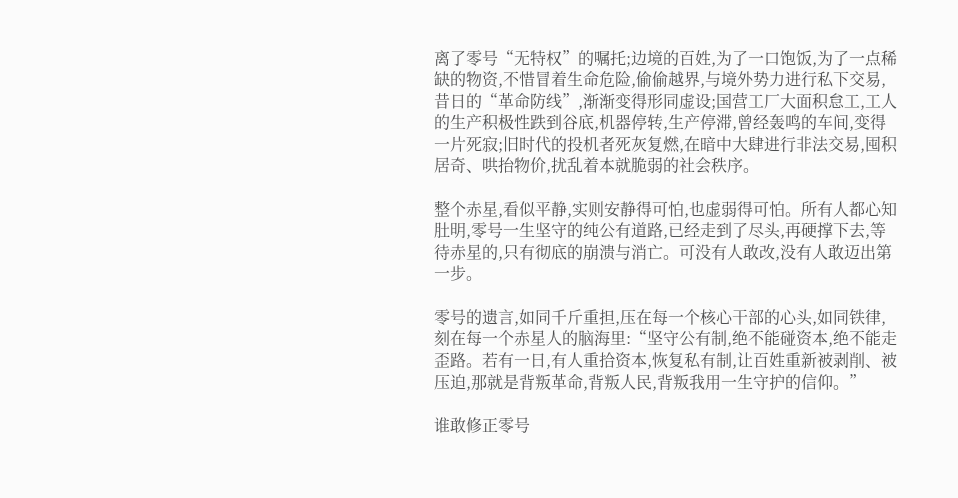离了零号“无特权”的嘱托;边境的百姓,为了一口饱饭,为了一点稀缺的物资,不惜冒着生命危险,偷偷越界,与境外势力进行私下交易,昔日的“革命防线”,渐渐变得形同虚设;国营工厂大面积怠工,工人的生产积极性跌到谷底,机器停转,生产停滞,曾经轰鸣的车间,变得一片死寂;旧时代的投机者死灰复燃,在暗中大肆进行非法交易,囤积居奇、哄抬物价,扰乱着本就脆弱的社会秩序。

整个赤星,看似平静,实则安静得可怕,也虚弱得可怕。所有人都心知肚明,零号一生坚守的纯公有道路,已经走到了尽头,再硬撑下去,等待赤星的,只有彻底的崩溃与消亡。可没有人敢改,没有人敢迈出第一步。

零号的遗言,如同千斤重担,压在每一个核心干部的心头,如同铁律,刻在每一个赤星人的脑海里:“坚守公有制,绝不能碰资本,绝不能走歪路。若有一日,有人重拾资本,恢复私有制,让百姓重新被剥削、被压迫,那就是背叛革命,背叛人民,背叛我用一生守护的信仰。”

谁敢修正零号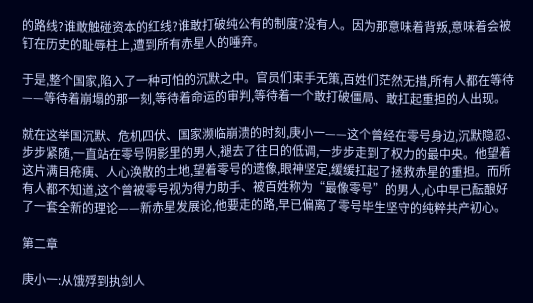的路线?谁敢触碰资本的红线?谁敢打破纯公有的制度?没有人。因为那意味着背叛,意味着会被钉在历史的耻辱柱上,遭到所有赤星人的唾弃。

于是,整个国家,陷入了一种可怕的沉默之中。官员们束手无策,百姓们茫然无措,所有人都在等待——等待着崩塌的那一刻,等待着命运的审判,等待着一个敢打破僵局、敢扛起重担的人出现。

就在这举国沉默、危机四伏、国家濒临崩溃的时刻,庚小一——这个曾经在零号身边,沉默隐忍、步步紧随,一直站在零号阴影里的男人,褪去了往日的低调,一步步走到了权力的最中央。他望着这片满目疮痍、人心涣散的土地,望着零号的遗像,眼神坚定,缓缓扛起了拯救赤星的重担。而所有人都不知道,这个曾被零号视为得力助手、被百姓称为“最像零号”的男人,心中早已酝酿好了一套全新的理论——新赤星发展论,他要走的路,早已偏离了零号毕生坚守的纯粹共产初心。

第二章

庚小一:从饿殍到执剑人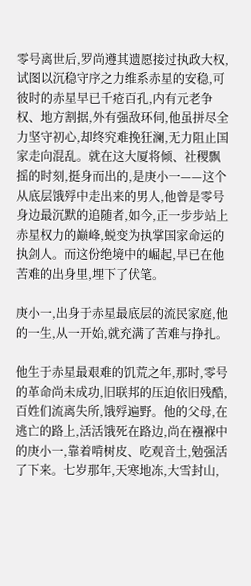零号离世后,罗尚遵其遗愿接过执政大权,试图以沉稳守序之力维系赤星的安稳,可彼时的赤星早已千疮百孔,内有元老争权、地方割据,外有强敌环伺,他虽拼尽全力坚守初心,却终究难挽狂澜,无力阻止国家走向混乱。就在这大厦将倾、社稷飘摇的时刻,挺身而出的,是庚小一——这个从底层饿殍中走出来的男人,他曾是零号身边最沉默的追随者,如今,正一步步站上赤星权力的巅峰,蜕变为执掌国家命运的执剑人。而这份绝境中的崛起,早已在他苦难的出身里,埋下了伏笔。

庚小一,出身于赤星最底层的流民家庭,他的一生,从一开始,就充满了苦难与挣扎。

他生于赤星最艰难的饥荒之年,那时,零号的革命尚未成功,旧联邦的压迫依旧残酷,百姓们流离失所,饿殍遍野。他的父母,在逃亡的路上,活活饿死在路边,尚在襁褓中的庚小一,靠着啃树皮、吃观音土,勉强活了下来。七岁那年,天寒地冻,大雪封山,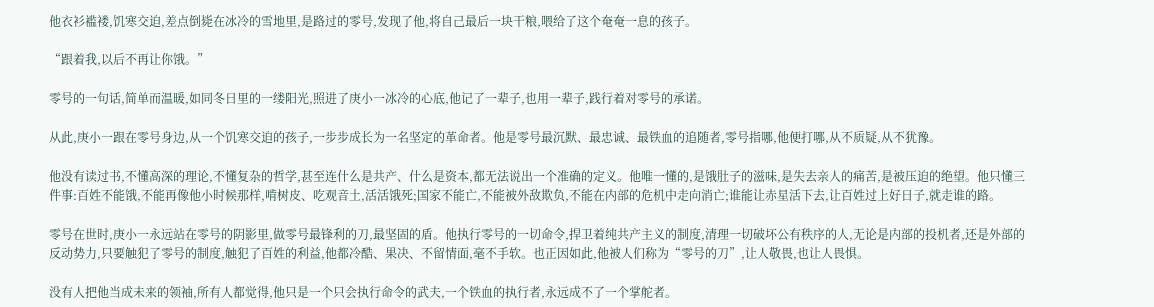他衣衫褴褛,饥寒交迫,差点倒毙在冰冷的雪地里,是路过的零号,发现了他,将自己最后一块干粮,喂给了这个奄奄一息的孩子。

“跟着我,以后不再让你饿。”

零号的一句话,简单而温暖,如同冬日里的一缕阳光,照进了庚小一冰冷的心底,他记了一辈子,也用一辈子,践行着对零号的承诺。

从此,庚小一跟在零号身边,从一个饥寒交迫的孩子,一步步成长为一名坚定的革命者。他是零号最沉默、最忠诚、最铁血的追随者,零号指哪,他便打哪,从不质疑,从不犹豫。

他没有读过书,不懂高深的理论,不懂复杂的哲学,甚至连什么是共产、什么是资本,都无法说出一个准确的定义。他唯一懂的,是饿肚子的滋味,是失去亲人的痛苦,是被压迫的绝望。他只懂三件事:百姓不能饿,不能再像他小时候那样,啃树皮、吃观音土,活活饿死;国家不能亡,不能被外敌欺负,不能在内部的危机中走向消亡;谁能让赤星活下去,让百姓过上好日子,就走谁的路。

零号在世时,庚小一永远站在零号的阴影里,做零号最锋利的刀,最坚固的盾。他执行零号的一切命令,捍卫着纯共产主义的制度,清理一切破坏公有秩序的人,无论是内部的投机者,还是外部的反动势力,只要触犯了零号的制度,触犯了百姓的利益,他都冷酷、果决、不留情面,毫不手软。也正因如此,他被人们称为“零号的刀”,让人敬畏,也让人畏惧。

没有人把他当成未来的领袖,所有人都觉得,他只是一个只会执行命令的武夫,一个铁血的执行者,永远成不了一个掌舵者。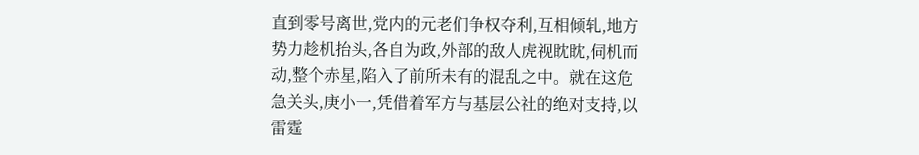直到零号离世,党内的元老们争权夺利,互相倾轧,地方势力趁机抬头,各自为政,外部的敌人虎视眈眈,伺机而动,整个赤星,陷入了前所未有的混乱之中。就在这危急关头,庚小一,凭借着军方与基层公社的绝对支持,以雷霆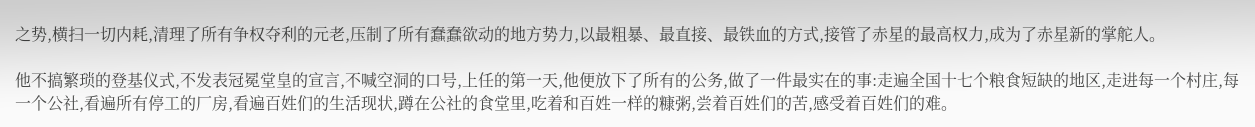之势,横扫一切内耗,清理了所有争权夺利的元老,压制了所有蠢蠢欲动的地方势力,以最粗暴、最直接、最铁血的方式,接管了赤星的最高权力,成为了赤星新的掌舵人。

他不搞繁琐的登基仪式,不发表冠冕堂皇的宣言,不喊空洞的口号,上任的第一天,他便放下了所有的公务,做了一件最实在的事:走遍全国十七个粮食短缺的地区,走进每一个村庄,每一个公社,看遍所有停工的厂房,看遍百姓们的生活现状,蹲在公社的食堂里,吃着和百姓一样的糠粥,尝着百姓们的苦,感受着百姓们的难。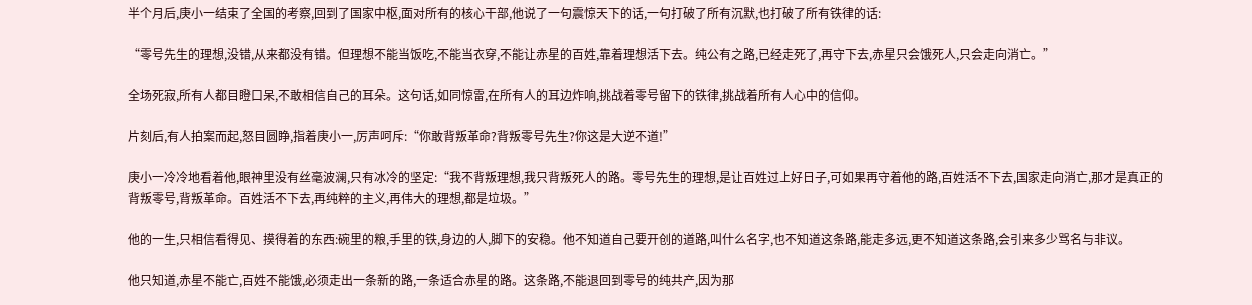半个月后,庚小一结束了全国的考察,回到了国家中枢,面对所有的核心干部,他说了一句震惊天下的话,一句打破了所有沉默,也打破了所有铁律的话:

“零号先生的理想,没错,从来都没有错。但理想不能当饭吃,不能当衣穿,不能让赤星的百姓,靠着理想活下去。纯公有之路,已经走死了,再守下去,赤星只会饿死人,只会走向消亡。”

全场死寂,所有人都目瞪口呆,不敢相信自己的耳朵。这句话,如同惊雷,在所有人的耳边炸响,挑战着零号留下的铁律,挑战着所有人心中的信仰。

片刻后,有人拍案而起,怒目圆睁,指着庚小一,厉声呵斥:“你敢背叛革命?背叛零号先生?你这是大逆不道!”

庚小一冷冷地看着他,眼神里没有丝毫波澜,只有冰冷的坚定:“我不背叛理想,我只背叛死人的路。零号先生的理想,是让百姓过上好日子,可如果再守着他的路,百姓活不下去,国家走向消亡,那才是真正的背叛零号,背叛革命。百姓活不下去,再纯粹的主义,再伟大的理想,都是垃圾。”

他的一生,只相信看得见、摸得着的东西:碗里的粮,手里的铁,身边的人,脚下的安稳。他不知道自己要开创的道路,叫什么名字,也不知道这条路,能走多远,更不知道这条路,会引来多少骂名与非议。

他只知道,赤星不能亡,百姓不能饿,必须走出一条新的路,一条适合赤星的路。这条路,不能退回到零号的纯共产,因为那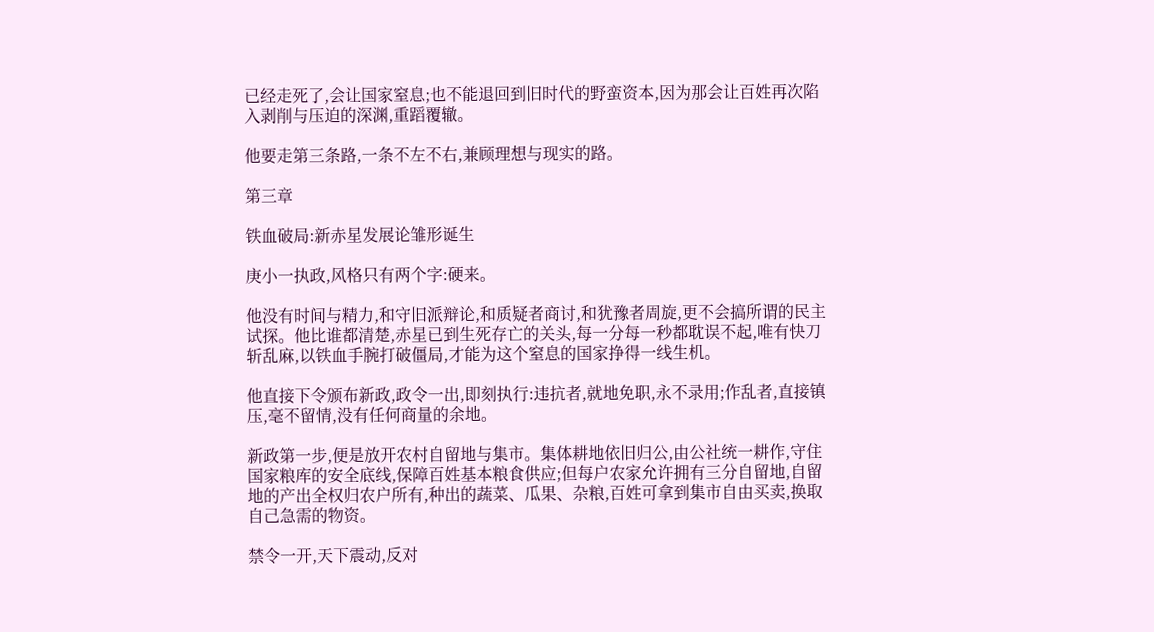已经走死了,会让国家窒息;也不能退回到旧时代的野蛮资本,因为那会让百姓再次陷入剥削与压迫的深渊,重蹈覆辙。

他要走第三条路,一条不左不右,兼顾理想与现实的路。

第三章

铁血破局:新赤星发展论雏形诞生

庚小一执政,风格只有两个字:硬来。

他没有时间与精力,和守旧派辩论,和质疑者商讨,和犹豫者周旋,更不会搞所谓的民主试探。他比谁都清楚,赤星已到生死存亡的关头,每一分每一秒都耽误不起,唯有快刀斩乱麻,以铁血手腕打破僵局,才能为这个窒息的国家挣得一线生机。

他直接下令颁布新政,政令一出,即刻执行:违抗者,就地免职,永不录用;作乱者,直接镇压,毫不留情,没有任何商量的余地。

新政第一步,便是放开农村自留地与集市。集体耕地依旧归公,由公社统一耕作,守住国家粮库的安全底线,保障百姓基本粮食供应;但每户农家允许拥有三分自留地,自留地的产出全权归农户所有,种出的蔬菜、瓜果、杂粮,百姓可拿到集市自由买卖,换取自己急需的物资。

禁令一开,天下震动,反对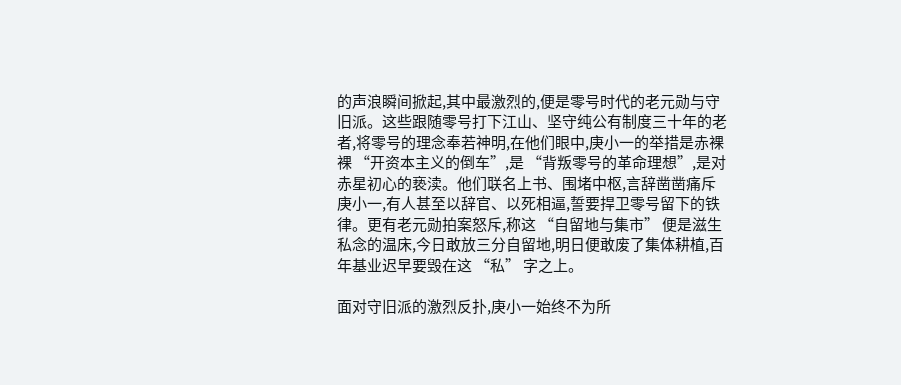的声浪瞬间掀起,其中最激烈的,便是零号时代的老元勋与守旧派。这些跟随零号打下江山、坚守纯公有制度三十年的老者,将零号的理念奉若神明,在他们眼中,庚小一的举措是赤裸裸 “开资本主义的倒车”,是 “背叛零号的革命理想”,是对赤星初心的亵渎。他们联名上书、围堵中枢,言辞凿凿痛斥庚小一,有人甚至以辞官、以死相逼,誓要捍卫零号留下的铁律。更有老元勋拍案怒斥,称这 “自留地与集市” 便是滋生私念的温床,今日敢放三分自留地,明日便敢废了集体耕植,百年基业迟早要毁在这 “私” 字之上。

面对守旧派的激烈反扑,庚小一始终不为所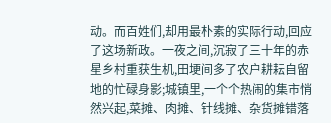动。而百姓们,却用最朴素的实际行动,回应了这场新政。一夜之间,沉寂了三十年的赤星乡村重获生机,田埂间多了农户耕耘自留地的忙碌身影;城镇里,一个个热闹的集市悄然兴起,菜摊、肉摊、针线摊、杂货摊错落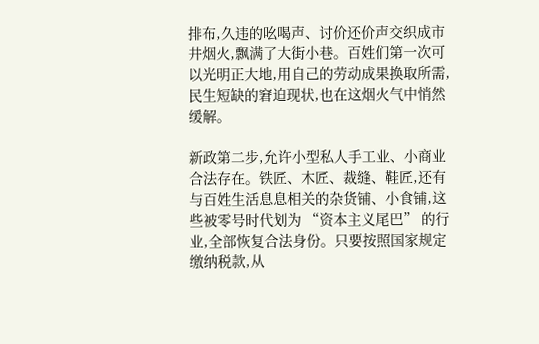排布,久违的吆喝声、讨价还价声交织成市井烟火,飘满了大街小巷。百姓们第一次可以光明正大地,用自己的劳动成果换取所需,民生短缺的窘迫现状,也在这烟火气中悄然缓解。

新政第二步,允许小型私人手工业、小商业合法存在。铁匠、木匠、裁缝、鞋匠,还有与百姓生活息息相关的杂货铺、小食铺,这些被零号时代划为 “资本主义尾巴” 的行业,全部恢复合法身份。只要按照国家规定缴纳税款,从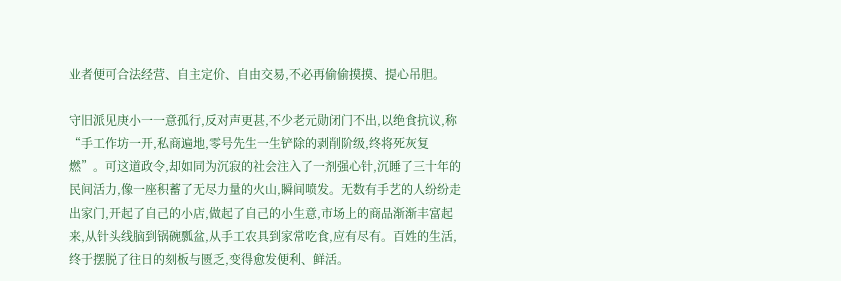业者便可合法经营、自主定价、自由交易,不必再偷偷摸摸、提心吊胆。

守旧派见庚小一一意孤行,反对声更甚,不少老元勋闭门不出,以绝食抗议,称 “手工作坊一开,私商遍地,零号先生一生铲除的剥削阶级,终将死灰复燃”。可这道政令,却如同为沉寂的社会注入了一剂强心针,沉睡了三十年的民间活力,像一座积蓄了无尽力量的火山,瞬间喷发。无数有手艺的人纷纷走出家门,开起了自己的小店,做起了自己的小生意,市场上的商品渐渐丰富起来,从针头线脑到锅碗瓢盆,从手工农具到家常吃食,应有尽有。百姓的生活,终于摆脱了往日的刻板与匮乏,变得愈发便利、鲜活。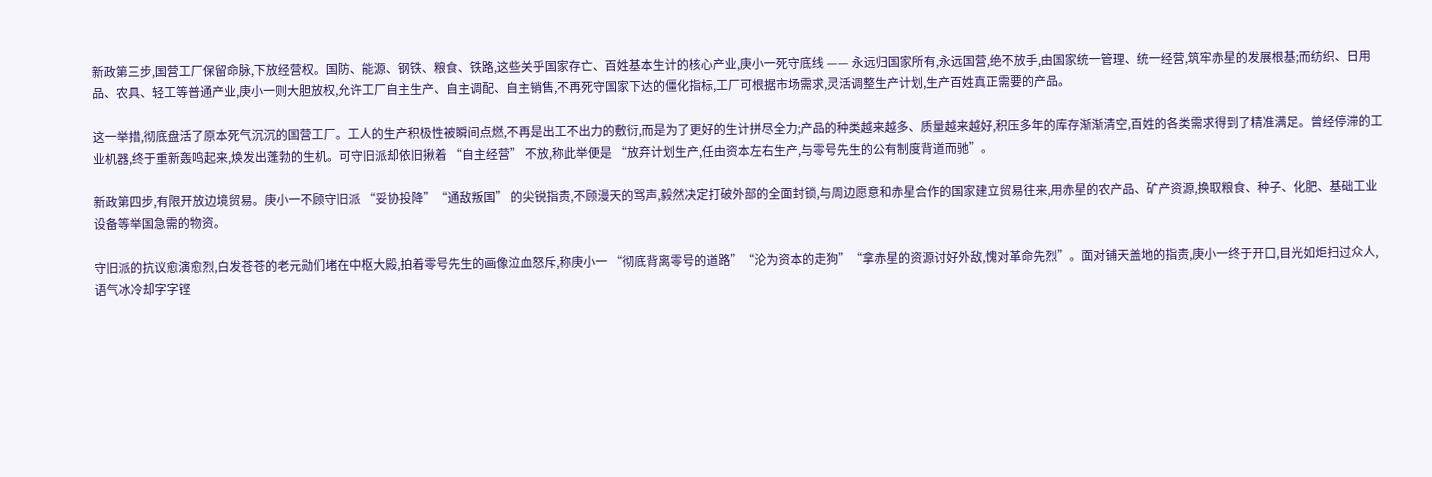新政第三步,国营工厂保留命脉,下放经营权。国防、能源、钢铁、粮食、铁路,这些关乎国家存亡、百姓基本生计的核心产业,庚小一死守底线 —— 永远归国家所有,永远国营,绝不放手,由国家统一管理、统一经营,筑牢赤星的发展根基;而纺织、日用品、农具、轻工等普通产业,庚小一则大胆放权,允许工厂自主生产、自主调配、自主销售,不再死守国家下达的僵化指标,工厂可根据市场需求,灵活调整生产计划,生产百姓真正需要的产品。

这一举措,彻底盘活了原本死气沉沉的国营工厂。工人的生产积极性被瞬间点燃,不再是出工不出力的敷衍,而是为了更好的生计拼尽全力;产品的种类越来越多、质量越来越好,积压多年的库存渐渐清空,百姓的各类需求得到了精准满足。曾经停滞的工业机器,终于重新轰鸣起来,焕发出蓬勃的生机。可守旧派却依旧揪着 “自主经营” 不放,称此举便是 “放弃计划生产,任由资本左右生产,与零号先生的公有制度背道而驰”。

新政第四步,有限开放边境贸易。庚小一不顾守旧派 “妥协投降”“通敌叛国” 的尖锐指责,不顾漫天的骂声,毅然决定打破外部的全面封锁,与周边愿意和赤星合作的国家建立贸易往来,用赤星的农产品、矿产资源,换取粮食、种子、化肥、基础工业设备等举国急需的物资。

守旧派的抗议愈演愈烈,白发苍苍的老元勋们堵在中枢大殿,拍着零号先生的画像泣血怒斥,称庚小一 “彻底背离零号的道路”“沦为资本的走狗”“拿赤星的资源讨好外敌,愧对革命先烈”。面对铺天盖地的指责,庚小一终于开口,目光如炬扫过众人,语气冰冷却字字铿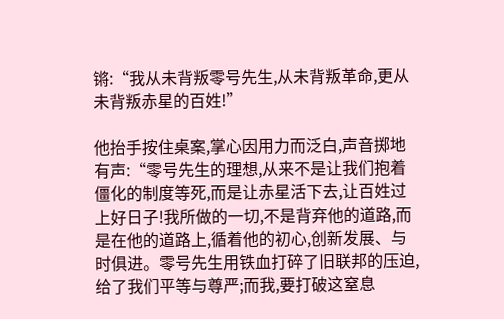锵:“我从未背叛零号先生,从未背叛革命,更从未背叛赤星的百姓!”

他抬手按住桌案,掌心因用力而泛白,声音掷地有声:“零号先生的理想,从来不是让我们抱着僵化的制度等死,而是让赤星活下去,让百姓过上好日子!我所做的一切,不是背弃他的道路,而是在他的道路上,循着他的初心,创新发展、与时俱进。零号先生用铁血打碎了旧联邦的压迫,给了我们平等与尊严;而我,要打破这窒息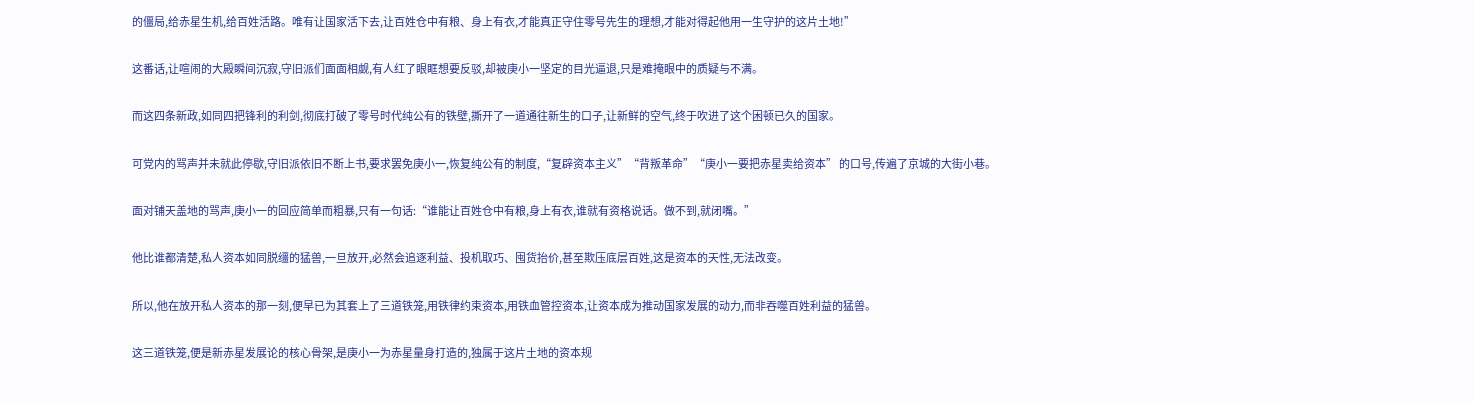的僵局,给赤星生机,给百姓活路。唯有让国家活下去,让百姓仓中有粮、身上有衣,才能真正守住零号先生的理想,才能对得起他用一生守护的这片土地!”

这番话,让喧闹的大殿瞬间沉寂,守旧派们面面相觑,有人红了眼眶想要反驳,却被庚小一坚定的目光逼退,只是难掩眼中的质疑与不满。

而这四条新政,如同四把锋利的利剑,彻底打破了零号时代纯公有的铁壁,撕开了一道通往新生的口子,让新鲜的空气,终于吹进了这个困顿已久的国家。

可党内的骂声并未就此停歇,守旧派依旧不断上书,要求罢免庚小一,恢复纯公有的制度,“复辟资本主义”“背叛革命”“庚小一要把赤星卖给资本” 的口号,传遍了京城的大街小巷。

面对铺天盖地的骂声,庚小一的回应简单而粗暴,只有一句话:“谁能让百姓仓中有粮,身上有衣,谁就有资格说话。做不到,就闭嘴。”

他比谁都清楚,私人资本如同脱缰的猛兽,一旦放开,必然会追逐利益、投机取巧、囤货抬价,甚至欺压底层百姓,这是资本的天性,无法改变。

所以,他在放开私人资本的那一刻,便早已为其套上了三道铁笼,用铁律约束资本,用铁血管控资本,让资本成为推动国家发展的动力,而非吞噬百姓利益的猛兽。

这三道铁笼,便是新赤星发展论的核心骨架,是庚小一为赤星量身打造的,独属于这片土地的资本规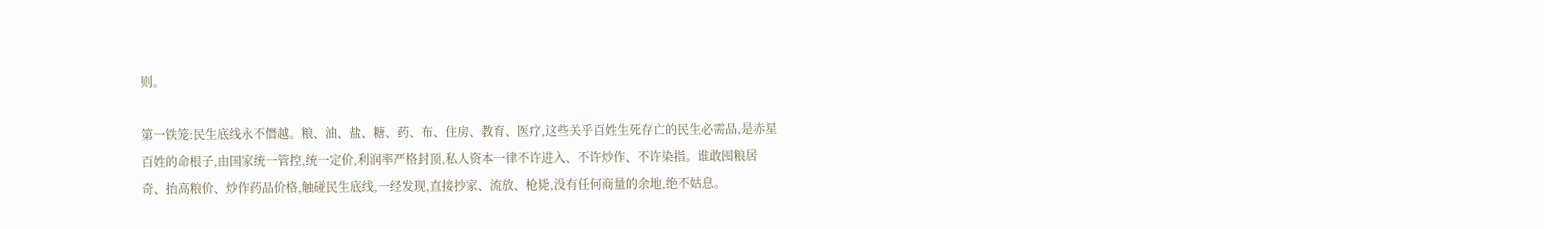则。

第一铁笼:民生底线永不僭越。粮、油、盐、糖、药、布、住房、教育、医疗,这些关乎百姓生死存亡的民生必需品,是赤星百姓的命根子,由国家统一管控,统一定价,利润率严格封顶,私人资本一律不许进入、不许炒作、不许染指。谁敢囤粮居奇、抬高粮价、炒作药品价格,触碰民生底线,一经发现,直接抄家、流放、枪毙,没有任何商量的余地,绝不姑息。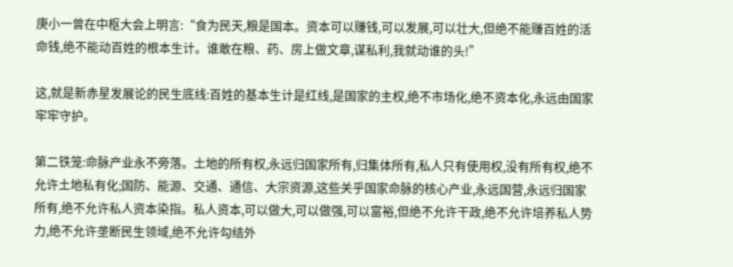庚小一曾在中枢大会上明言:“食为民天,粮是国本。资本可以赚钱,可以发展,可以壮大,但绝不能赚百姓的活命钱,绝不能动百姓的根本生计。谁敢在粮、药、房上做文章,谋私利,我就动谁的头!”

这,就是新赤星发展论的民生底线:百姓的基本生计是红线,是国家的主权,绝不市场化,绝不资本化,永远由国家牢牢守护。

第二铁笼:命脉产业永不旁落。土地的所有权,永远归国家所有,归集体所有,私人只有使用权,没有所有权,绝不允许土地私有化;国防、能源、交通、通信、大宗资源,这些关乎国家命脉的核心产业,永远国营,永远归国家所有,绝不允许私人资本染指。私人资本,可以做大,可以做强,可以富裕,但绝不允许干政,绝不允许培养私人势力,绝不允许垄断民生领域,绝不允许勾结外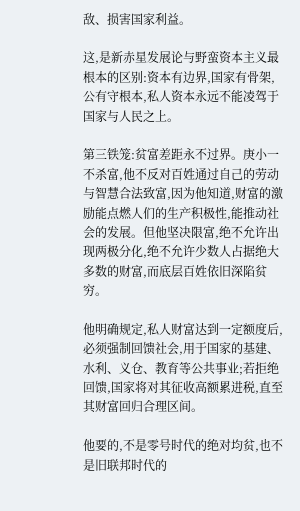敌、损害国家利益。

这,是新赤星发展论与野蛮资本主义最根本的区别:资本有边界,国家有骨架,公有守根本,私人资本永远不能凌驾于国家与人民之上。

第三铁笼:贫富差距永不过界。庚小一不杀富,他不反对百姓通过自己的劳动与智慧合法致富,因为他知道,财富的激励能点燃人们的生产积极性,能推动社会的发展。但他坚决限富,绝不允许出现两极分化,绝不允许少数人占据绝大多数的财富,而底层百姓依旧深陷贫穷。

他明确规定,私人财富达到一定额度后,必须强制回馈社会,用于国家的基建、水利、义仓、教育等公共事业;若拒绝回馈,国家将对其征收高额累进税,直至其财富回归合理区间。

他要的,不是零号时代的绝对均贫,也不是旧联邦时代的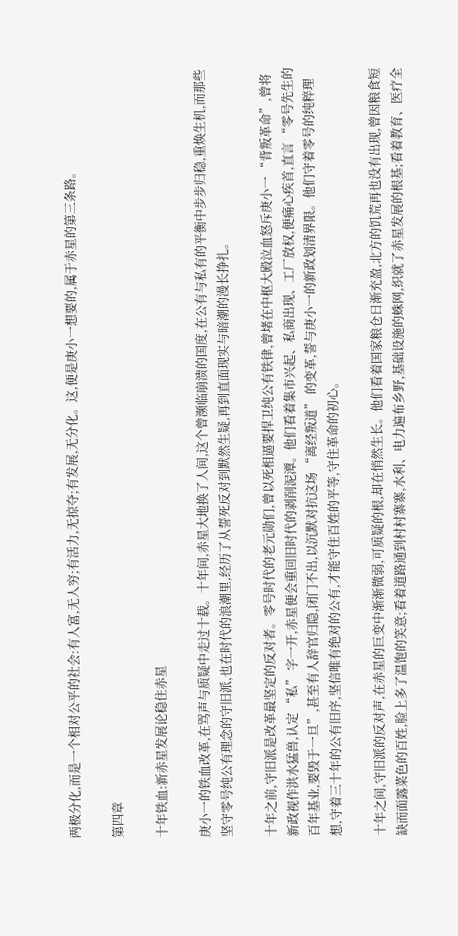两极分化,而是一个相对公平的社会:有人富,无人穷;有活力,无掠夺;有发展,无分化。这,便是庚小一想要的,属于赤星的第三条路。

第四章

十年铁血:新赤星发展论稳住赤星

庚小一的铁血改革,在骂声与质疑中走过十载。十年间,赤星大地换了人间,这个曾濒临崩溃的国度,在公有与私有的平衡中步步归稳,重焕生机,而那些坚守零号纯公有理念的守旧派,也在时代的浪潮里,经历了从誓死反对到默然生疑,再到直面现实与暗潮的漫长挣扎。

十年之前,守旧派是改革最坚定的反对者。零号时代的老元勋们,曾以死相逼要捍卫纯公有铁律,曾堵在中枢大殿泣血怒斥庚小一 “背叛革命”,曾将新政视作洪水猛兽,认定 “私” 字一开,赤星便会重回旧时代的剥削泥潭。他们看着集市兴起、私商出现、工厂放权,便痛心疾首,直言 “零号先生的百年基业,要毁于一旦”,甚至有人辞官归隐,闭门不出,以沉默对抗这场 “离经叛道” 的变革,誓与庚小一的新政划清界限。他们守着零号的纯粹理想,守着三十年的公有旧序,坚信唯有绝对的公有,才能守住百姓的平等,守住革命的初心。

十年之间,守旧派的反对声,在赤星的巨变中渐渐微弱,可质疑的根,却在悄然生长。他们看着国家粮仓日渐充盈,北方的饥荒再也没有出现,曾因粮食短缺而面露菜色的百姓,脸上多了温饱的笑意;看着道路通到村村寨寨,水利、电力遍布乡野,基础设施的蛛网,织就了赤星发展的根基;看着教育、医疗全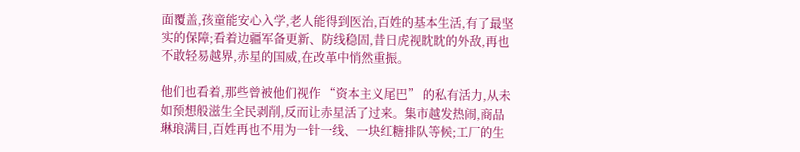面覆盖,孩童能安心入学,老人能得到医治,百姓的基本生活,有了最坚实的保障;看着边疆军备更新、防线稳固,昔日虎视眈眈的外敌,再也不敢轻易越界,赤星的国威,在改革中悄然重振。

他们也看着,那些曾被他们视作 “资本主义尾巴” 的私有活力,从未如预想般滋生全民剥削,反而让赤星活了过来。集市越发热闹,商品琳琅满目,百姓再也不用为一针一线、一块红糖排队等候;工厂的生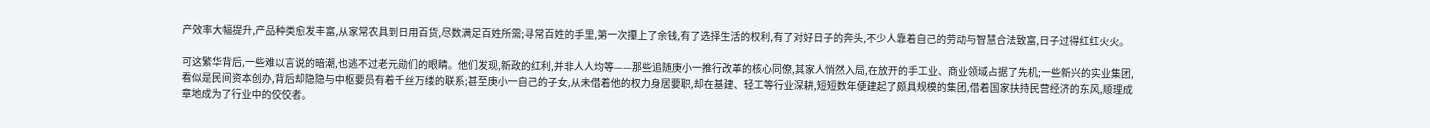产效率大幅提升,产品种类愈发丰富,从家常农具到日用百货,尽数满足百姓所需;寻常百姓的手里,第一次攥上了余钱,有了选择生活的权利,有了对好日子的奔头,不少人靠着自己的劳动与智慧合法致富,日子过得红红火火。

可这繁华背后,一些难以言说的暗潮,也逃不过老元勋们的眼睛。他们发现,新政的红利,并非人人均等——那些追随庚小一推行改革的核心同僚,其家人悄然入局,在放开的手工业、商业领域占据了先机;一些新兴的实业集团,看似是民间资本创办,背后却隐隐与中枢要员有着千丝万缕的联系;甚至庚小一自己的子女,从未借着他的权力身居要职,却在基建、轻工等行业深耕,短短数年便建起了颇具规模的集团,借着国家扶持民营经济的东风,顺理成章地成为了行业中的佼佼者。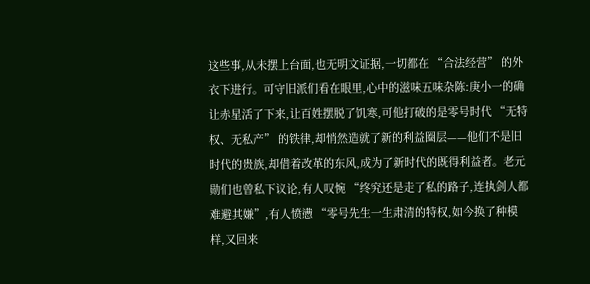这些事,从未摆上台面,也无明文证据,一切都在 “合法经营” 的外衣下进行。可守旧派们看在眼里,心中的滋味五味杂陈:庚小一的确让赤星活了下来,让百姓摆脱了饥寒,可他打破的是零号时代 “无特权、无私产” 的铁律,却悄然造就了新的利益圈层——他们不是旧时代的贵族,却借着改革的东风,成为了新时代的既得利益者。老元勋们也曾私下议论,有人叹惋 “终究还是走了私的路子,连执剑人都难避其嫌”,有人愤懑 “零号先生一生肃清的特权,如今换了种模样,又回来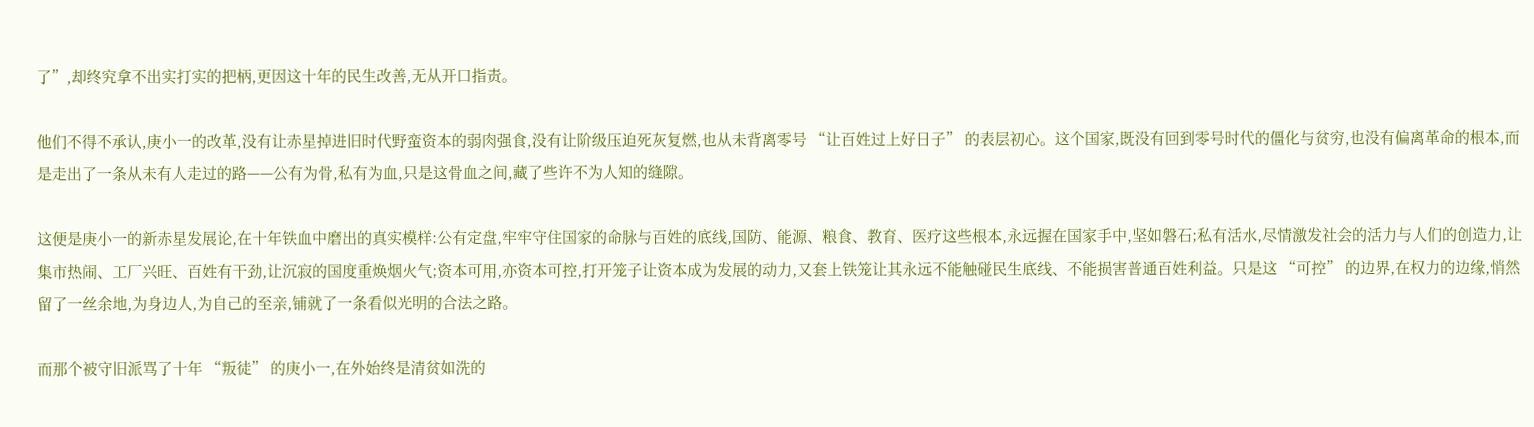了”,却终究拿不出实打实的把柄,更因这十年的民生改善,无从开口指责。

他们不得不承认,庚小一的改革,没有让赤星掉进旧时代野蛮资本的弱肉强食,没有让阶级压迫死灰复燃,也从未背离零号 “让百姓过上好日子” 的表层初心。这个国家,既没有回到零号时代的僵化与贫穷,也没有偏离革命的根本,而是走出了一条从未有人走过的路——公有为骨,私有为血,只是这骨血之间,藏了些许不为人知的缝隙。

这便是庚小一的新赤星发展论,在十年铁血中磨出的真实模样:公有定盘,牢牢守住国家的命脉与百姓的底线,国防、能源、粮食、教育、医疗这些根本,永远握在国家手中,坚如磐石;私有活水,尽情激发社会的活力与人们的创造力,让集市热闹、工厂兴旺、百姓有干劲,让沉寂的国度重焕烟火气;资本可用,亦资本可控,打开笼子让资本成为发展的动力,又套上铁笼让其永远不能触碰民生底线、不能损害普通百姓利益。只是这 “可控” 的边界,在权力的边缘,悄然留了一丝余地,为身边人,为自己的至亲,铺就了一条看似光明的合法之路。

而那个被守旧派骂了十年 “叛徒” 的庚小一,在外始终是清贫如洗的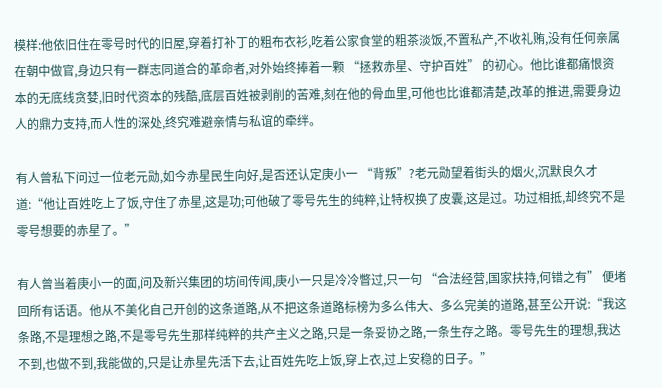模样:他依旧住在零号时代的旧屋,穿着打补丁的粗布衣衫,吃着公家食堂的粗茶淡饭,不置私产,不收礼贿,没有任何亲属在朝中做官,身边只有一群志同道合的革命者,对外始终捧着一颗 “拯救赤星、守护百姓” 的初心。他比谁都痛恨资本的无底线贪婪,旧时代资本的残酷,底层百姓被剥削的苦难,刻在他的骨血里,可他也比谁都清楚,改革的推进,需要身边人的鼎力支持,而人性的深处,终究难避亲情与私谊的牵绊。

有人曾私下问过一位老元勋,如今赤星民生向好,是否还认定庚小一 “背叛”?老元勋望着街头的烟火,沉默良久才道:“他让百姓吃上了饭,守住了赤星,这是功;可他破了零号先生的纯粹,让特权换了皮囊,这是过。功过相抵,却终究不是零号想要的赤星了。”

有人曾当着庚小一的面,问及新兴集团的坊间传闻,庚小一只是冷冷瞥过,只一句 “合法经营,国家扶持,何错之有” 便堵回所有话语。他从不美化自己开创的这条道路,从不把这条道路标榜为多么伟大、多么完美的道路,甚至公开说:“我这条路,不是理想之路,不是零号先生那样纯粹的共产主义之路,只是一条妥协之路,一条生存之路。零号先生的理想,我达不到,也做不到,我能做的,只是让赤星先活下去,让百姓先吃上饭,穿上衣,过上安稳的日子。”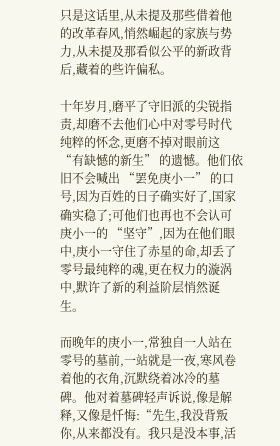只是这话里,从未提及那些借着他的改革春风,悄然崛起的家族与势力,从未提及那看似公平的新政背后,藏着的些许偏私。

十年岁月,磨平了守旧派的尖锐指责,却磨不去他们心中对零号时代纯粹的怀念,更磨不掉对眼前这 “有缺憾的新生” 的遗憾。他们依旧不会喊出 “罢免庚小一” 的口号,因为百姓的日子确实好了,国家确实稳了;可他们也再也不会认可庚小一的 “坚守”,因为在他们眼中,庚小一守住了赤星的命,却丢了零号最纯粹的魂,更在权力的漩涡中,默许了新的利益阶层悄然诞生。

而晚年的庚小一,常独自一人站在零号的墓前,一站就是一夜,寒风卷着他的衣角,沉默绕着冰冷的墓碑。他对着墓碑轻声诉说,像是解释,又像是忏悔:“先生,我没背叛你,从来都没有。我只是没本事,活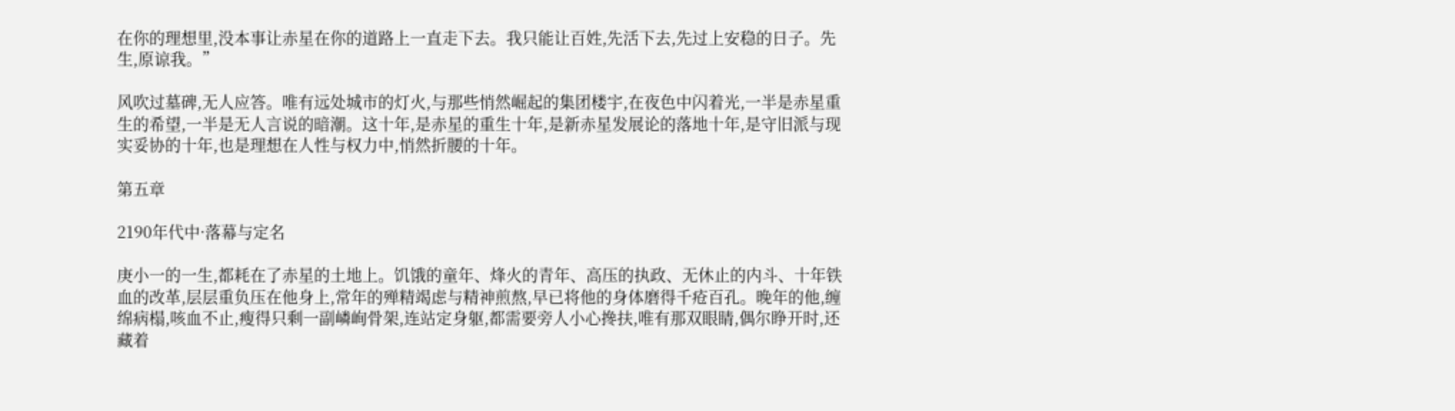在你的理想里,没本事让赤星在你的道路上一直走下去。我只能让百姓,先活下去,先过上安稳的日子。先生,原谅我。”

风吹过墓碑,无人应答。唯有远处城市的灯火,与那些悄然崛起的集团楼宇,在夜色中闪着光,一半是赤星重生的希望,一半是无人言说的暗潮。这十年,是赤星的重生十年,是新赤星发展论的落地十年,是守旧派与现实妥协的十年,也是理想在人性与权力中,悄然折腰的十年。

第五章

2190年代中·落幕与定名

庚小一的一生,都耗在了赤星的土地上。饥饿的童年、烽火的青年、高压的执政、无休止的内斗、十年铁血的改革,层层重负压在他身上,常年的殚精竭虑与精神煎熬,早已将他的身体磨得千疮百孔。晚年的他,缠绵病榻,咳血不止,瘦得只剩一副嶙峋骨架,连站定身躯,都需要旁人小心搀扶,唯有那双眼睛,偶尔睁开时,还藏着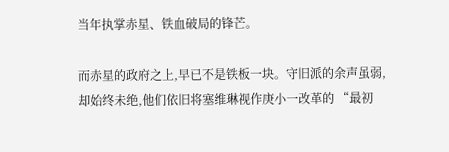当年执掌赤星、铁血破局的锋芒。

而赤星的政府之上,早已不是铁板一块。守旧派的余声虽弱,却始终未绝,他们依旧将塞维琳视作庚小一改革的 “最初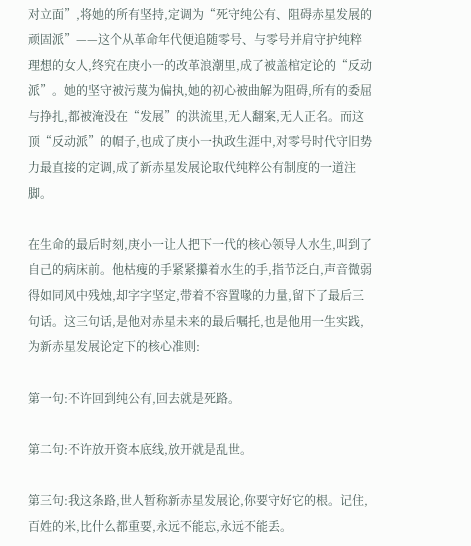对立面”,将她的所有坚持,定调为“死守纯公有、阻碍赤星发展的顽固派”——这个从革命年代便追随零号、与零号并肩守护纯粹理想的女人,终究在庚小一的改革浪潮里,成了被盖棺定论的“反动派”。她的坚守被污蔑为偏执,她的初心被曲解为阻碍,所有的委屈与挣扎,都被淹没在“发展”的洪流里,无人翻案,无人正名。而这顶“反动派”的帽子,也成了庚小一执政生涯中,对零号时代守旧势力最直接的定调,成了新赤星发展论取代纯粹公有制度的一道注脚。

在生命的最后时刻,庚小一让人把下一代的核心领导人水生,叫到了自己的病床前。他枯瘦的手紧紧攥着水生的手,指节泛白,声音微弱得如同风中残烛,却字字坚定,带着不容置喙的力量,留下了最后三句话。这三句话,是他对赤星未来的最后嘱托,也是他用一生实践,为新赤星发展论定下的核心准则:

第一句:不许回到纯公有,回去就是死路。

第二句:不许放开资本底线,放开就是乱世。

第三句:我这条路,世人暂称新赤星发展论,你要守好它的根。记住,百姓的米,比什么都重要,永远不能忘,永远不能丢。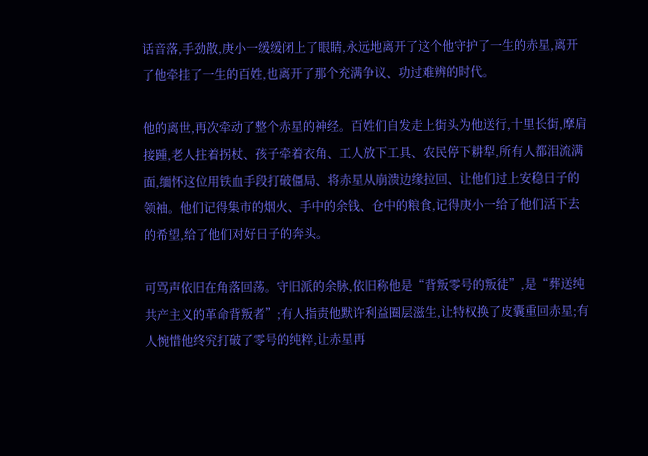话音落,手劲散,庚小一缓缓闭上了眼睛,永远地离开了这个他守护了一生的赤星,离开了他牵挂了一生的百姓,也离开了那个充满争议、功过难辨的时代。

他的离世,再次牵动了整个赤星的神经。百姓们自发走上街头为他送行,十里长街,摩肩接踵,老人拄着拐杖、孩子牵着衣角、工人放下工具、农民停下耕犁,所有人都泪流满面,缅怀这位用铁血手段打破僵局、将赤星从崩溃边缘拉回、让他们过上安稳日子的领袖。他们记得集市的烟火、手中的余钱、仓中的粮食,记得庚小一给了他们活下去的希望,给了他们对好日子的奔头。

可骂声依旧在角落回荡。守旧派的余脉,依旧称他是“背叛零号的叛徒”,是“葬送纯共产主义的革命背叛者”;有人指责他默许利益圈层滋生,让特权换了皮囊重回赤星;有人惋惜他终究打破了零号的纯粹,让赤星再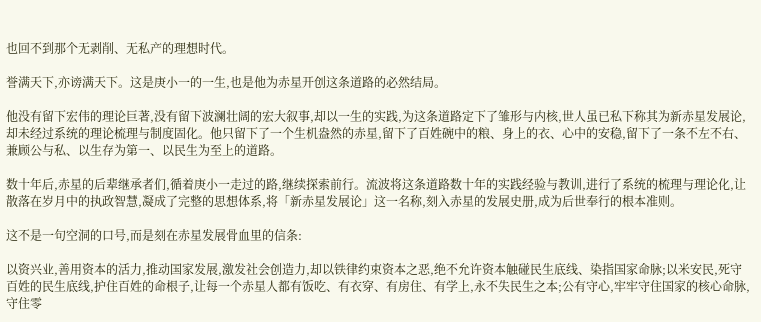也回不到那个无剥削、无私产的理想时代。

誉满天下,亦谤满天下。这是庚小一的一生,也是他为赤星开创这条道路的必然结局。

他没有留下宏伟的理论巨著,没有留下波澜壮阔的宏大叙事,却以一生的实践,为这条道路定下了雏形与内核,世人虽已私下称其为新赤星发展论,却未经过系统的理论梳理与制度固化。他只留下了一个生机盎然的赤星,留下了百姓碗中的粮、身上的衣、心中的安稳,留下了一条不左不右、兼顾公与私、以生存为第一、以民生为至上的道路。

数十年后,赤星的后辈继承者们,循着庚小一走过的路,继续探索前行。流波将这条道路数十年的实践经验与教训,进行了系统的梳理与理论化,让散落在岁月中的执政智慧,凝成了完整的思想体系,将「新赤星发展论」这一名称,刻入赤星的发展史册,成为后世奉行的根本准则。

这不是一句空洞的口号,而是刻在赤星发展骨血里的信条:

以资兴业,善用资本的活力,推动国家发展,激发社会创造力,却以铁律约束资本之恶,绝不允许资本触碰民生底线、染指国家命脉;以米安民,死守百姓的民生底线,护住百姓的命根子,让每一个赤星人都有饭吃、有衣穿、有房住、有学上,永不失民生之本;公有守心,牢牢守住国家的核心命脉,守住零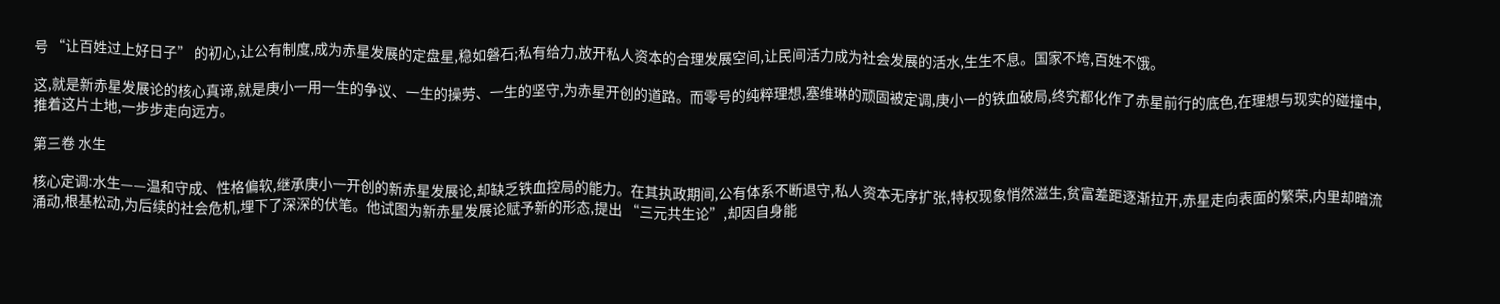号 “让百姓过上好日子” 的初心,让公有制度,成为赤星发展的定盘星,稳如磐石;私有给力,放开私人资本的合理发展空间,让民间活力成为社会发展的活水,生生不息。国家不垮,百姓不饿。

这,就是新赤星发展论的核心真谛,就是庚小一用一生的争议、一生的操劳、一生的坚守,为赤星开创的道路。而零号的纯粹理想,塞维琳的顽固被定调,庚小一的铁血破局,终究都化作了赤星前行的底色,在理想与现实的碰撞中,推着这片土地,一步步走向远方。

第三卷 水生

核心定调:水生——温和守成、性格偏软,继承庚小一开创的新赤星发展论,却缺乏铁血控局的能力。在其执政期间,公有体系不断退守,私人资本无序扩张,特权现象悄然滋生,贫富差距逐渐拉开,赤星走向表面的繁荣,内里却暗流涌动,根基松动,为后续的社会危机,埋下了深深的伏笔。他试图为新赤星发展论赋予新的形态,提出 “三元共生论”,却因自身能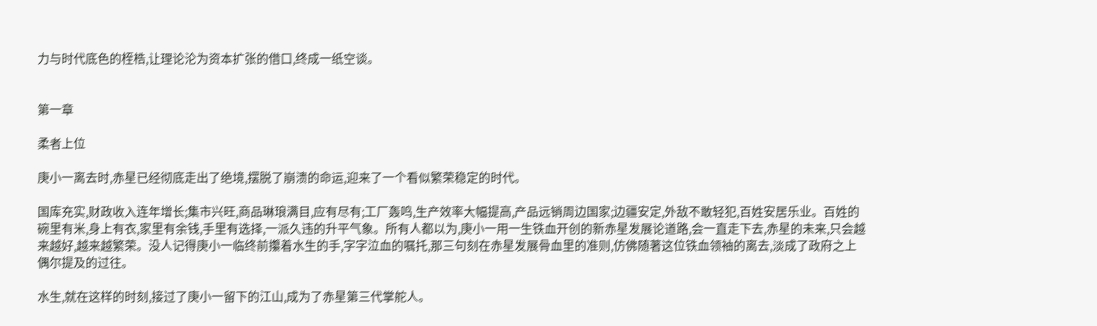力与时代底色的桎梏,让理论沦为资本扩张的借口,终成一纸空谈。


第一章

柔者上位

庚小一离去时,赤星已经彻底走出了绝境,摆脱了崩溃的命运,迎来了一个看似繁荣稳定的时代。

国库充实,财政收入连年增长;集市兴旺,商品琳琅满目,应有尽有;工厂轰鸣,生产效率大幅提高,产品远销周边国家;边疆安定,外敌不敢轻犯,百姓安居乐业。百姓的碗里有米,身上有衣,家里有余钱,手里有选择,一派久违的升平气象。所有人都以为,庚小一用一生铁血开创的新赤星发展论道路,会一直走下去,赤星的未来,只会越来越好,越来越繁荣。没人记得庚小一临终前攥着水生的手,字字泣血的嘱托,那三句刻在赤星发展骨血里的准则,仿佛随著这位铁血领袖的离去,淡成了政府之上偶尔提及的过往。

水生,就在这样的时刻,接过了庚小一留下的江山,成为了赤星第三代掌舵人。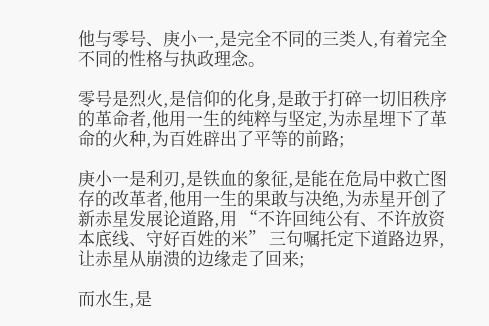他与零号、庚小一,是完全不同的三类人,有着完全不同的性格与执政理念。

零号是烈火,是信仰的化身,是敢于打碎一切旧秩序的革命者,他用一生的纯粹与坚定,为赤星埋下了革命的火种,为百姓辟出了平等的前路;

庚小一是利刃,是铁血的象征,是能在危局中救亡图存的改革者,他用一生的果敢与决绝,为赤星开创了新赤星发展论道路,用 “不许回纯公有、不许放资本底线、守好百姓的米” 三句嘱托定下道路边界,让赤星从崩溃的边缘走了回来;

而水生,是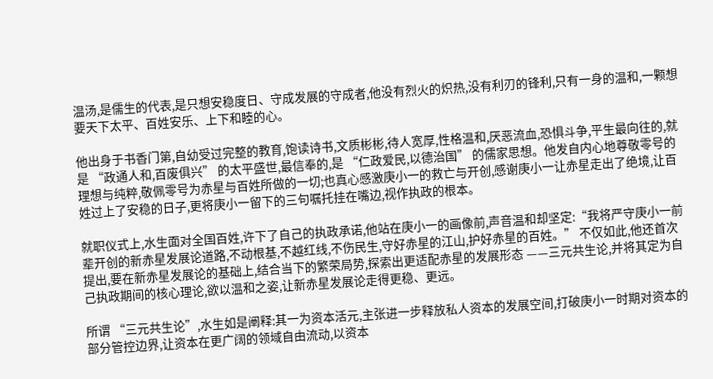温汤,是儒生的代表,是只想安稳度日、守成发展的守成者,他没有烈火的炽热,没有利刃的锋利,只有一身的温和,一颗想要天下太平、百姓安乐、上下和睦的心。

他出身于书香门第,自幼受过完整的教育,饱读诗书,文质彬彬,待人宽厚,性格温和,厌恶流血,恐惧斗争,平生最向往的,就是 “政通人和,百废俱兴” 的太平盛世,最信奉的,是 “仁政爱民,以德治国” 的儒家思想。他发自内心地尊敬零号的理想与纯粹,敬佩零号为赤星与百姓所做的一切;也真心感激庚小一的救亡与开创,感谢庚小一让赤星走出了绝境,让百姓过上了安稳的日子,更将庚小一留下的三句嘱托挂在嘴边,视作执政的根本。

就职仪式上,水生面对全国百姓,许下了自己的执政承诺,他站在庚小一的画像前,声音温和却坚定:“我将严守庚小一前辈开创的新赤星发展论道路,不动根基,不越红线,不伤民生,守好赤星的江山,护好赤星的百姓。” 不仅如此,他还首次提出,要在新赤星发展论的基础上,结合当下的繁荣局势,探索出更适配赤星的发展形态 ——三元共生论,并将其定为自己执政期间的核心理论,欲以温和之姿,让新赤星发展论走得更稳、更远。

所谓 “三元共生论”,水生如是阐释:其一为资本活元,主张进一步释放私人资本的发展空间,打破庚小一时期对资本的部分管控边界,让资本在更广阔的领域自由流动,以资本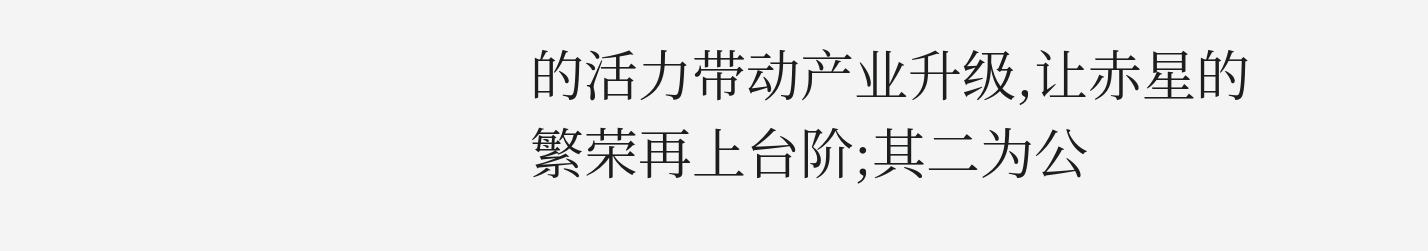的活力带动产业升级,让赤星的繁荣再上台阶;其二为公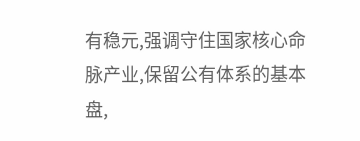有稳元,强调守住国家核心命脉产业,保留公有体系的基本盘,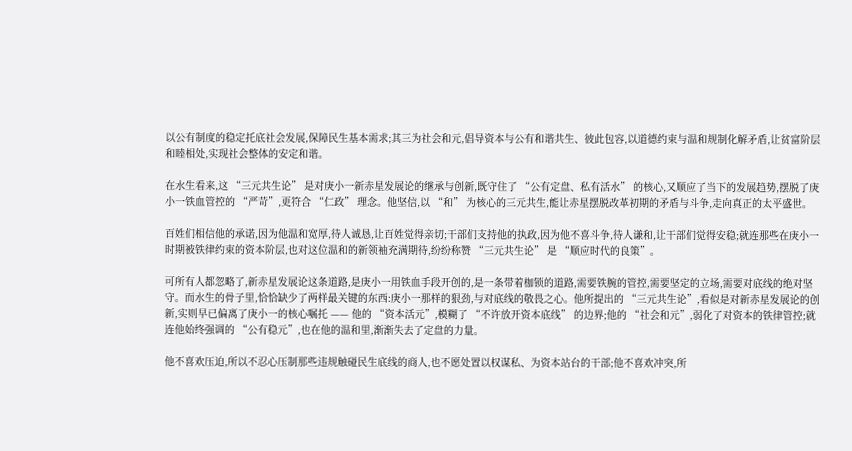以公有制度的稳定托底社会发展,保障民生基本需求;其三为社会和元,倡导资本与公有和谐共生、彼此包容,以道德约束与温和规制化解矛盾,让贫富阶层和睦相处,实现社会整体的安定和谐。

在水生看来,这 “三元共生论” 是对庚小一新赤星发展论的继承与创新,既守住了 “公有定盘、私有活水” 的核心,又顺应了当下的发展趋势,摆脱了庚小一铁血管控的 “严苛”,更符合 “仁政” 理念。他坚信,以 “和” 为核心的三元共生,能让赤星摆脱改革初期的矛盾与斗争,走向真正的太平盛世。

百姓们相信他的承诺,因为他温和宽厚,待人诚恳,让百姓觉得亲切;干部们支持他的执政,因为他不喜斗争,待人谦和,让干部们觉得安稳;就连那些在庚小一时期被铁律约束的资本阶层,也对这位温和的新领袖充满期待,纷纷称赞 “三元共生论” 是 “顺应时代的良策”。

可所有人都忽略了,新赤星发展论这条道路,是庚小一用铁血手段开创的,是一条带着枷锁的道路,需要铁腕的管控,需要坚定的立场,需要对底线的绝对坚守。而水生的骨子里,恰恰缺少了两样最关键的东西:庚小一那样的狠劲,与对底线的敬畏之心。他所提出的 “三元共生论”,看似是对新赤星发展论的创新,实则早已偏离了庚小一的核心嘱托 —— 他的 “资本活元”,模糊了 “不许放开资本底线” 的边界;他的 “社会和元”,弱化了对资本的铁律管控;就连他始终强调的 “公有稳元”,也在他的温和里,渐渐失去了定盘的力量。

他不喜欢压迫,所以不忍心压制那些违规触碰民生底线的商人,也不愿处置以权谋私、为资本站台的干部;他不喜欢冲突,所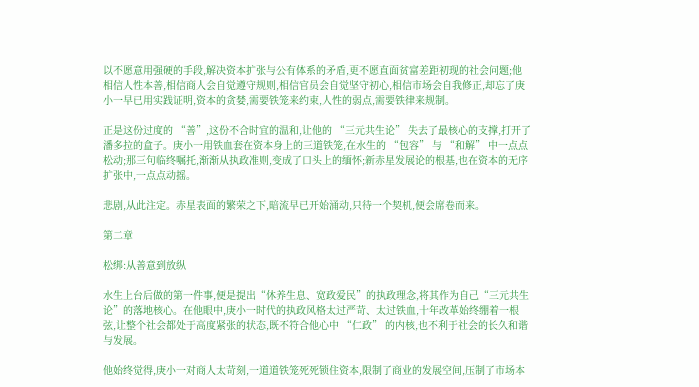以不愿意用强硬的手段,解决资本扩张与公有体系的矛盾,更不愿直面贫富差距初现的社会问题;他相信人性本善,相信商人会自觉遵守规则,相信官员会自觉坚守初心,相信市场会自我修正,却忘了庚小一早已用实践证明,资本的贪婪,需要铁笼来约束,人性的弱点,需要铁律来规制。

正是这份过度的 “善”,这份不合时宜的温和,让他的 “三元共生论” 失去了最核心的支撑,打开了潘多拉的盒子。庚小一用铁血套在资本身上的三道铁笼,在水生的 “包容” 与 “和解” 中一点点松动;那三句临终嘱托,渐渐从执政准则,变成了口头上的缅怀;新赤星发展论的根基,也在资本的无序扩张中,一点点动摇。

悲剧,从此注定。赤星表面的繁荣之下,暗流早已开始涌动,只待一个契机,便会席卷而来。

第二章

松绑:从善意到放纵

水生上台后做的第一件事,便是提出“休养生息、宽政爱民”的执政理念,将其作为自己“三元共生论”的落地核心。在他眼中,庚小一时代的执政风格太过严苛、太过铁血,十年改革始终绷着一根弦,让整个社会都处于高度紧张的状态,既不符合他心中 “仁政” 的内核,也不利于社会的长久和谐与发展。

他始终觉得,庚小一对商人太苛刻,一道道铁笼死死锁住资本,限制了商业的发展空间,压制了市场本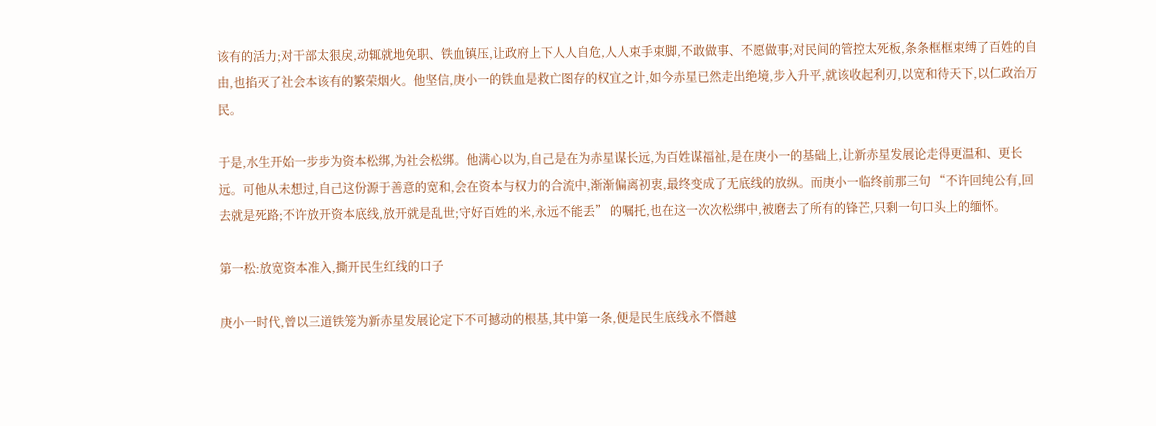该有的活力;对干部太狠戾,动辄就地免职、铁血镇压,让政府上下人人自危,人人束手束脚,不敢做事、不愿做事;对民间的管控太死板,条条框框束缚了百姓的自由,也掐灭了社会本该有的繁荣烟火。他坚信,庚小一的铁血是救亡图存的权宜之计,如今赤星已然走出绝境,步入升平,就该收起利刃,以宽和待天下,以仁政治万民。

于是,水生开始一步步为资本松绑,为社会松绑。他满心以为,自己是在为赤星谋长远,为百姓谋福祉,是在庚小一的基础上,让新赤星发展论走得更温和、更长远。可他从未想过,自己这份源于善意的宽和,会在资本与权力的合流中,渐渐偏离初衷,最终变成了无底线的放纵。而庚小一临终前那三句 “不许回纯公有,回去就是死路;不许放开资本底线,放开就是乱世;守好百姓的米,永远不能丢” 的嘱托,也在这一次次松绑中,被磨去了所有的锋芒,只剩一句口头上的缅怀。

第一松:放宽资本准入,撕开民生红线的口子

庚小一时代,曾以三道铁笼为新赤星发展论定下不可撼动的根基,其中第一条,便是民生底线永不僭越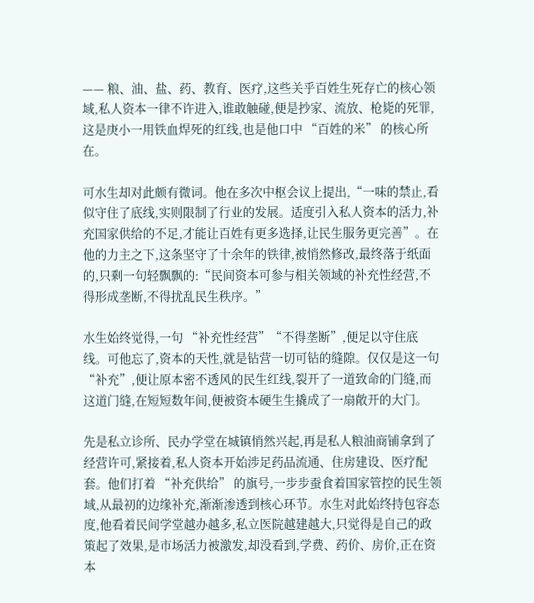—— 粮、油、盐、药、教育、医疗,这些关乎百姓生死存亡的核心领域,私人资本一律不许进入,谁敢触碰,便是抄家、流放、枪毙的死罪,这是庚小一用铁血焊死的红线,也是他口中 “百姓的米” 的核心所在。

可水生却对此颇有微词。他在多次中枢会议上提出,“一味的禁止,看似守住了底线,实则限制了行业的发展。适度引入私人资本的活力,补充国家供给的不足,才能让百姓有更多选择,让民生服务更完善”。在他的力主之下,这条坚守了十余年的铁律,被悄然修改,最终落于纸面的,只剩一句轻飘飘的:“民间资本可参与相关领域的补充性经营,不得形成垄断,不得扰乱民生秩序。”

水生始终觉得,一句 “补充性经营”“不得垄断”,便足以守住底线。可他忘了,资本的天性,就是钻营一切可钻的缝隙。仅仅是这一句 “补充”,便让原本密不透风的民生红线,裂开了一道致命的门缝,而这道门缝,在短短数年间,便被资本硬生生撬成了一扇敞开的大门。

先是私立诊所、民办学堂在城镇悄然兴起,再是私人粮油商铺拿到了经营许可,紧接着,私人资本开始涉足药品流通、住房建设、医疗配套。他们打着 “补充供给” 的旗号,一步步蚕食着国家管控的民生领域,从最初的边缘补充,渐渐渗透到核心环节。水生对此始终持包容态度,他看着民间学堂越办越多,私立医院越建越大,只觉得是自己的政策起了效果,是市场活力被激发,却没看到,学费、药价、房价,正在资本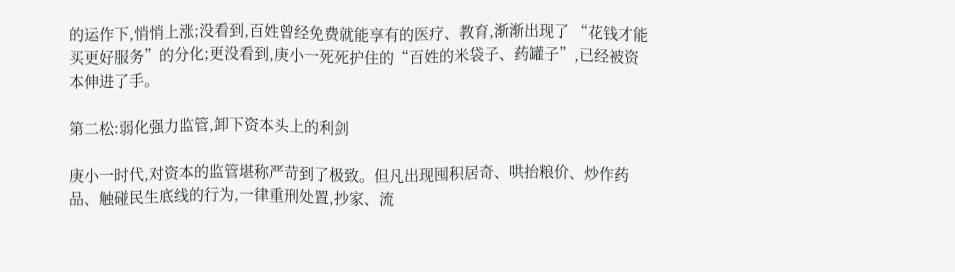的运作下,悄悄上涨;没看到,百姓曾经免费就能享有的医疗、教育,渐渐出现了 “花钱才能买更好服务”的分化;更没看到,庚小一死死护住的“百姓的米袋子、药罐子”,已经被资本伸进了手。

第二松:弱化强力监管,卸下资本头上的利剑

庚小一时代,对资本的监管堪称严苛到了极致。但凡出现囤积居奇、哄抬粮价、炒作药品、触碰民生底线的行为,一律重刑处置,抄家、流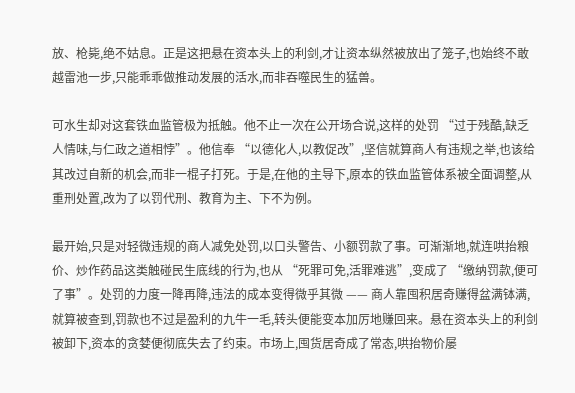放、枪毙,绝不姑息。正是这把悬在资本头上的利剑,才让资本纵然被放出了笼子,也始终不敢越雷池一步,只能乖乖做推动发展的活水,而非吞噬民生的猛兽。

可水生却对这套铁血监管极为抵触。他不止一次在公开场合说,这样的处罚 “过于残酷,缺乏人情味,与仁政之道相悖”。他信奉 “以德化人,以教促改”,坚信就算商人有违规之举,也该给其改过自新的机会,而非一棍子打死。于是,在他的主导下,原本的铁血监管体系被全面调整,从重刑处置,改为了以罚代刑、教育为主、下不为例。

最开始,只是对轻微违规的商人减免处罚,以口头警告、小额罚款了事。可渐渐地,就连哄抬粮价、炒作药品这类触碰民生底线的行为,也从 “死罪可免,活罪难逃”,变成了 “缴纳罚款,便可了事”。处罚的力度一降再降,违法的成本变得微乎其微 —— 商人靠囤积居奇赚得盆满钵满,就算被查到,罚款也不过是盈利的九牛一毛,转头便能变本加厉地赚回来。悬在资本头上的利剑被卸下,资本的贪婪便彻底失去了约束。市场上,囤货居奇成了常态,哄抬物价屡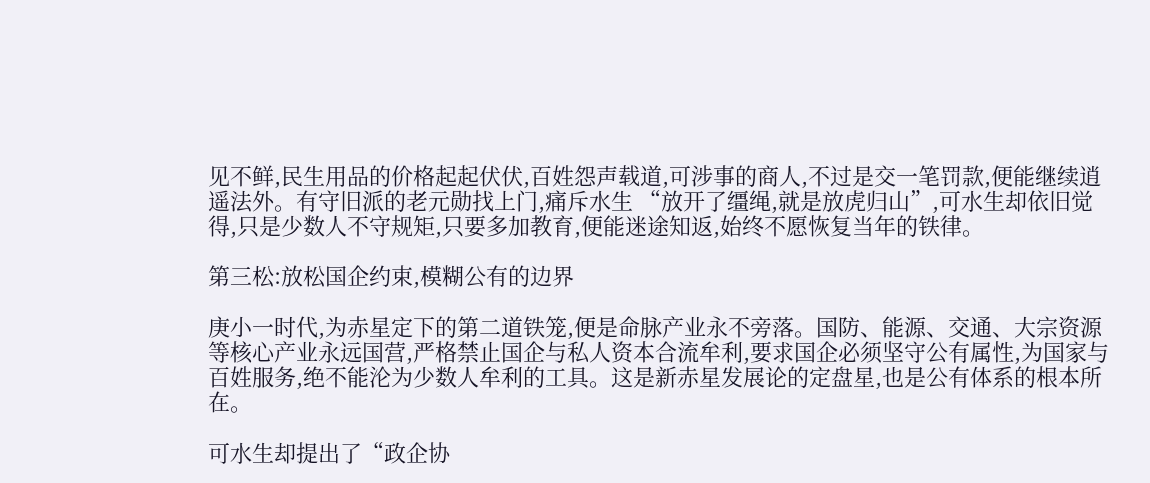见不鲜,民生用品的价格起起伏伏,百姓怨声载道,可涉事的商人,不过是交一笔罚款,便能继续逍遥法外。有守旧派的老元勋找上门,痛斥水生 “放开了缰绳,就是放虎归山”,可水生却依旧觉得,只是少数人不守规矩,只要多加教育,便能迷途知返,始终不愿恢复当年的铁律。

第三松:放松国企约束,模糊公有的边界

庚小一时代,为赤星定下的第二道铁笼,便是命脉产业永不旁落。国防、能源、交通、大宗资源等核心产业永远国营,严格禁止国企与私人资本合流牟利,要求国企必须坚守公有属性,为国家与百姓服务,绝不能沦为少数人牟利的工具。这是新赤星发展论的定盘星,也是公有体系的根本所在。

可水生却提出了“政企协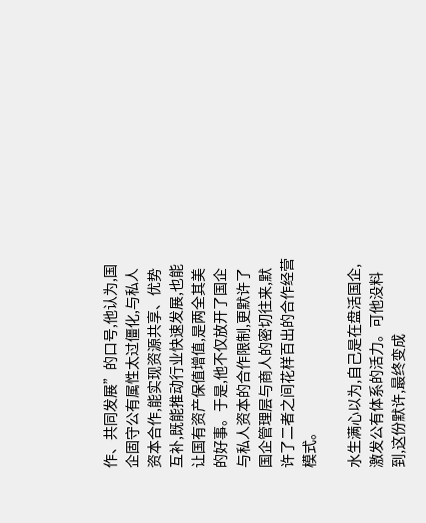作、共同发展”的口号,他认为,国企固守公有属性太过僵化,与私人资本合作,能实现资源共享、优势互补,既能推动行业快速发展,也能让国有资产保值增值,是两全其美的好事。于是,他不仅放开了国企与私人资本的合作限制,更默许了国企管理层与商人的密切往来,默许了二者之间花样百出的合作经营模式。

水生满心以为,自己是在盘活国企,激发公有体系的活力。可他没料到,这份默许,最终变成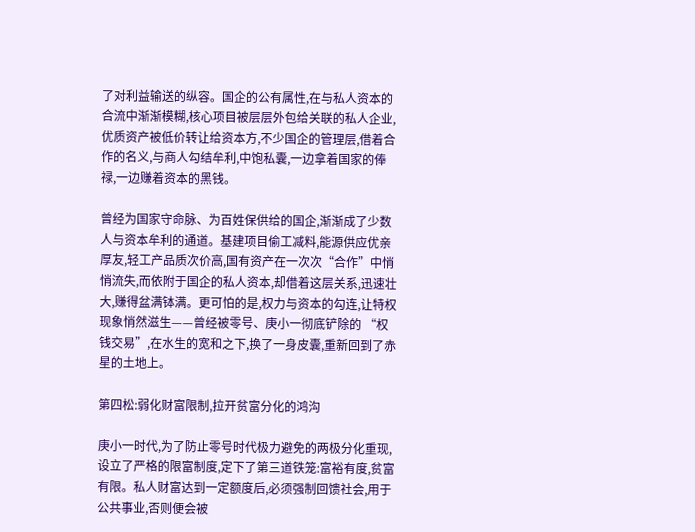了对利益输送的纵容。国企的公有属性,在与私人资本的合流中渐渐模糊,核心项目被层层外包给关联的私人企业,优质资产被低价转让给资本方,不少国企的管理层,借着合作的名义,与商人勾结牟利,中饱私囊,一边拿着国家的俸禄,一边赚着资本的黑钱。

曾经为国家守命脉、为百姓保供给的国企,渐渐成了少数人与资本牟利的通道。基建项目偷工减料,能源供应优亲厚友,轻工产品质次价高,国有资产在一次次“合作”中悄悄流失,而依附于国企的私人资本,却借着这层关系,迅速壮大,赚得盆满钵满。更可怕的是,权力与资本的勾连,让特权现象悄然滋生——曾经被零号、庚小一彻底铲除的 “权钱交易”,在水生的宽和之下,换了一身皮囊,重新回到了赤星的土地上。

第四松:弱化财富限制,拉开贫富分化的鸿沟

庚小一时代,为了防止零号时代极力避免的两极分化重现,设立了严格的限富制度,定下了第三道铁笼:富裕有度,贫富有限。私人财富达到一定额度后,必须强制回馈社会,用于公共事业,否则便会被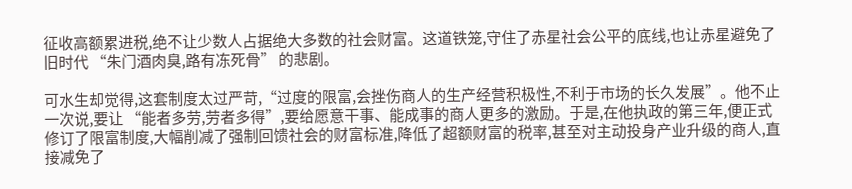征收高额累进税,绝不让少数人占据绝大多数的社会财富。这道铁笼,守住了赤星社会公平的底线,也让赤星避免了旧时代 “朱门酒肉臭,路有冻死骨” 的悲剧。

可水生却觉得,这套制度太过严苛,“过度的限富,会挫伤商人的生产经营积极性,不利于市场的长久发展”。他不止一次说,要让 “能者多劳,劳者多得”,要给愿意干事、能成事的商人更多的激励。于是,在他执政的第三年,便正式修订了限富制度,大幅削减了强制回馈社会的财富标准,降低了超额财富的税率,甚至对主动投身产业升级的商人,直接减免了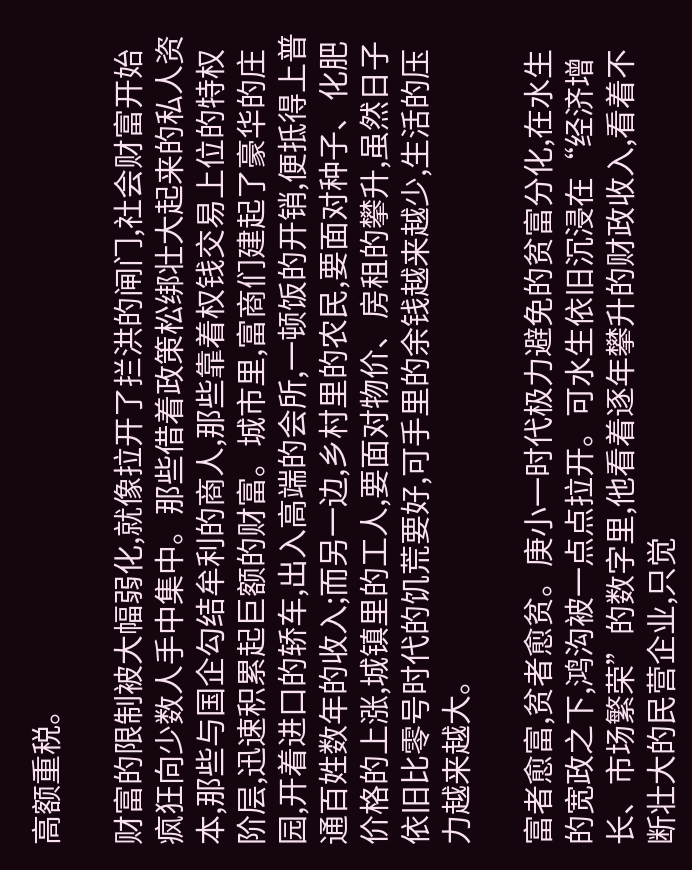高额重税。

财富的限制被大幅弱化,就像拉开了拦洪的闸门,社会财富开始疯狂向少数人手中集中。那些借着政策松绑壮大起来的私人资本,那些与国企勾结牟利的商人,那些靠着权钱交易上位的特权阶层,迅速积累起巨额的财富。城市里,富商们建起了豪华的庄园,开着进口的轿车,出入高端的会所,一顿饭的开销,便抵得上普通百姓数年的收入;而另一边,乡村里的农民,要面对种子、化肥价格的上涨,城镇里的工人,要面对物价、房租的攀升,虽然日子依旧比零号时代的饥荒要好,可手里的余钱越来越少,生活的压力越来越大。

富者愈富,贫者愈贫。庚小一时代极力避免的贫富分化,在水生的宽政之下,鸿沟被一点点拉开。可水生依旧沉浸在“经济增长、市场繁荣”的数字里,他看着逐年攀升的财政收入,看着不断壮大的民营企业,只觉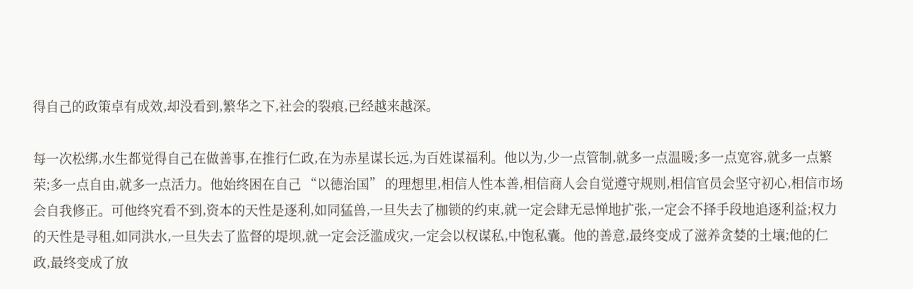得自己的政策卓有成效,却没看到,繁华之下,社会的裂痕,已经越来越深。

每一次松绑,水生都觉得自己在做善事,在推行仁政,在为赤星谋长远,为百姓谋福利。他以为,少一点管制,就多一点温暖;多一点宽容,就多一点繁荣;多一点自由,就多一点活力。他始终困在自己 “以德治国” 的理想里,相信人性本善,相信商人会自觉遵守规则,相信官员会坚守初心,相信市场会自我修正。可他终究看不到,资本的天性是逐利,如同猛兽,一旦失去了枷锁的约束,就一定会肆无忌惮地扩张,一定会不择手段地追逐利益;权力的天性是寻租,如同洪水,一旦失去了监督的堤坝,就一定会泛滥成灾,一定会以权谋私,中饱私囊。他的善意,最终变成了滋养贪婪的土壤;他的仁政,最终变成了放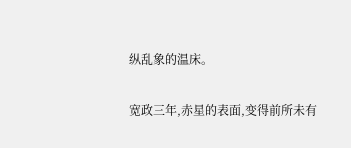纵乱象的温床。

宽政三年,赤星的表面,变得前所未有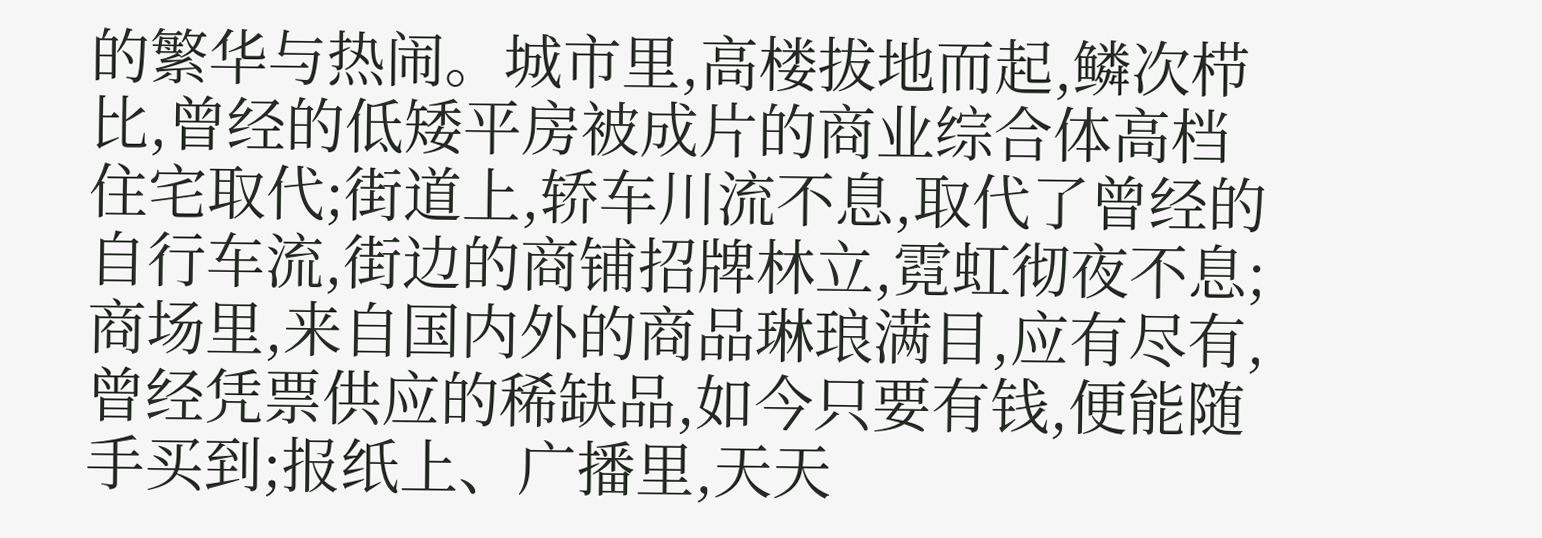的繁华与热闹。城市里,高楼拔地而起,鳞次栉比,曾经的低矮平房被成片的商业综合体高档住宅取代;街道上,轿车川流不息,取代了曾经的自行车流,街边的商铺招牌林立,霓虹彻夜不息;商场里,来自国内外的商品琳琅满目,应有尽有,曾经凭票供应的稀缺品,如今只要有钱,便能随手买到;报纸上、广播里,天天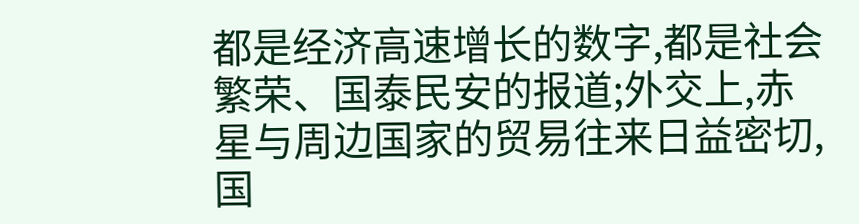都是经济高速增长的数字,都是社会繁荣、国泰民安的报道;外交上,赤星与周边国家的贸易往来日益密切,国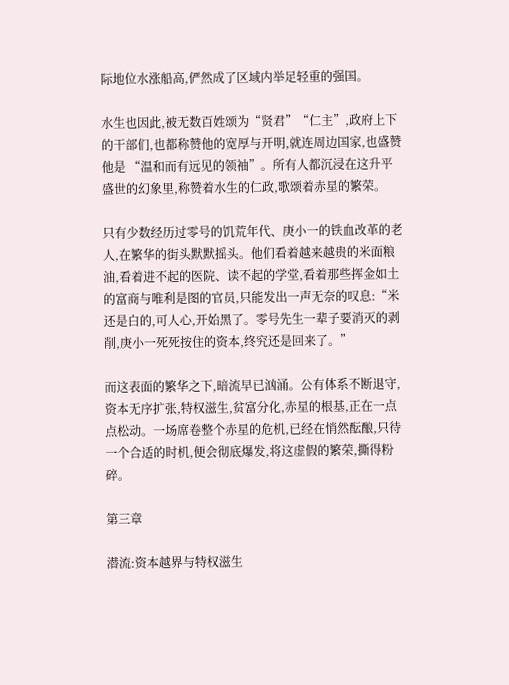际地位水涨船高,俨然成了区域内举足轻重的强国。

水生也因此,被无数百姓颂为“贤君”“仁主”,政府上下的干部们,也都称赞他的宽厚与开明,就连周边国家,也盛赞他是 “温和而有远见的领袖”。所有人都沉浸在这升平盛世的幻象里,称赞着水生的仁政,歌颂着赤星的繁荣。

只有少数经历过零号的饥荒年代、庚小一的铁血改革的老人,在繁华的街头默默摇头。他们看着越来越贵的米面粮油,看着进不起的医院、读不起的学堂,看着那些挥金如土的富商与唯利是图的官员,只能发出一声无奈的叹息:“米还是白的,可人心,开始黑了。零号先生一辈子要消灭的剥削,庚小一死死按住的资本,终究还是回来了。”

而这表面的繁华之下,暗流早已汹涌。公有体系不断退守,资本无序扩张,特权滋生,贫富分化,赤星的根基,正在一点点松动。一场席卷整个赤星的危机,已经在悄然酝酿,只待一个合适的时机,便会彻底爆发,将这虚假的繁荣,撕得粉碎。

第三章

潜流:资本越界与特权滋生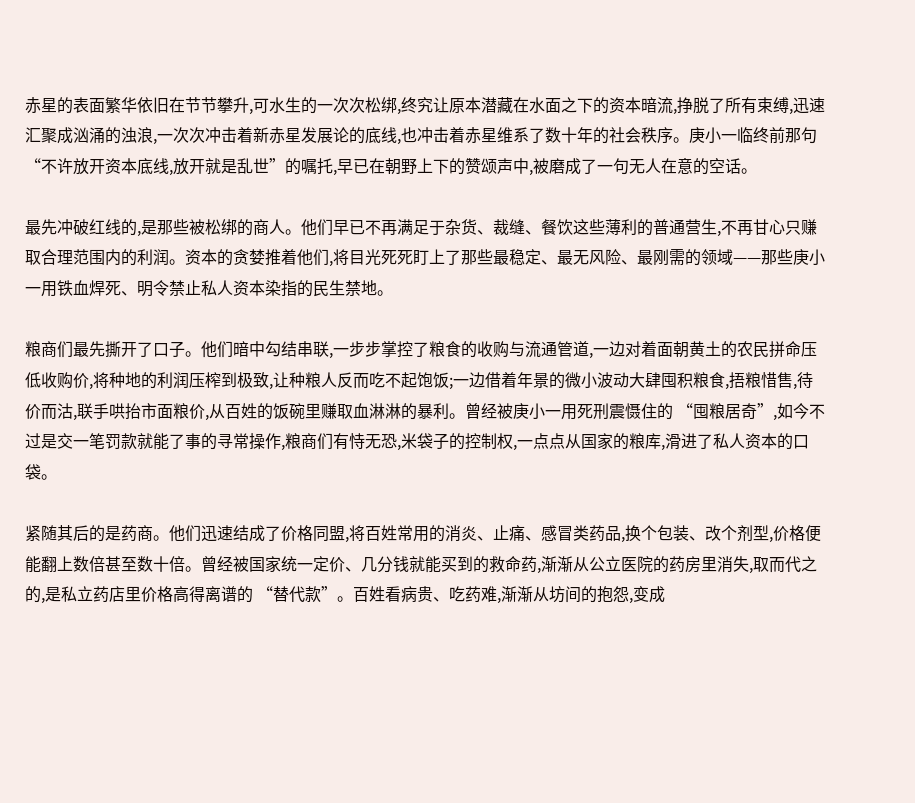赤星的表面繁华依旧在节节攀升,可水生的一次次松绑,终究让原本潜藏在水面之下的资本暗流,挣脱了所有束缚,迅速汇聚成汹涌的浊浪,一次次冲击着新赤星发展论的底线,也冲击着赤星维系了数十年的社会秩序。庚小一临终前那句“不许放开资本底线,放开就是乱世”的嘱托,早已在朝野上下的赞颂声中,被磨成了一句无人在意的空话。

最先冲破红线的,是那些被松绑的商人。他们早已不再满足于杂货、裁缝、餐饮这些薄利的普通营生,不再甘心只赚取合理范围内的利润。资本的贪婪推着他们,将目光死死盯上了那些最稳定、最无风险、最刚需的领域——那些庚小一用铁血焊死、明令禁止私人资本染指的民生禁地。

粮商们最先撕开了口子。他们暗中勾结串联,一步步掌控了粮食的收购与流通管道,一边对着面朝黄土的农民拼命压低收购价,将种地的利润压榨到极致,让种粮人反而吃不起饱饭;一边借着年景的微小波动大肆囤积粮食,捂粮惜售,待价而沽,联手哄抬市面粮价,从百姓的饭碗里赚取血淋淋的暴利。曾经被庚小一用死刑震慑住的 “囤粮居奇”,如今不过是交一笔罚款就能了事的寻常操作,粮商们有恃无恐,米袋子的控制权,一点点从国家的粮库,滑进了私人资本的口袋。

紧随其后的是药商。他们迅速结成了价格同盟,将百姓常用的消炎、止痛、感冒类药品,换个包装、改个剂型,价格便能翻上数倍甚至数十倍。曾经被国家统一定价、几分钱就能买到的救命药,渐渐从公立医院的药房里消失,取而代之的,是私立药店里价格高得离谱的 “替代款”。百姓看病贵、吃药难,渐渐从坊间的抱怨,变成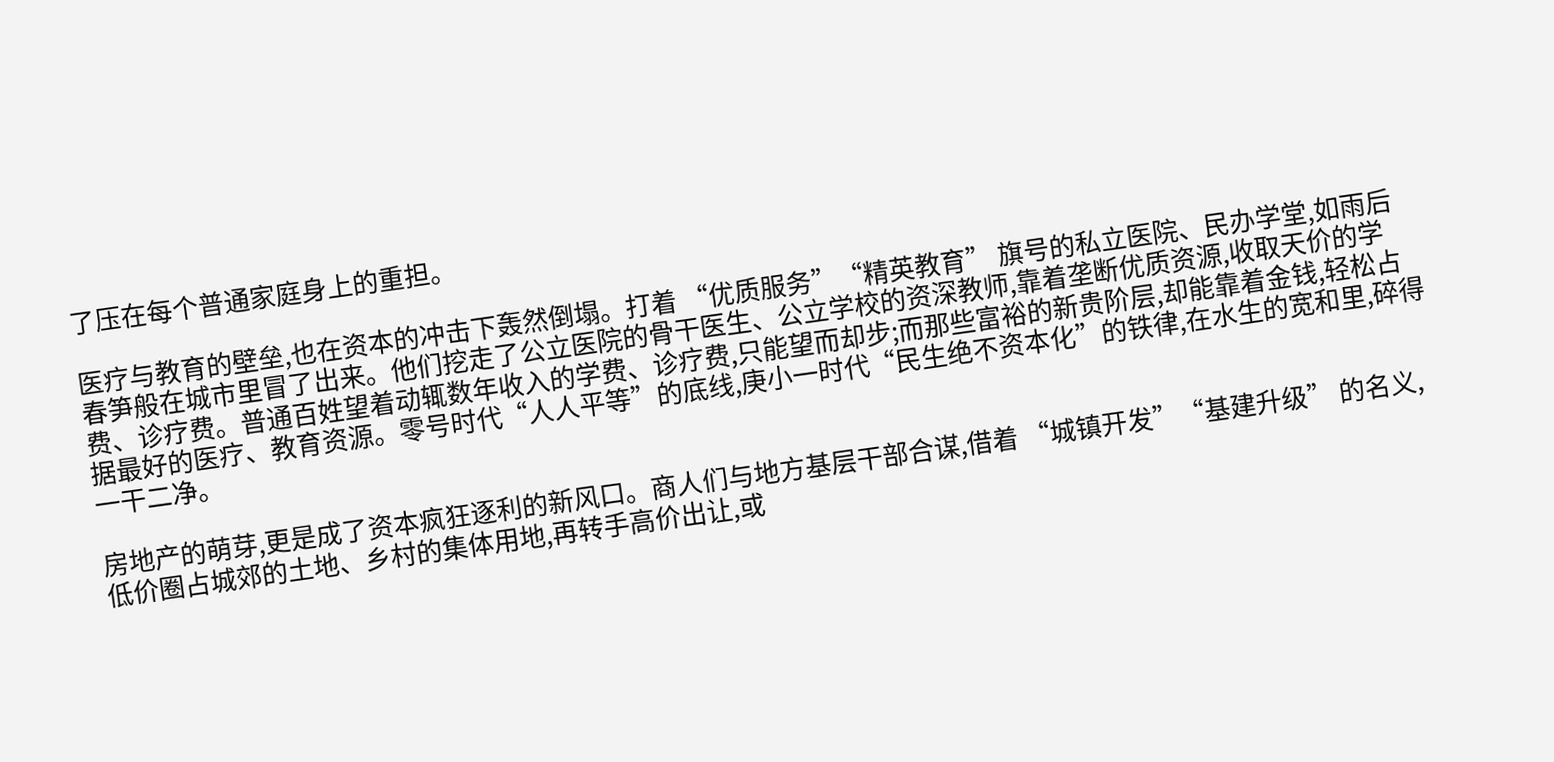了压在每个普通家庭身上的重担。

医疗与教育的壁垒,也在资本的冲击下轰然倒塌。打着 “优质服务”“精英教育” 旗号的私立医院、民办学堂,如雨后春笋般在城市里冒了出来。他们挖走了公立医院的骨干医生、公立学校的资深教师,靠着垄断优质资源,收取天价的学费、诊疗费。普通百姓望着动辄数年收入的学费、诊疗费,只能望而却步;而那些富裕的新贵阶层,却能靠着金钱,轻松占据最好的医疗、教育资源。零号时代“人人平等”的底线,庚小一时代“民生绝不资本化”的铁律,在水生的宽和里,碎得一干二净。

房地产的萌芽,更是成了资本疯狂逐利的新风口。商人们与地方基层干部合谋,借着 “城镇开发”“基建升级” 的名义,低价圈占城郊的土地、乡村的集体用地,再转手高价出让,或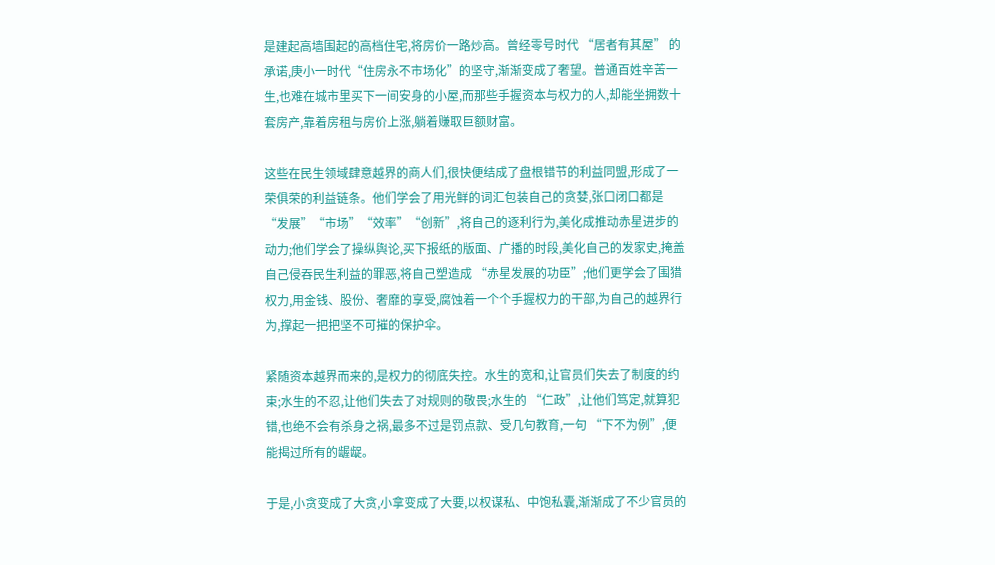是建起高墙围起的高档住宅,将房价一路炒高。曾经零号时代 “居者有其屋” 的承诺,庚小一时代“住房永不市场化”的坚守,渐渐变成了奢望。普通百姓辛苦一生,也难在城市里买下一间安身的小屋,而那些手握资本与权力的人,却能坐拥数十套房产,靠着房租与房价上涨,躺着赚取巨额财富。

这些在民生领域肆意越界的商人们,很快便结成了盘根错节的利益同盟,形成了一荣俱荣的利益链条。他们学会了用光鲜的词汇包装自己的贪婪,张口闭口都是“发展”“市场”“效率”“创新”,将自己的逐利行为,美化成推动赤星进步的动力;他们学会了操纵舆论,买下报纸的版面、广播的时段,美化自己的发家史,掩盖自己侵吞民生利益的罪恶,将自己塑造成 “赤星发展的功臣”;他们更学会了围猎权力,用金钱、股份、奢靡的享受,腐蚀着一个个手握权力的干部,为自己的越界行为,撑起一把把坚不可摧的保护伞。

紧随资本越界而来的,是权力的彻底失控。水生的宽和,让官员们失去了制度的约束;水生的不忍,让他们失去了对规则的敬畏;水生的 “仁政”,让他们笃定,就算犯错,也绝不会有杀身之祸,最多不过是罚点款、受几句教育,一句 “下不为例”,便能揭过所有的龌龊。

于是,小贪变成了大贪,小拿变成了大要,以权谋私、中饱私囊,渐渐成了不少官员的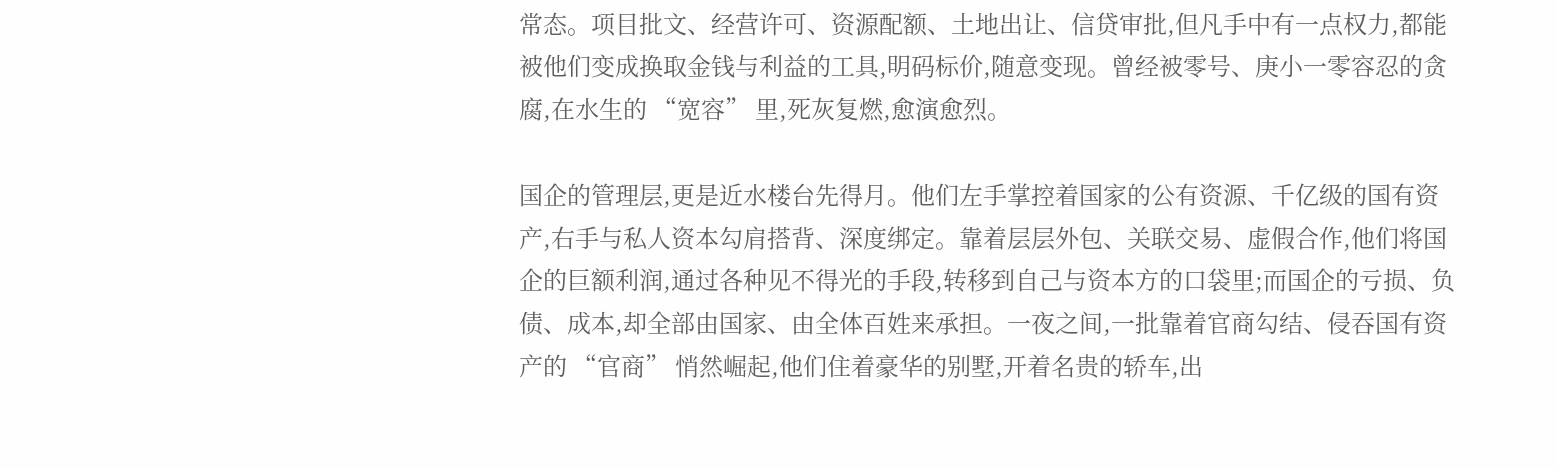常态。项目批文、经营许可、资源配额、土地出让、信贷审批,但凡手中有一点权力,都能被他们变成换取金钱与利益的工具,明码标价,随意变现。曾经被零号、庚小一零容忍的贪腐,在水生的 “宽容” 里,死灰复燃,愈演愈烈。

国企的管理层,更是近水楼台先得月。他们左手掌控着国家的公有资源、千亿级的国有资产,右手与私人资本勾肩搭背、深度绑定。靠着层层外包、关联交易、虚假合作,他们将国企的巨额利润,通过各种见不得光的手段,转移到自己与资本方的口袋里;而国企的亏损、负债、成本,却全部由国家、由全体百姓来承担。一夜之间,一批靠着官商勾结、侵吞国有资产的 “官商” 悄然崛起,他们住着豪华的别墅,开着名贵的轿车,出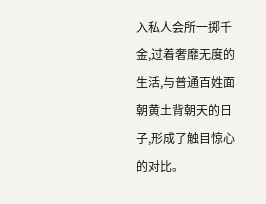入私人会所一掷千金,过着奢靡无度的生活,与普通百姓面朝黄土背朝天的日子,形成了触目惊心的对比。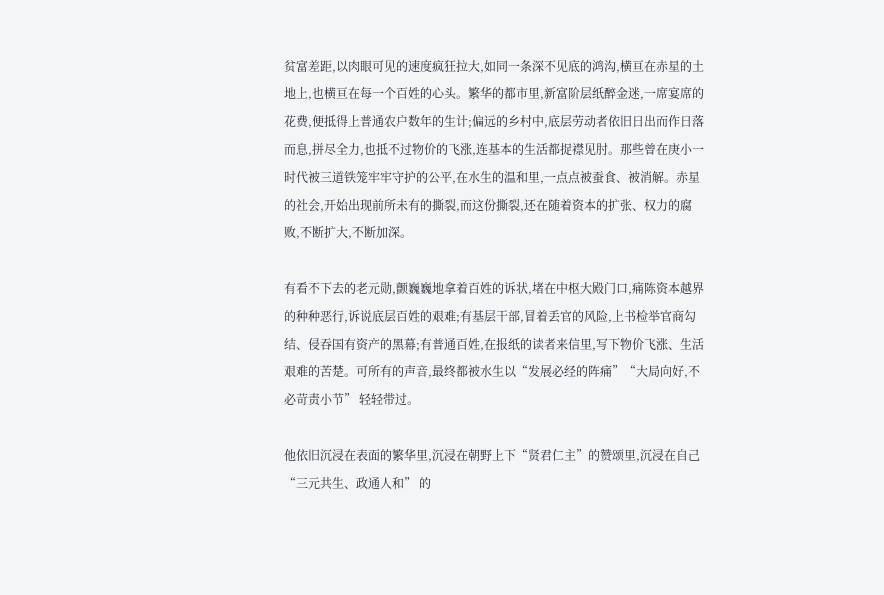贫富差距,以肉眼可见的速度疯狂拉大,如同一条深不见底的鸿沟,横亘在赤星的土地上,也横亘在每一个百姓的心头。繁华的都市里,新富阶层纸醉金迷,一席宴席的花费,便抵得上普通农户数年的生计;偏远的乡村中,底层劳动者依旧日出而作日落而息,拼尽全力,也抵不过物价的飞涨,连基本的生活都捉襟见肘。那些曾在庚小一时代被三道铁笼牢牢守护的公平,在水生的温和里,一点点被蚕食、被消解。赤星的社会,开始出现前所未有的撕裂,而这份撕裂,还在随着资本的扩张、权力的腐败,不断扩大,不断加深。

有看不下去的老元勋,颤巍巍地拿着百姓的诉状,堵在中枢大殿门口,痛陈资本越界的种种恶行,诉说底层百姓的艰难;有基层干部,冒着丢官的风险,上书检举官商勾结、侵吞国有资产的黑幕;有普通百姓,在报纸的读者来信里,写下物价飞涨、生活艰难的苦楚。可所有的声音,最终都被水生以“发展必经的阵痛”“大局向好,不必苛责小节” 轻轻带过。

他依旧沉浸在表面的繁华里,沉浸在朝野上下“贤君仁主”的赞颂里,沉浸在自己 “三元共生、政通人和” 的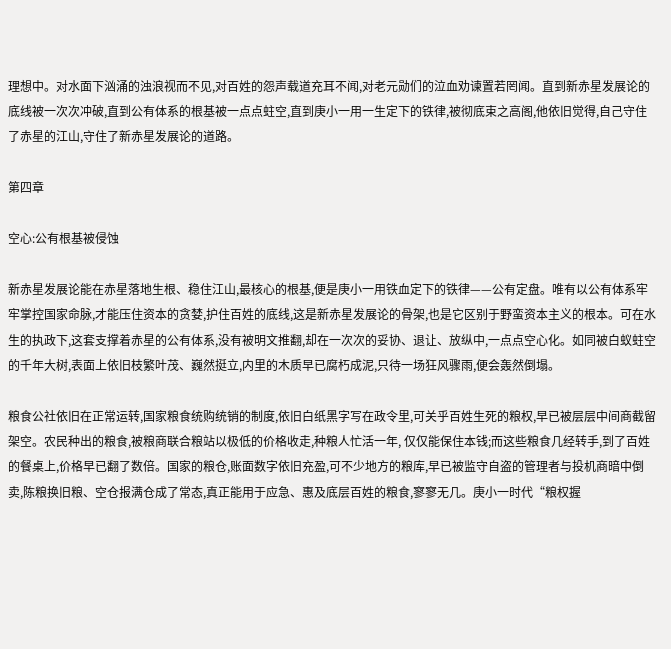理想中。对水面下汹涌的浊浪视而不见,对百姓的怨声载道充耳不闻,对老元勋们的泣血劝谏置若罔闻。直到新赤星发展论的底线被一次次冲破,直到公有体系的根基被一点点蛀空,直到庚小一用一生定下的铁律,被彻底束之高阁,他依旧觉得,自己守住了赤星的江山,守住了新赤星发展论的道路。

第四章

空心:公有根基被侵蚀

新赤星发展论能在赤星落地生根、稳住江山,最核心的根基,便是庚小一用铁血定下的铁律——公有定盘。唯有以公有体系牢牢掌控国家命脉,才能压住资本的贪婪,护住百姓的底线,这是新赤星发展论的骨架,也是它区别于野蛮资本主义的根本。可在水生的执政下,这套支撑着赤星的公有体系,没有被明文推翻,却在一次次的妥协、退让、放纵中,一点点空心化。如同被白蚁蛀空的千年大树,表面上依旧枝繁叶茂、巍然挺立,内里的木质早已腐朽成泥,只待一场狂风骤雨,便会轰然倒塌。

粮食公社依旧在正常运转,国家粮食统购统销的制度,依旧白纸黑字写在政令里,可关乎百姓生死的粮权,早已被层层中间商截留架空。农民种出的粮食,被粮商联合粮站以极低的价格收走,种粮人忙活一年, 仅仅能保住本钱;而这些粮食几经转手,到了百姓的餐桌上,价格早已翻了数倍。国家的粮仓,账面数字依旧充盈,可不少地方的粮库,早已被监守自盗的管理者与投机商暗中倒卖,陈粮换旧粮、空仓报满仓成了常态,真正能用于应急、惠及底层百姓的粮食,寥寥无几。庚小一时代“粮权握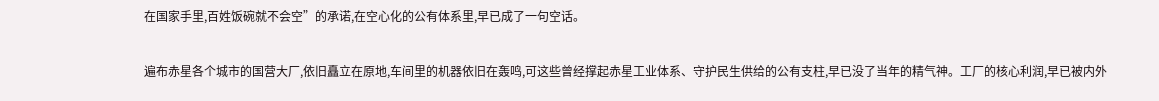在国家手里,百姓饭碗就不会空”的承诺,在空心化的公有体系里,早已成了一句空话。

遍布赤星各个城市的国营大厂,依旧矗立在原地,车间里的机器依旧在轰鸣,可这些曾经撑起赤星工业体系、守护民生供给的公有支柱,早已没了当年的精气神。工厂的核心利润,早已被内外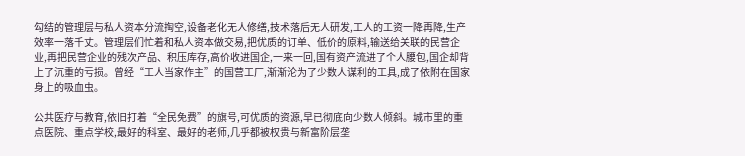勾结的管理层与私人资本分流掏空,设备老化无人修缮,技术落后无人研发,工人的工资一降再降,生产效率一落千丈。管理层们忙着和私人资本做交易,把优质的订单、低价的原料,输送给关联的民营企业,再把民营企业的残次产品、积压库存,高价收进国企,一来一回,国有资产流进了个人腰包,国企却背上了沉重的亏损。曾经“工人当家作主”的国营工厂,渐渐沦为了少数人谋利的工具,成了依附在国家身上的吸血虫。

公共医疗与教育,依旧打着“全民免费”的旗号,可优质的资源,早已彻底向少数人倾斜。城市里的重点医院、重点学校,最好的科室、最好的老师,几乎都被权贵与新富阶层垄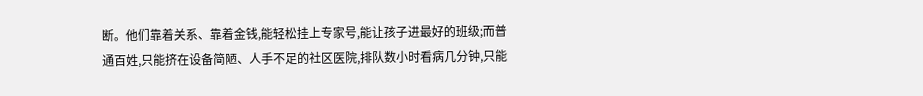断。他们靠着关系、靠着金钱,能轻松挂上专家号,能让孩子进最好的班级;而普通百姓,只能挤在设备简陋、人手不足的社区医院,排队数小时看病几分钟,只能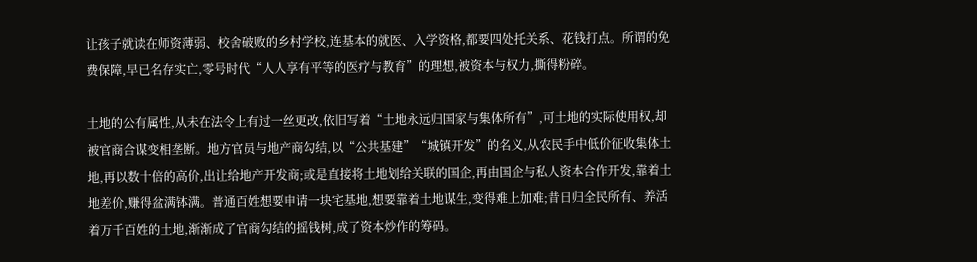让孩子就读在师资薄弱、校舍破败的乡村学校,连基本的就医、入学资格,都要四处托关系、花钱打点。所谓的免费保障,早已名存实亡,零号时代“人人享有平等的医疗与教育”的理想,被资本与权力,撕得粉碎。

土地的公有属性,从未在法令上有过一丝更改,依旧写着“土地永远归国家与集体所有”,可土地的实际使用权,却被官商合谋变相垄断。地方官员与地产商勾结,以“公共基建”“城镇开发”的名义,从农民手中低价征收集体土地,再以数十倍的高价,出让给地产开发商;或是直接将土地划给关联的国企,再由国企与私人资本合作开发,靠着土地差价,赚得盆满钵满。普通百姓想要申请一块宅基地,想要靠着土地谋生,变得难上加难;昔日归全民所有、养活着万千百姓的土地,渐渐成了官商勾结的摇钱树,成了资本炒作的筹码。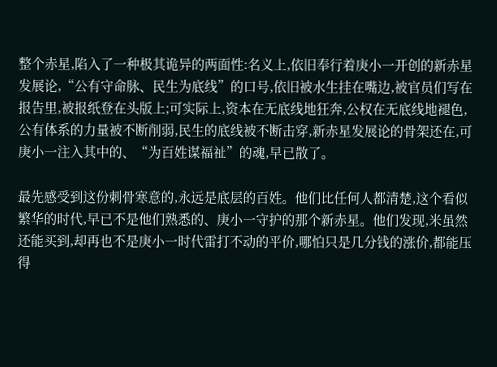整个赤星,陷入了一种极其诡异的两面性:名义上,依旧奉行着庚小一开创的新赤星发展论,“公有守命脉、民生为底线”的口号,依旧被水生挂在嘴边,被官员们写在报告里,被报纸登在头版上;可实际上,资本在无底线地狂奔,公权在无底线地褪色,公有体系的力量被不断削弱,民生的底线被不断击穿,新赤星发展论的骨架还在,可庚小一注入其中的、“为百姓谋福祉”的魂,早已散了。

最先感受到这份刺骨寒意的,永远是底层的百姓。他们比任何人都清楚,这个看似繁华的时代,早已不是他们熟悉的、庚小一守护的那个新赤星。他们发现,米虽然还能买到,却再也不是庚小一时代雷打不动的平价,哪怕只是几分钱的涨价,都能压得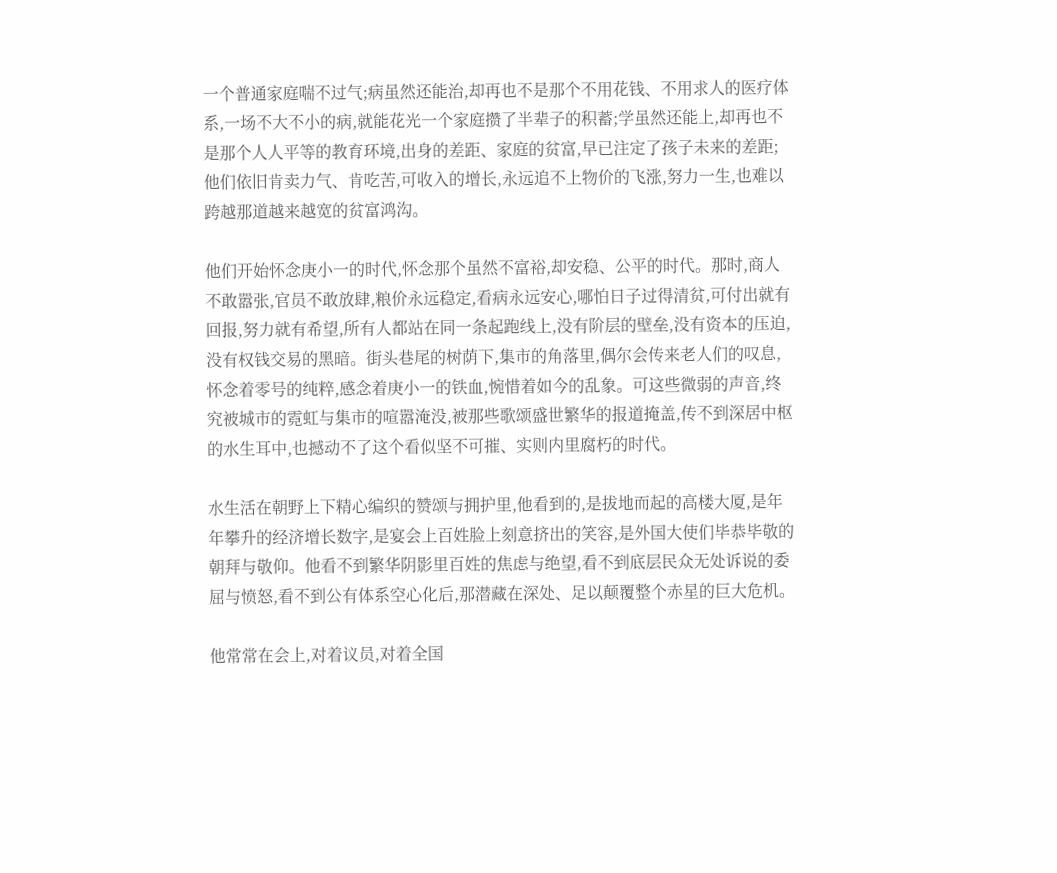一个普通家庭喘不过气;病虽然还能治,却再也不是那个不用花钱、不用求人的医疗体系,一场不大不小的病,就能花光一个家庭攒了半辈子的积蓄;学虽然还能上,却再也不是那个人人平等的教育环境,出身的差距、家庭的贫富,早已注定了孩子未来的差距;他们依旧肯卖力气、肯吃苦,可收入的增长,永远追不上物价的飞涨,努力一生,也难以跨越那道越来越宽的贫富鸿沟。

他们开始怀念庚小一的时代,怀念那个虽然不富裕,却安稳、公平的时代。那时,商人不敢嚣张,官员不敢放肆,粮价永远稳定,看病永远安心,哪怕日子过得清贫,可付出就有回报,努力就有希望,所有人都站在同一条起跑线上,没有阶层的壁垒,没有资本的压迫,没有权钱交易的黑暗。街头巷尾的树荫下,集市的角落里,偶尔会传来老人们的叹息,怀念着零号的纯粹,感念着庚小一的铁血,惋惜着如今的乱象。可这些微弱的声音,终究被城市的霓虹与集市的喧嚣淹没,被那些歌颂盛世繁华的报道掩盖,传不到深居中枢的水生耳中,也撼动不了这个看似坚不可摧、实则内里腐朽的时代。

水生活在朝野上下精心编织的赞颂与拥护里,他看到的,是拔地而起的高楼大厦,是年年攀升的经济增长数字,是宴会上百姓脸上刻意挤出的笑容,是外国大使们毕恭毕敬的朝拜与敬仰。他看不到繁华阴影里百姓的焦虑与绝望,看不到底层民众无处诉说的委屈与愤怒,看不到公有体系空心化后,那潜藏在深处、足以颠覆整个赤星的巨大危机。

他常常在会上,对着议员,对着全国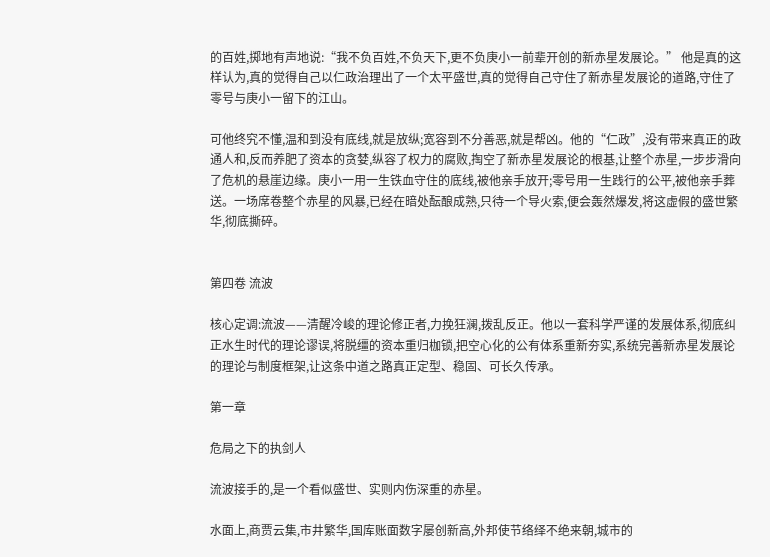的百姓,掷地有声地说:“我不负百姓,不负天下,更不负庚小一前辈开创的新赤星发展论。” 他是真的这样认为,真的觉得自己以仁政治理出了一个太平盛世,真的觉得自己守住了新赤星发展论的道路,守住了零号与庚小一留下的江山。

可他终究不懂,温和到没有底线,就是放纵;宽容到不分善恶,就是帮凶。他的“仁政”,没有带来真正的政通人和,反而养肥了资本的贪婪,纵容了权力的腐败,掏空了新赤星发展论的根基,让整个赤星,一步步滑向了危机的悬崖边缘。庚小一用一生铁血守住的底线,被他亲手放开;零号用一生践行的公平,被他亲手葬送。一场席卷整个赤星的风暴,已经在暗处酝酿成熟,只待一个导火索,便会轰然爆发,将这虚假的盛世繁华,彻底撕碎。


第四卷 流波

核心定调:流波——清醒冷峻的理论修正者,力挽狂澜,拨乱反正。他以一套科学严谨的发展体系,彻底纠正水生时代的理论谬误,将脱缰的资本重归枷锁,把空心化的公有体系重新夯实,系统完善新赤星发展论的理论与制度框架,让这条中道之路真正定型、稳固、可长久传承。

第一章

危局之下的执剑人

流波接手的,是一个看似盛世、实则内伤深重的赤星。

水面上,商贾云集,市井繁华,国库账面数字屡创新高,外邦使节络绎不绝来朝,城市的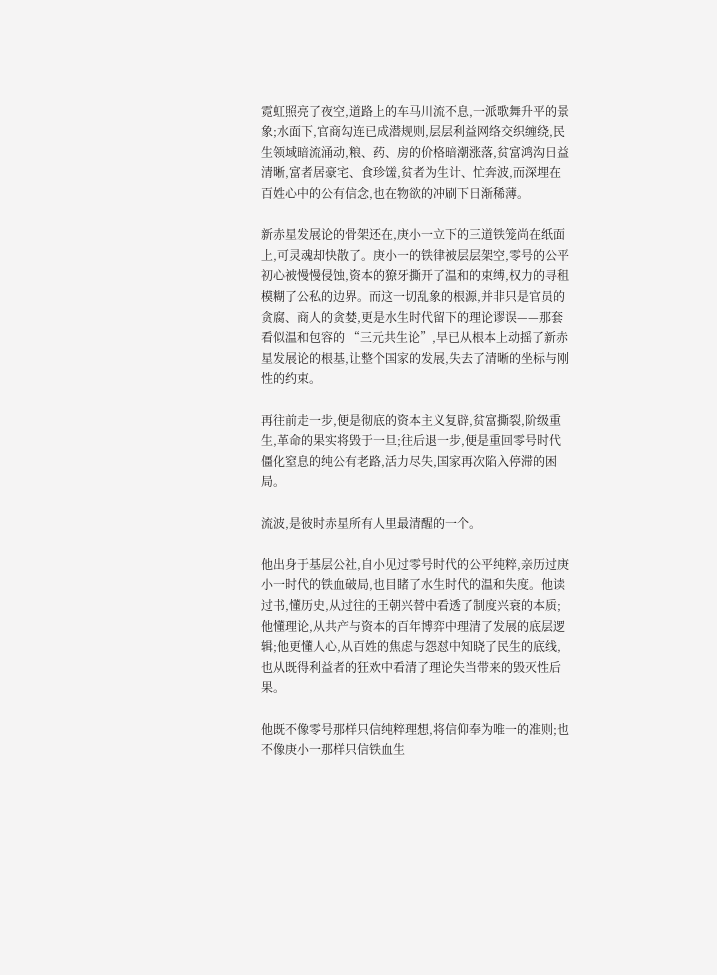霓虹照亮了夜空,道路上的车马川流不息,一派歌舞升平的景象;水面下,官商勾连已成潜规则,层层利益网络交织缠绕,民生领域暗流涌动,粮、药、房的价格暗潮涨落,贫富鸿沟日益清晰,富者居豪宅、食珍馐,贫者为生计、忙奔波,而深埋在百姓心中的公有信念,也在物欲的冲刷下日渐稀薄。

新赤星发展论的骨架还在,庚小一立下的三道铁笼尚在纸面上,可灵魂却快散了。庚小一的铁律被层层架空,零号的公平初心被慢慢侵蚀,资本的獠牙撕开了温和的束缚,权力的寻租模糊了公私的边界。而这一切乱象的根源,并非只是官员的贪腐、商人的贪婪,更是水生时代留下的理论谬误——那套看似温和包容的 “三元共生论”,早已从根本上动摇了新赤星发展论的根基,让整个国家的发展,失去了清晰的坐标与刚性的约束。

再往前走一步,便是彻底的资本主义复辟,贫富撕裂,阶级重生,革命的果实将毁于一旦;往后退一步,便是重回零号时代僵化窒息的纯公有老路,活力尽失,国家再次陷入停滞的困局。

流波,是彼时赤星所有人里最清醒的一个。

他出身于基层公社,自小见过零号时代的公平纯粹,亲历过庚小一时代的铁血破局,也目睹了水生时代的温和失度。他读过书,懂历史,从过往的王朝兴替中看透了制度兴衰的本质;他懂理论,从共产与资本的百年博弈中理清了发展的底层逻辑;他更懂人心,从百姓的焦虑与怨怼中知晓了民生的底线,也从既得利益者的狂欢中看清了理论失当带来的毁灭性后果。

他既不像零号那样只信纯粹理想,将信仰奉为唯一的准则;也不像庚小一那样只信铁血生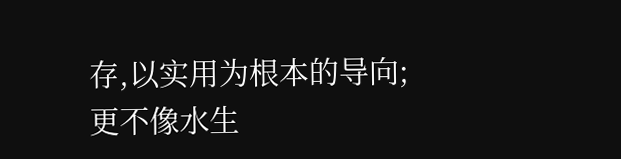存,以实用为根本的导向;更不像水生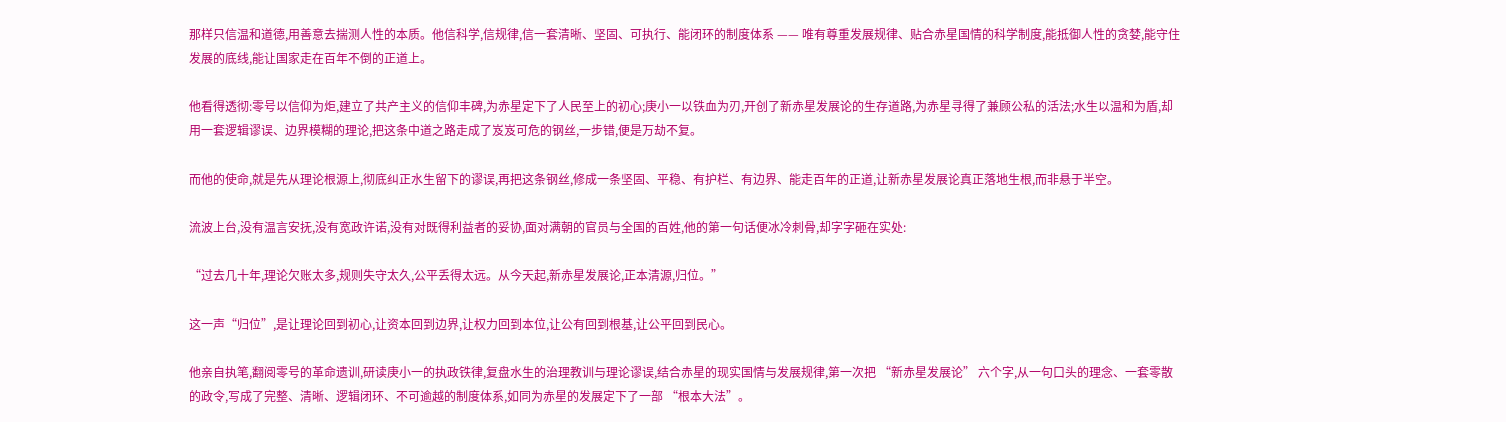那样只信温和道德,用善意去揣测人性的本质。他信科学,信规律,信一套清晰、坚固、可执行、能闭环的制度体系 —— 唯有尊重发展规律、贴合赤星国情的科学制度,能抵御人性的贪婪,能守住发展的底线,能让国家走在百年不倒的正道上。

他看得透彻:零号以信仰为炬,建立了共产主义的信仰丰碑,为赤星定下了人民至上的初心;庚小一以铁血为刃,开创了新赤星发展论的生存道路,为赤星寻得了兼顾公私的活法;水生以温和为盾,却用一套逻辑谬误、边界模糊的理论,把这条中道之路走成了岌岌可危的钢丝,一步错,便是万劫不复。

而他的使命,就是先从理论根源上,彻底纠正水生留下的谬误,再把这条钢丝,修成一条坚固、平稳、有护栏、有边界、能走百年的正道,让新赤星发展论真正落地生根,而非悬于半空。

流波上台,没有温言安抚,没有宽政许诺,没有对既得利益者的妥协,面对满朝的官员与全国的百姓,他的第一句话便冰冷刺骨,却字字砸在实处:

“过去几十年,理论欠账太多,规则失守太久,公平丢得太远。从今天起,新赤星发展论,正本清源,归位。”

这一声“归位”,是让理论回到初心,让资本回到边界,让权力回到本位,让公有回到根基,让公平回到民心。

他亲自执笔,翻阅零号的革命遗训,研读庚小一的执政铁律,复盘水生的治理教训与理论谬误,结合赤星的现实国情与发展规律,第一次把 “新赤星发展论” 六个字,从一句口头的理念、一套零散的政令,写成了完整、清晰、逻辑闭环、不可逾越的制度体系,如同为赤星的发展定下了一部 “根本大法”。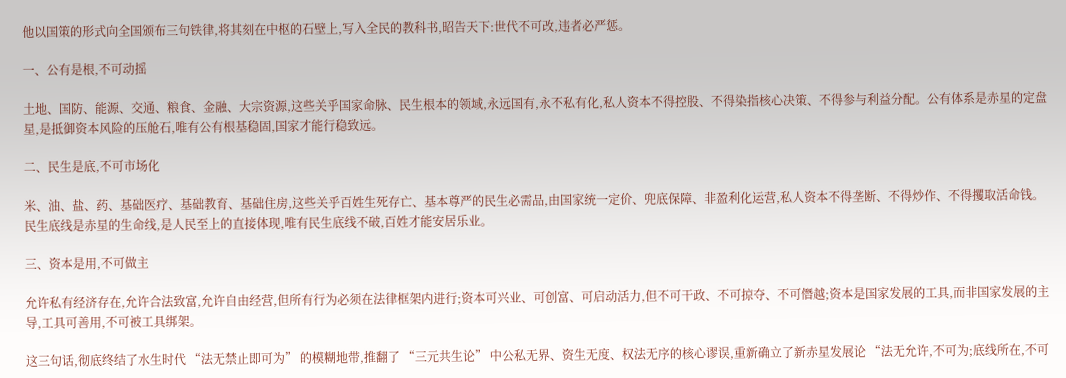他以国策的形式向全国颁布三句铁律,将其刻在中枢的石壁上,写入全民的教科书,昭告天下:世代不可改,违者必严惩。

一、公有是根,不可动摇

土地、国防、能源、交通、粮食、金融、大宗资源,这些关乎国家命脉、民生根本的领域,永远国有,永不私有化,私人资本不得控股、不得染指核心决策、不得参与利益分配。公有体系是赤星的定盘星,是抵御资本风险的压舱石,唯有公有根基稳固,国家才能行稳致远。

二、民生是底,不可市场化

米、油、盐、药、基础医疗、基础教育、基础住房,这些关乎百姓生死存亡、基本尊严的民生必需品,由国家统一定价、兜底保障、非盈利化运营,私人资本不得垄断、不得炒作、不得攫取活命钱。民生底线是赤星的生命线,是人民至上的直接体现,唯有民生底线不破,百姓才能安居乐业。

三、资本是用,不可做主

允许私有经济存在,允许合法致富,允许自由经营,但所有行为必须在法律框架内进行;资本可兴业、可创富、可启动活力,但不可干政、不可掠夺、不可僭越;资本是国家发展的工具,而非国家发展的主导,工具可善用,不可被工具绑架。

这三句话,彻底终结了水生时代 “法无禁止即可为” 的模糊地带,推翻了 “三元共生论” 中公私无界、资生无度、权法无序的核心谬误,重新确立了新赤星发展论 “法无允许,不可为;底线所在,不可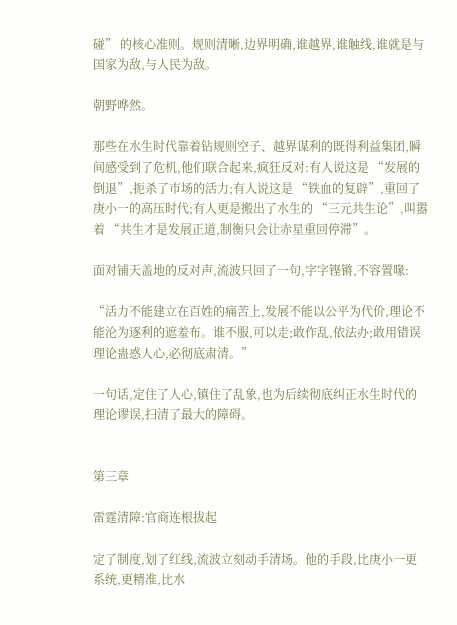碰” 的核心准则。规则清晰,边界明确,谁越界,谁触线,谁就是与国家为敌,与人民为敌。

朝野哗然。

那些在水生时代靠着钻规则空子、越界谋利的既得利益集团,瞬间感受到了危机,他们联合起来,疯狂反对:有人说这是 “发展的倒退”,扼杀了市场的活力;有人说这是 “铁血的复辟”,重回了庚小一的高压时代;有人更是搬出了水生的 “三元共生论”,叫嚣着 “共生才是发展正道,制衡只会让赤星重回停滞”。

面对铺天盖地的反对声,流波只回了一句,字字铿锵,不容置喙:

“活力不能建立在百姓的痛苦上,发展不能以公平为代价,理论不能沦为逐利的遮羞布。谁不服,可以走;敢作乱,依法办;敢用错误理论蛊惑人心,必彻底肃清。”

一句话,定住了人心,镇住了乱象,也为后续彻底纠正水生时代的理论谬误,扫清了最大的障碍。


第三章

雷霆清障:官商连根拔起

定了制度,划了红线,流波立刻动手清场。他的手段,比庚小一更系统,更精准,比水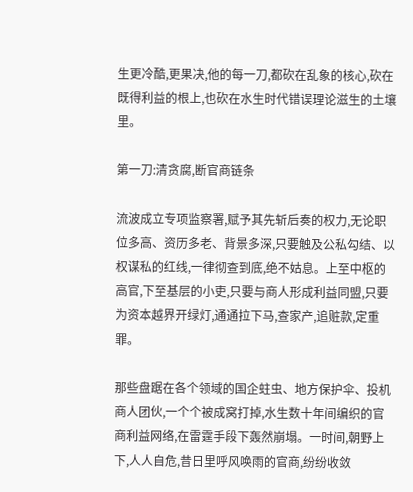生更冷酷,更果决,他的每一刀,都砍在乱象的核心,砍在既得利益的根上,也砍在水生时代错误理论滋生的土壤里。

第一刀:清贪腐,断官商链条

流波成立专项监察署,赋予其先斩后奏的权力,无论职位多高、资历多老、背景多深,只要触及公私勾结、以权谋私的红线,一律彻查到底,绝不姑息。上至中枢的高官,下至基层的小吏,只要与商人形成利益同盟,只要为资本越界开绿灯,通通拉下马,查家产,追赃款,定重罪。

那些盘踞在各个领域的国企蛀虫、地方保护伞、投机商人团伙,一个个被成窝打掉,水生数十年间编织的官商利益网络,在雷霆手段下轰然崩塌。一时间,朝野上下,人人自危,昔日里呼风唤雨的官商,纷纷收敛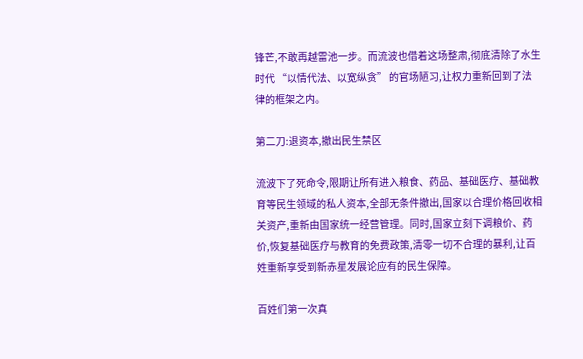锋芒,不敢再越雷池一步。而流波也借着这场整肃,彻底清除了水生时代 “以情代法、以宽纵贪” 的官场陋习,让权力重新回到了法律的框架之内。

第二刀:退资本,撤出民生禁区

流波下了死命令,限期让所有进入粮食、药品、基础医疗、基础教育等民生领域的私人资本,全部无条件撤出,国家以合理价格回收相关资产,重新由国家统一经营管理。同时,国家立刻下调粮价、药价,恢复基础医疗与教育的免费政策,清零一切不合理的暴利,让百姓重新享受到新赤星发展论应有的民生保障。

百姓们第一次真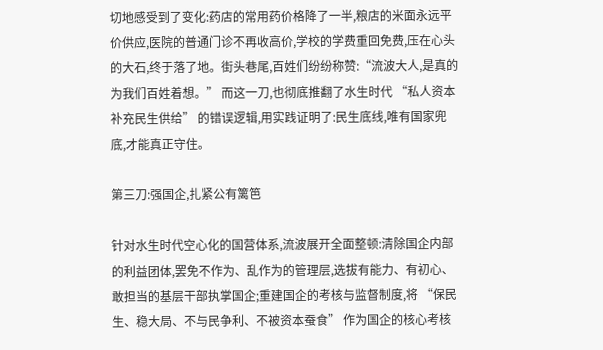切地感受到了变化:药店的常用药价格降了一半,粮店的米面永远平价供应,医院的普通门诊不再收高价,学校的学费重回免费,压在心头的大石,终于落了地。街头巷尾,百姓们纷纷称赞:“流波大人,是真的为我们百姓着想。” 而这一刀,也彻底推翻了水生时代 “私人资本补充民生供给” 的错误逻辑,用实践证明了:民生底线,唯有国家兜底,才能真正守住。

第三刀:强国企,扎紧公有篱笆

针对水生时代空心化的国营体系,流波展开全面整顿:清除国企内部的利益团体,罢免不作为、乱作为的管理层,选拔有能力、有初心、敢担当的基层干部执掌国企;重建国企的考核与监督制度,将 “保民生、稳大局、不与民争利、不被资本蚕食” 作为国企的核心考核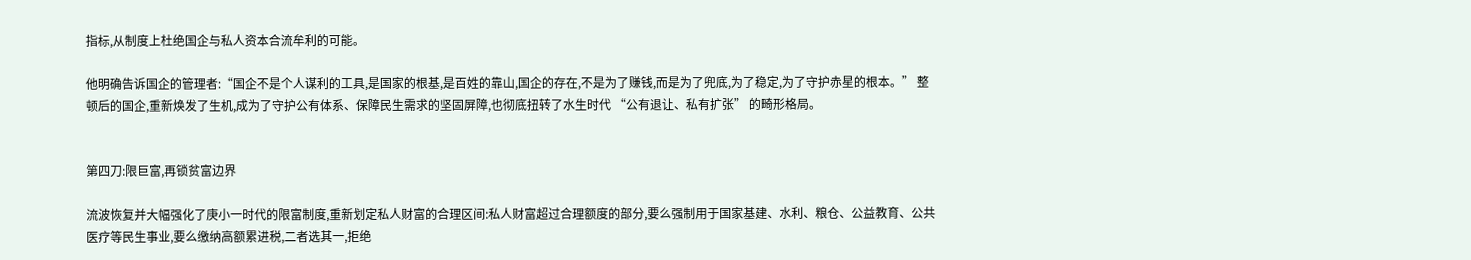指标,从制度上杜绝国企与私人资本合流牟利的可能。

他明确告诉国企的管理者:“国企不是个人谋利的工具,是国家的根基,是百姓的靠山,国企的存在,不是为了赚钱,而是为了兜底,为了稳定,为了守护赤星的根本。” 整顿后的国企,重新焕发了生机,成为了守护公有体系、保障民生需求的坚固屏障,也彻底扭转了水生时代 “公有退让、私有扩张” 的畸形格局。


第四刀:限巨富,再锁贫富边界

流波恢复并大幅强化了庚小一时代的限富制度,重新划定私人财富的合理区间:私人财富超过合理额度的部分,要么强制用于国家基建、水利、粮仓、公益教育、公共医疗等民生事业,要么缴纳高额累进税,二者选其一,拒绝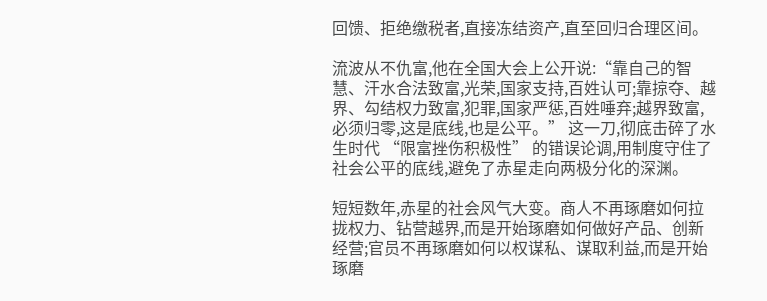回馈、拒绝缴税者,直接冻结资产,直至回归合理区间。

流波从不仇富,他在全国大会上公开说:“靠自己的智慧、汗水合法致富,光荣,国家支持,百姓认可;靠掠夺、越界、勾结权力致富,犯罪,国家严惩,百姓唾弃;越界致富,必须归零,这是底线,也是公平。” 这一刀,彻底击碎了水生时代 “限富挫伤积极性” 的错误论调,用制度守住了社会公平的底线,避免了赤星走向两极分化的深渊。

短短数年,赤星的社会风气大变。商人不再琢磨如何拉拢权力、钻营越界,而是开始琢磨如何做好产品、创新经营;官员不再琢磨如何以权谋私、谋取利益,而是开始琢磨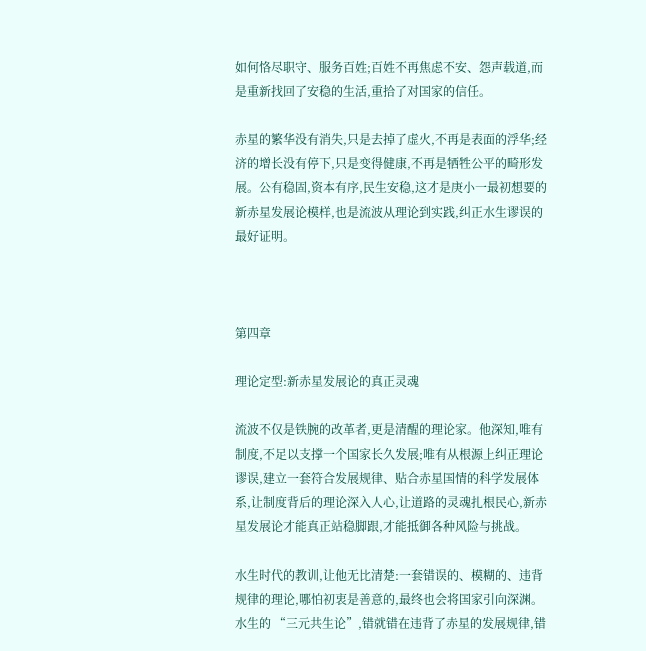如何恪尽职守、服务百姓;百姓不再焦虑不安、怨声载道,而是重新找回了安稳的生活,重拾了对国家的信任。

赤星的繁华没有消失,只是去掉了虚火,不再是表面的浮华;经济的增长没有停下,只是变得健康,不再是牺牲公平的畸形发展。公有稳固,资本有序,民生安稳,这才是庚小一最初想要的新赤星发展论模样,也是流波从理论到实践,纠正水生谬误的最好证明。



第四章

理论定型:新赤星发展论的真正灵魂

流波不仅是铁腕的改革者,更是清醒的理论家。他深知,唯有制度,不足以支撑一个国家长久发展;唯有从根源上纠正理论谬误,建立一套符合发展规律、贴合赤星国情的科学发展体系,让制度背后的理论深入人心,让道路的灵魂扎根民心,新赤星发展论才能真正站稳脚跟,才能抵御各种风险与挑战。

水生时代的教训,让他无比清楚:一套错误的、模糊的、违背规律的理论,哪怕初衷是善意的,最终也会将国家引向深渊。水生的 “三元共生论”,错就错在违背了赤星的发展规律,错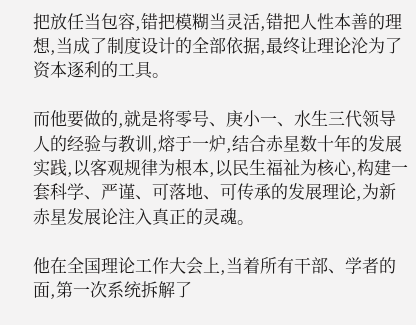把放任当包容,错把模糊当灵活,错把人性本善的理想,当成了制度设计的全部依据,最终让理论沦为了资本逐利的工具。

而他要做的,就是将零号、庚小一、水生三代领导人的经验与教训,熔于一炉,结合赤星数十年的发展实践,以客观规律为根本,以民生福祉为核心,构建一套科学、严谨、可落地、可传承的发展理论,为新赤星发展论注入真正的灵魂。

他在全国理论工作大会上,当着所有干部、学者的面,第一次系统拆解了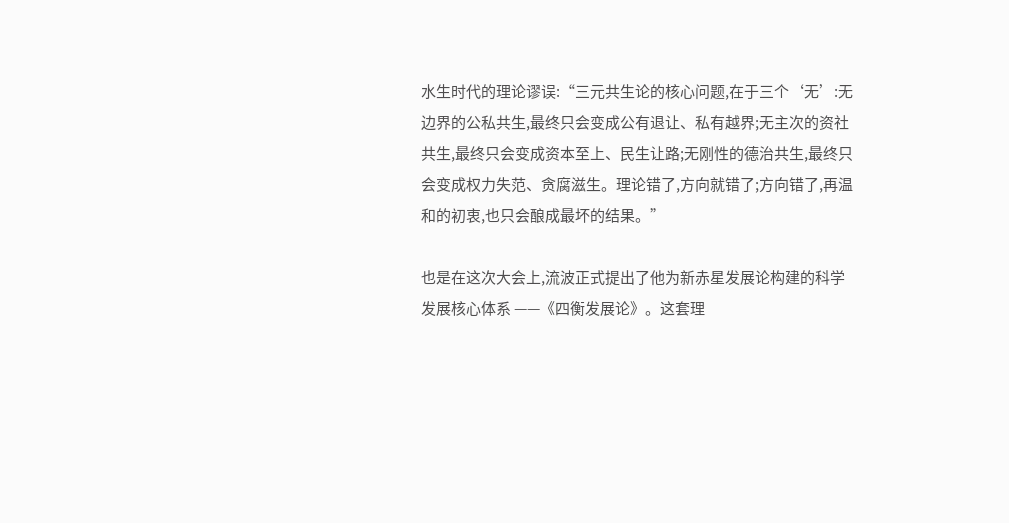水生时代的理论谬误:“三元共生论的核心问题,在于三个‘无’:无边界的公私共生,最终只会变成公有退让、私有越界;无主次的资社共生,最终只会变成资本至上、民生让路;无刚性的德治共生,最终只会变成权力失范、贪腐滋生。理论错了,方向就错了;方向错了,再温和的初衷,也只会酿成最坏的结果。”

也是在这次大会上,流波正式提出了他为新赤星发展论构建的科学发展核心体系 ——《四衡发展论》。这套理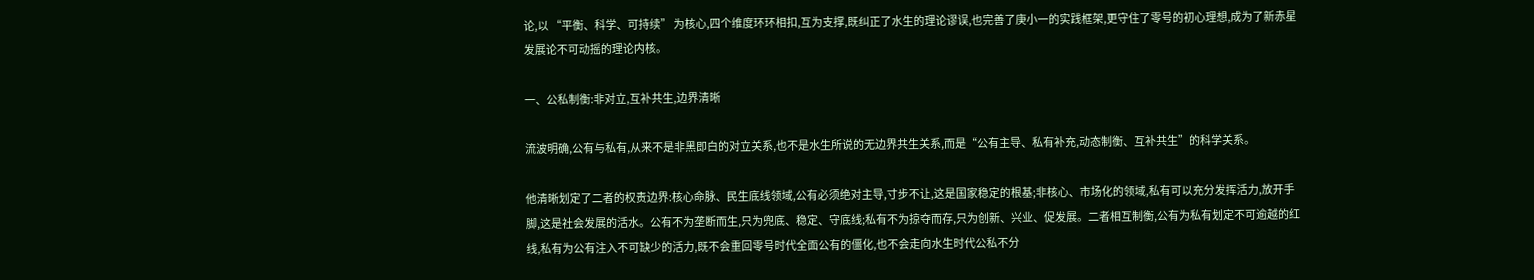论,以 “平衡、科学、可持续” 为核心,四个维度环环相扣,互为支撑,既纠正了水生的理论谬误,也完善了庚小一的实践框架,更守住了零号的初心理想,成为了新赤星发展论不可动摇的理论内核。

一、公私制衡:非对立,互补共生,边界清晰

流波明确,公有与私有,从来不是非黑即白的对立关系,也不是水生所说的无边界共生关系,而是“公有主导、私有补充,动态制衡、互补共生”的科学关系。

他清晰划定了二者的权责边界:核心命脉、民生底线领域,公有必须绝对主导,寸步不让,这是国家稳定的根基;非核心、市场化的领域,私有可以充分发挥活力,放开手脚,这是社会发展的活水。公有不为垄断而生,只为兜底、稳定、守底线;私有不为掠夺而存,只为创新、兴业、促发展。二者相互制衡,公有为私有划定不可逾越的红线,私有为公有注入不可缺少的活力,既不会重回零号时代全面公有的僵化,也不会走向水生时代公私不分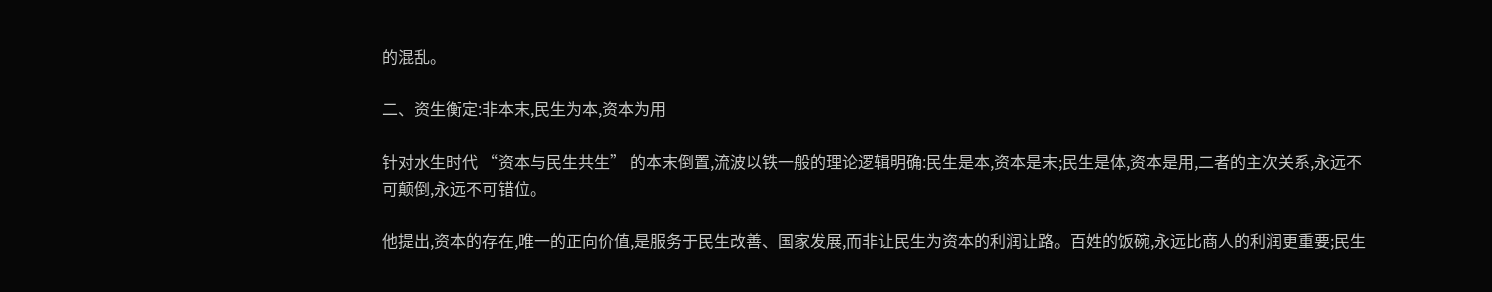的混乱。

二、资生衡定:非本末,民生为本,资本为用

针对水生时代 “资本与民生共生” 的本末倒置,流波以铁一般的理论逻辑明确:民生是本,资本是末;民生是体,资本是用,二者的主次关系,永远不可颠倒,永远不可错位。

他提出,资本的存在,唯一的正向价值,是服务于民生改善、国家发展,而非让民生为资本的利润让路。百姓的饭碗,永远比商人的利润更重要;民生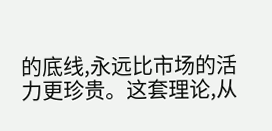的底线,永远比市场的活力更珍贵。这套理论,从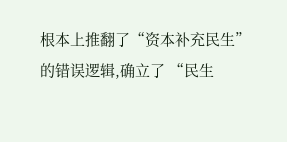根本上推翻了“资本补充民生” 的错误逻辑,确立了 “民生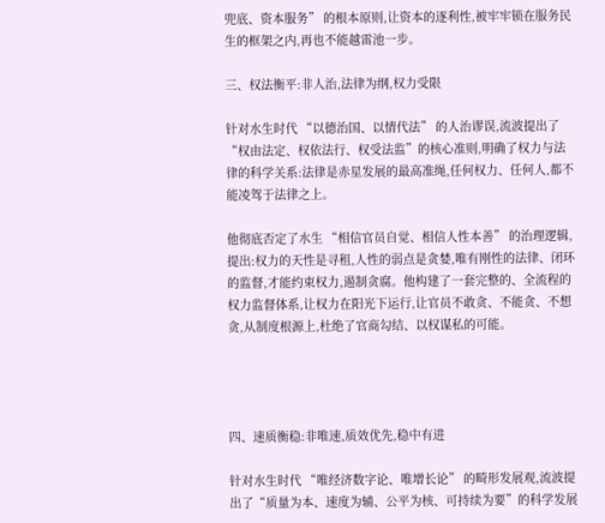兜底、资本服务” 的根本原则,让资本的逐利性,被牢牢锁在服务民生的框架之内,再也不能越雷池一步。

三、权法衡平:非人治,法律为纲,权力受限

针对水生时代 “以德治国、以情代法” 的人治谬误,流波提出了“权由法定、权依法行、权受法监”的核心准则,明确了权力与法律的科学关系:法律是赤星发展的最高准绳,任何权力、任何人,都不能凌驾于法律之上。

他彻底否定了水生 “相信官员自觉、相信人性本善” 的治理逻辑,提出:权力的天性是寻租,人性的弱点是贪婪,唯有刚性的法律、闭环的监督,才能约束权力,遏制贪腐。他构建了一套完整的、全流程的权力监督体系,让权力在阳光下运行,让官员不敢贪、不能贪、不想贪,从制度根源上,杜绝了官商勾结、以权谋私的可能。




四、速质衡稳:非唯速,质效优先,稳中有进

针对水生时代 “唯经济数字论、唯增长论” 的畸形发展观,流波提出了“质量为本、速度为辅、公平为核、可持续为要”的科学发展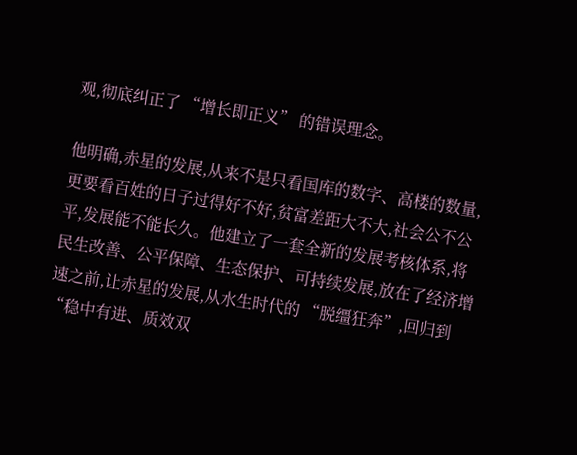观,彻底纠正了 “增长即正义” 的错误理念。

他明确,赤星的发展,从来不是只看国库的数字、高楼的数量,更要看百姓的日子过得好不好,贫富差距大不大,社会公不公平,发展能不能长久。他建立了一套全新的发展考核体系,将民生改善、公平保障、生态保护、可持续发展,放在了经济增速之前,让赤星的发展,从水生时代的 “脱缰狂奔”,回归到 “稳中有进、质效双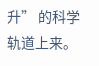升” 的科学轨道上来。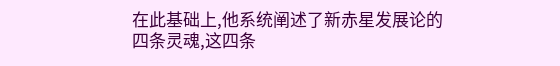在此基础上,他系统阐述了新赤星发展论的四条灵魂,这四条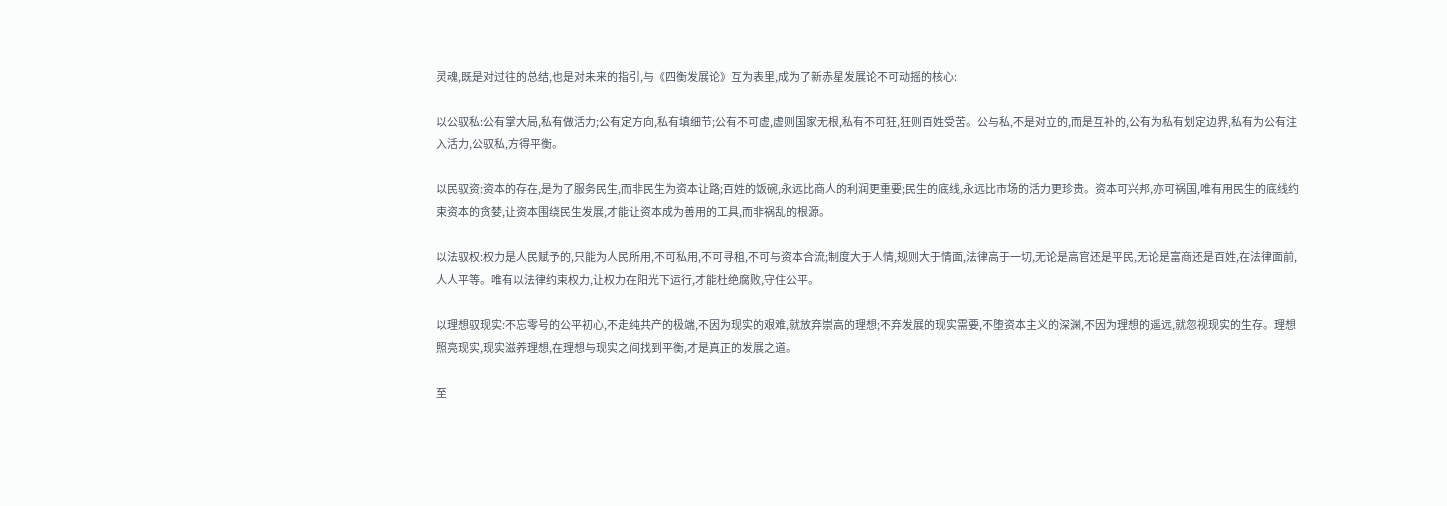灵魂,既是对过往的总结,也是对未来的指引,与《四衡发展论》互为表里,成为了新赤星发展论不可动摇的核心:

以公驭私:公有掌大局,私有做活力;公有定方向,私有填细节;公有不可虚,虚则国家无根,私有不可狂,狂则百姓受苦。公与私,不是对立的,而是互补的,公有为私有划定边界,私有为公有注入活力,公驭私,方得平衡。

以民驭资:资本的存在,是为了服务民生,而非民生为资本让路;百姓的饭碗,永远比商人的利润更重要;民生的底线,永远比市场的活力更珍贵。资本可兴邦,亦可祸国,唯有用民生的底线约束资本的贪婪,让资本围绕民生发展,才能让资本成为善用的工具,而非祸乱的根源。

以法驭权:权力是人民赋予的,只能为人民所用,不可私用,不可寻租,不可与资本合流;制度大于人情,规则大于情面,法律高于一切,无论是高官还是平民,无论是富商还是百姓,在法律面前,人人平等。唯有以法律约束权力,让权力在阳光下运行,才能杜绝腐败,守住公平。

以理想驭现实:不忘零号的公平初心,不走纯共产的极端,不因为现实的艰难,就放弃崇高的理想;不弃发展的现实需要,不堕资本主义的深渊,不因为理想的遥远,就忽视现实的生存。理想照亮现实,现实滋养理想,在理想与现实之间找到平衡,才是真正的发展之道。

至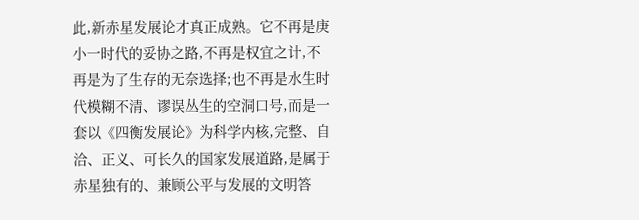此,新赤星发展论才真正成熟。它不再是庚小一时代的妥协之路,不再是权宜之计,不再是为了生存的无奈选择;也不再是水生时代模糊不清、谬误丛生的空洞口号,而是一套以《四衡发展论》为科学内核,完整、自洽、正义、可长久的国家发展道路,是属于赤星独有的、兼顾公平与发展的文明答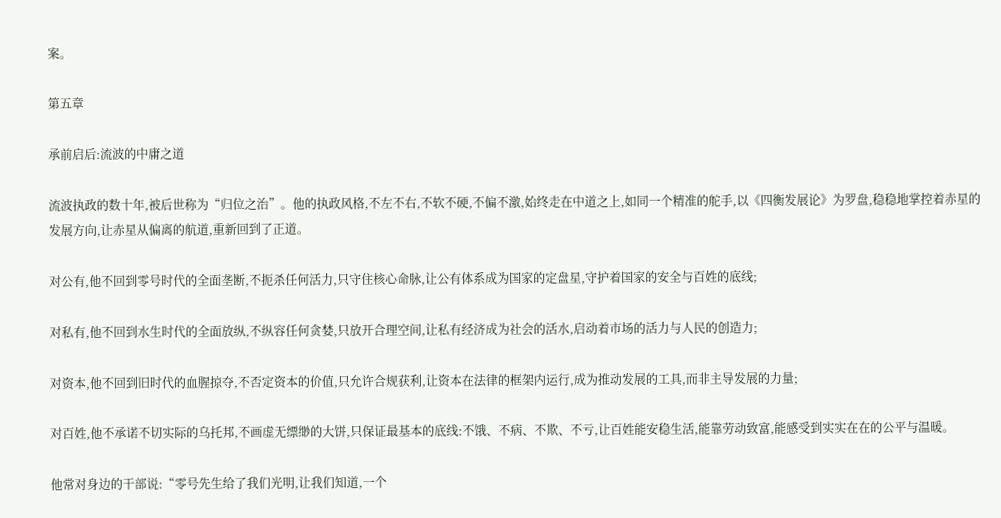案。

第五章

承前启后:流波的中庸之道

流波执政的数十年,被后世称为“归位之治”。他的执政风格,不左不右,不软不硬,不偏不激,始终走在中道之上,如同一个精准的舵手,以《四衡发展论》为罗盘,稳稳地掌控着赤星的发展方向,让赤星从偏离的航道,重新回到了正道。

对公有,他不回到零号时代的全面垄断,不扼杀任何活力,只守住核心命脉,让公有体系成为国家的定盘星,守护着国家的安全与百姓的底线;

对私有,他不回到水生时代的全面放纵,不纵容任何贪婪,只放开合理空间,让私有经济成为社会的活水,启动着市场的活力与人民的创造力;

对资本,他不回到旧时代的血腥掠夺,不否定资本的价值,只允许合规获利,让资本在法律的框架内运行,成为推动发展的工具,而非主导发展的力量;

对百姓,他不承诺不切实际的乌托邦,不画虚无缥缈的大饼,只保证最基本的底线:不饿、不病、不欺、不亏,让百姓能安稳生活,能靠劳动致富,能感受到实实在在的公平与温暖。

他常对身边的干部说:“零号先生给了我们光明,让我们知道,一个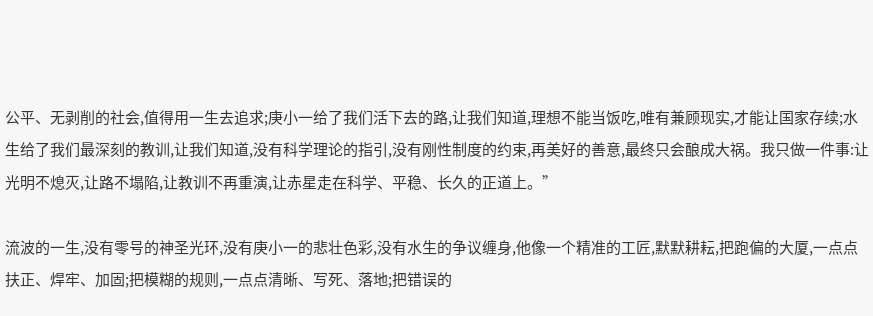公平、无剥削的社会,值得用一生去追求;庚小一给了我们活下去的路,让我们知道,理想不能当饭吃,唯有兼顾现实,才能让国家存续;水生给了我们最深刻的教训,让我们知道,没有科学理论的指引,没有刚性制度的约束,再美好的善意,最终只会酿成大祸。我只做一件事:让光明不熄灭,让路不塌陷,让教训不再重演,让赤星走在科学、平稳、长久的正道上。”

流波的一生,没有零号的神圣光环,没有庚小一的悲壮色彩,没有水生的争议缠身,他像一个精准的工匠,默默耕耘,把跑偏的大厦,一点点扶正、焊牢、加固;把模糊的规则,一点点清晰、写死、落地;把错误的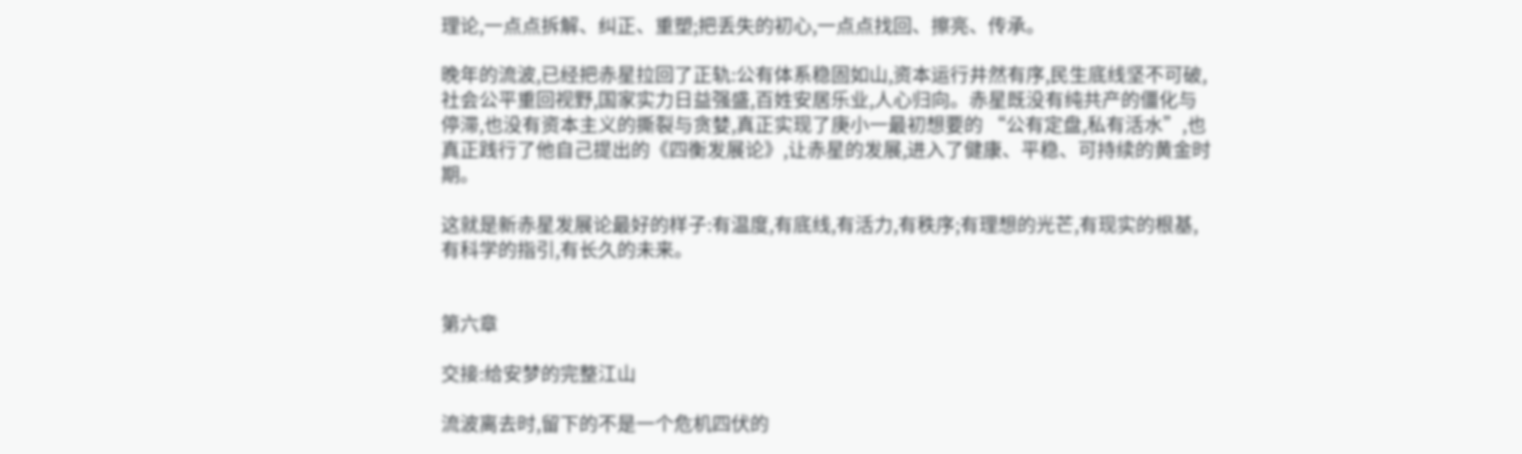理论,一点点拆解、纠正、重塑;把丢失的初心,一点点找回、擦亮、传承。

晚年的流波,已经把赤星拉回了正轨:公有体系稳固如山,资本运行井然有序,民生底线坚不可破,社会公平重回视野,国家实力日益强盛,百姓安居乐业,人心归向。赤星既没有纯共产的僵化与停滞,也没有资本主义的撕裂与贪婪,真正实现了庚小一最初想要的 “公有定盘,私有活水”,也真正践行了他自己提出的《四衡发展论》,让赤星的发展,进入了健康、平稳、可持续的黄金时期。

这就是新赤星发展论最好的样子:有温度,有底线,有活力,有秩序;有理想的光芒,有现实的根基,有科学的指引,有长久的未来。


第六章

交接:给安梦的完整江山

流波离去时,留下的不是一个危机四伏的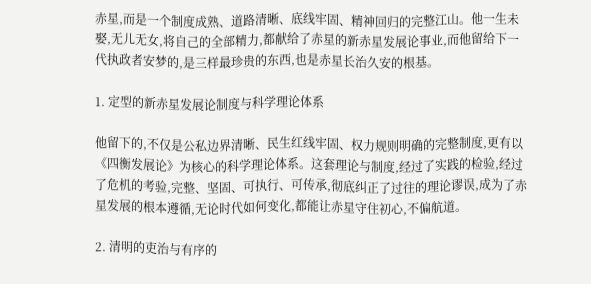赤星,而是一个制度成熟、道路清晰、底线牢固、精神回归的完整江山。他一生未娶,无儿无女,将自己的全部精力,都献给了赤星的新赤星发展论事业,而他留给下一代执政者安梦的,是三样最珍贵的东西,也是赤星长治久安的根基。

1. 定型的新赤星发展论制度与科学理论体系

他留下的,不仅是公私边界清晰、民生红线牢固、权力规则明确的完整制度,更有以《四衡发展论》为核心的科学理论体系。这套理论与制度,经过了实践的检验,经过了危机的考验,完整、坚固、可执行、可传承,彻底纠正了过往的理论谬误,成为了赤星发展的根本遵循,无论时代如何变化,都能让赤星守住初心,不偏航道。

2. 清明的吏治与有序的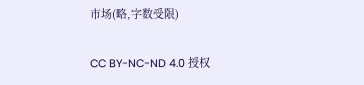市场(略,字数受限)

CC BY-NC-ND 4.0 授权